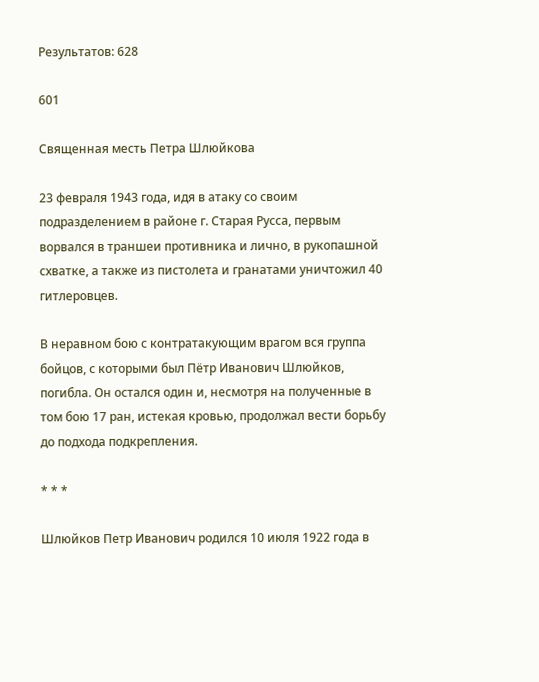Результатов: 628

601

Священная месть Петра Шлюйкова

23 февраля 1943 года, идя в атаку со своим подразделением в районе г. Старая Русса, первым ворвался в траншеи противника и лично, в рукопашной схватке, а также из пистолета и гранатами уничтожил 40 гитлеровцев.

В неравном бою с контратакующим врагом вся группа бойцов, с которыми был Пётр Иванович Шлюйков, погибла. Он остался один и, несмотря на полученные в том бою 17 ран, истекая кровью, продолжал вести борьбу до подхода подкрепления.

* * *

Шлюйков Петр Иванович родился 10 июля 1922 года в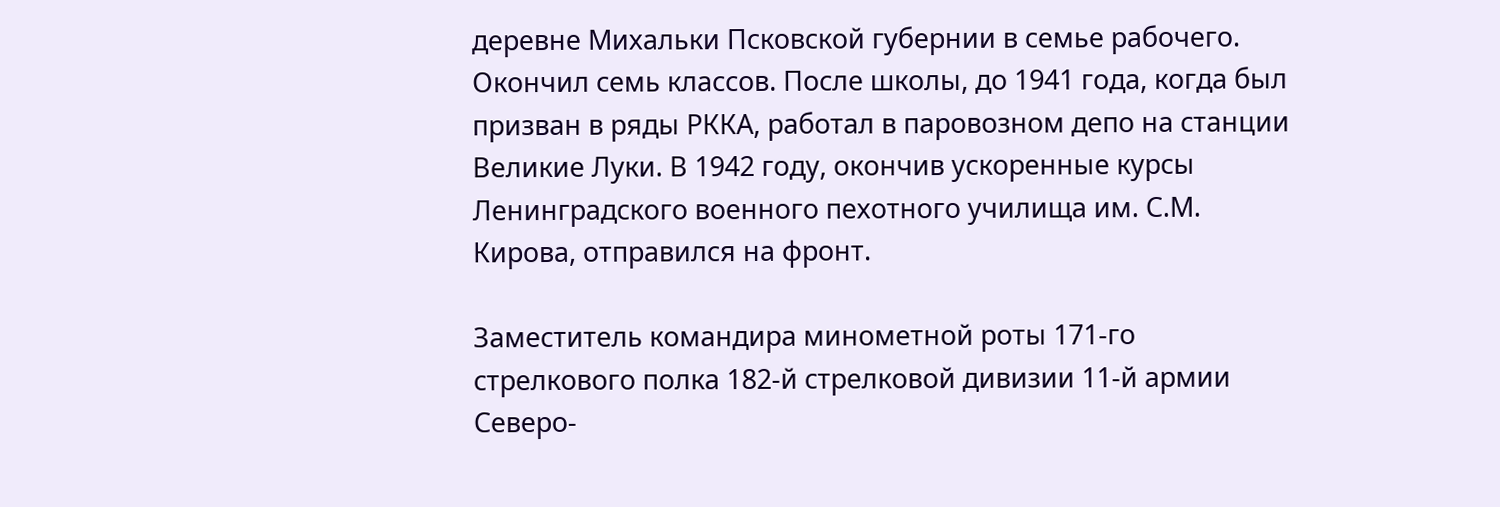деревне Михальки Псковской губернии в семье рабочего. Окончил семь классов. После школы, до 1941 года, когда был призван в ряды РККА, работал в паровозном депо на станции Великие Луки. В 1942 году, окончив ускоренные курсы Ленинградского военного пехотного училища им. С.М. Кирова, отправился на фронт.

Заместитель командира минометной роты 171-го стрелкового полка 182-й стрелковой дивизии 11-й армии Северо-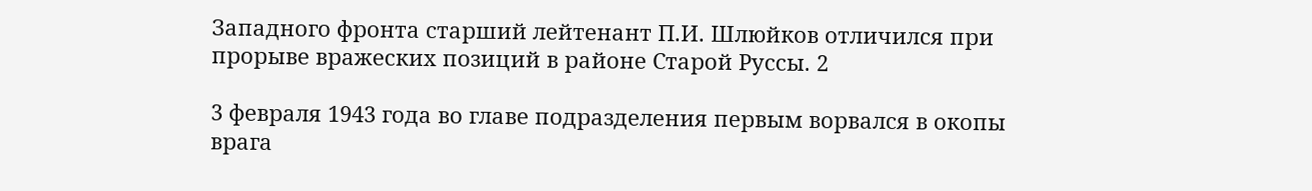Западного фронта старший лейтенант П.И. Шлюйков отличился при прорыве вражеских позиций в районе Старой Руссы. 2

3 февраля 1943 года во главе подразделения первым ворвался в окопы врага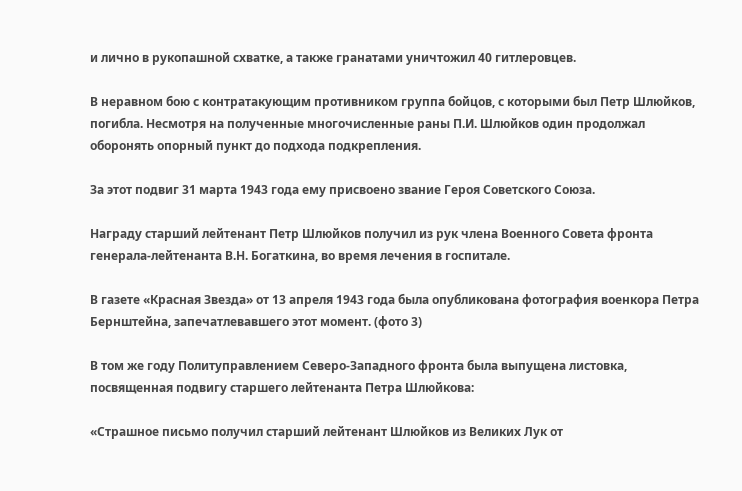и лично в рукопашной схватке, а также гранатами уничтожил 40 гитлеровцев.

В неравном бою с контратакующим противником группа бойцов, с которыми был Петр Шлюйков, погибла. Несмотря на полученные многочисленные раны П.И. Шлюйков один продолжал оборонять опорный пункт до подхода подкрепления.

За этот подвиг 31 марта 1943 года ему присвоено звание Героя Советского Союза.

Награду старший лейтенант Петр Шлюйков получил из рук члена Военного Совета фронта генерала-лейтенанта В.Н. Богаткина, во время лечения в госпитале.

В газете «Красная Звезда» от 13 апреля 1943 года была опубликована фотография военкора Петра Бернштейна, запечатлевавшего этот момент. (фото 3)

В том же году Политуправлением Северо-Западного фронта была выпущена листовка, посвященная подвигу старшего лейтенанта Петра Шлюйкова:

«Страшное письмо получил старший лейтенант Шлюйков из Великих Лук от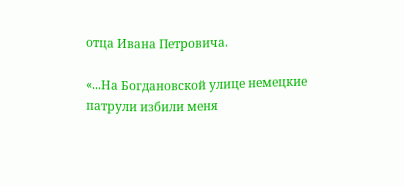отца Ивана Петровича.

«...На Богдановской улице немецкие патрули избили меня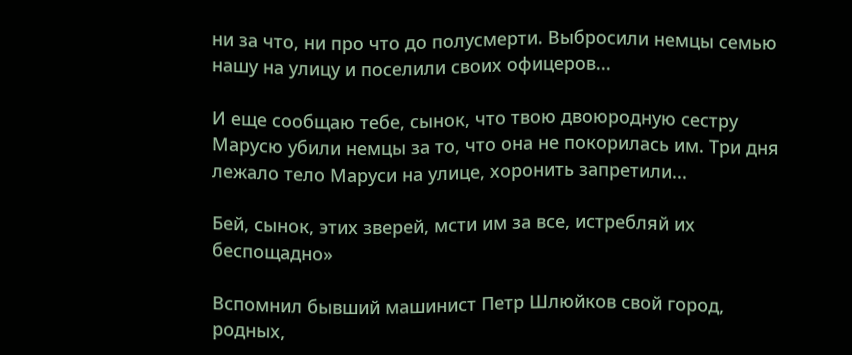ни за что, ни про что до полусмерти. Выбросили немцы семью нашу на улицу и поселили своих офицеров...

И еще сообщаю тебе, сынок, что твою двоюродную сестру Марусю убили немцы за то, что она не покорилась им. Три дня лежало тело Маруси на улице, хоронить запретили...

Бей, сынок, этих зверей, мсти им за все, истребляй их беспощадно»

Вспомнил бывший машинист Петр Шлюйков свой город, родных,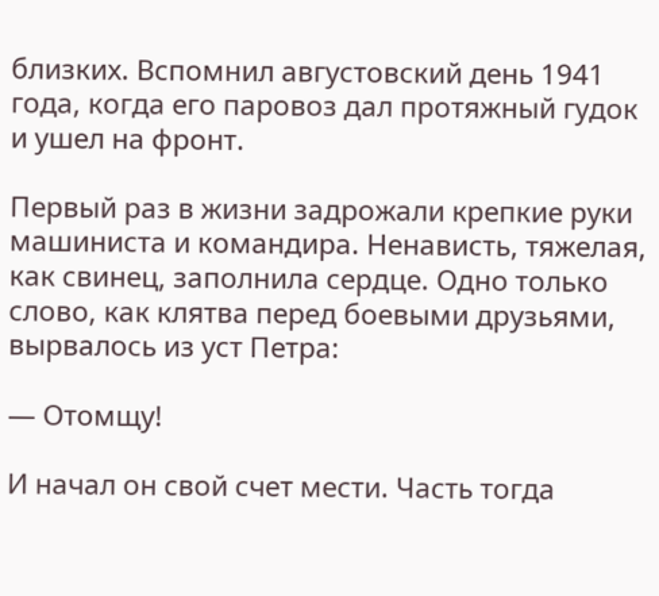близких. Вспомнил августовский день 1941 года, когда его паровоз дал протяжный гудок и ушел на фронт.

Первый раз в жизни задрожали крепкие руки машиниста и командира. Ненависть, тяжелая, как свинец, заполнила сердце. Одно только слово, как клятва перед боевыми друзьями, вырвалось из уст Петра:

— Отомщу!

И начал он свой счет мести. Часть тогда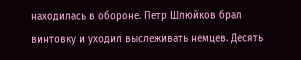находилась в обороне. Петр Шлюйков брал винтовку и уходил выслеживать немцев. Десять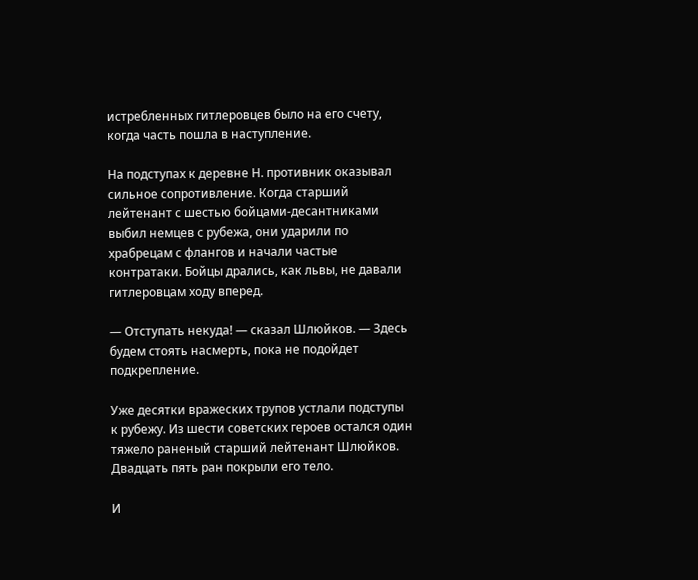истребленных гитлеровцев было на его счету, когда часть пошла в наступление.

На подступах к деревне Н. противник оказывал сильное сопротивление. Когда старший лейтенант с шестью бойцами-десантниками выбил немцев с рубежа, они ударили по храбрецам с флангов и начали частые контратаки. Бойцы дрались, как львы, не давали гитлеровцам ходу вперед.

— Отступать некуда! — сказал Шлюйков. — Здесь будем стоять насмерть, пока не подойдет подкрепление.

Уже десятки вражеских трупов устлали подступы к рубежу. Из шести советских героев остался один тяжело раненый старший лейтенант Шлюйков. Двадцать пять ран покрыли его тело.

И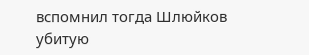вспомнил тогда Шлюйков убитую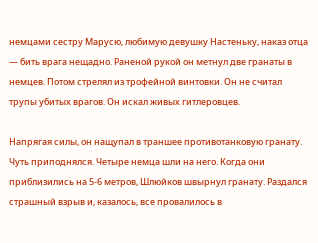немцами сестру Марусю, любимую девушку Настеньку, наказ отца — бить врага нещадно. Раненой рукой он метнул две гранаты в немцев. Потом стрелял из трофейной винтовки. Он не считал трупы убитых врагов. Он искал живых гитлеровцев.

Напрягая силы, он нащупал в траншее противотанковую гранату. Чуть приподнялся. Четыре немца шли на него. Когда они приблизились на 5-6 метров, Шлюйков швырнул гранату. Раздался страшный взрыв и, казалось, все провалилось в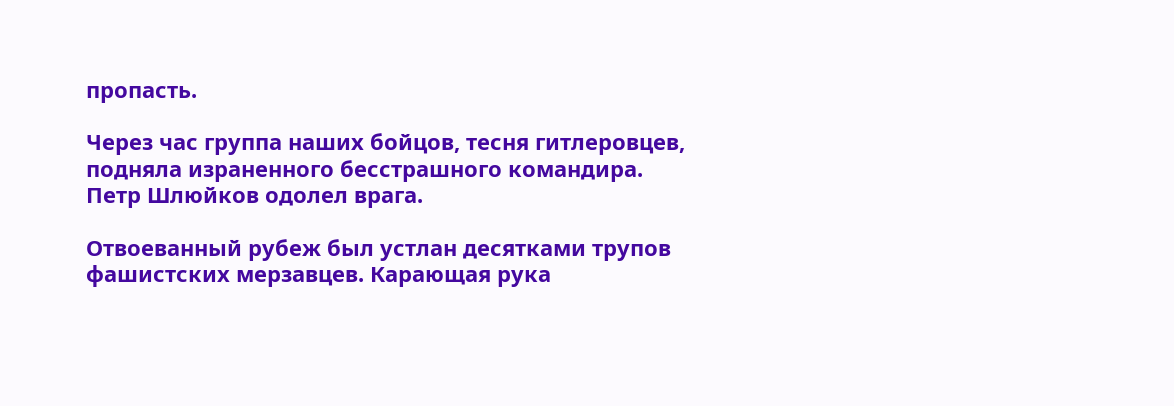пропасть.

Через час группа наших бойцов, тесня гитлеровцев, подняла израненного бесстрашного командира. Петр Шлюйков одолел врага.

Отвоеванный рубеж был устлан десятками трупов фашистских мерзавцев. Карающая рука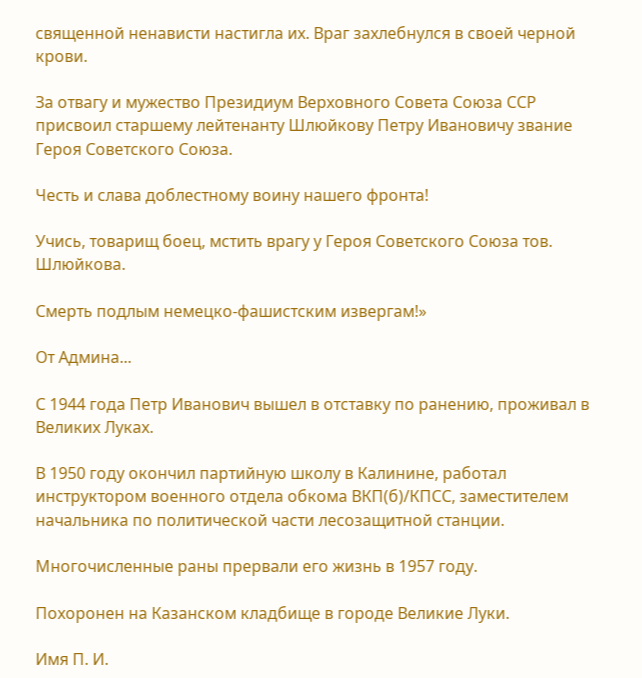священной ненависти настигла их. Враг захлебнулся в своей черной крови.

За отвагу и мужество Президиум Верховного Совета Союза ССР присвоил старшему лейтенанту Шлюйкову Петру Ивановичу звание Героя Советского Союза.

Честь и слава доблестному воину нашего фронта!

Учись, товарищ боец, мстить врагу у Героя Советского Союза тов. Шлюйкова.

Смерть подлым немецко-фашистским извергам!»

От Админа...

С 1944 года Петр Иванович вышел в отставку по ранению, проживал в Великих Луках.

В 1950 году окончил партийную школу в Калинине, работал инструктором военного отдела обкома ВКП(б)/КПСС, заместителем начальника по политической части лесозащитной станции.

Многочисленные раны прервали его жизнь в 1957 году.

Похоронен на Казанском кладбище в городе Великие Луки.

Имя П. И.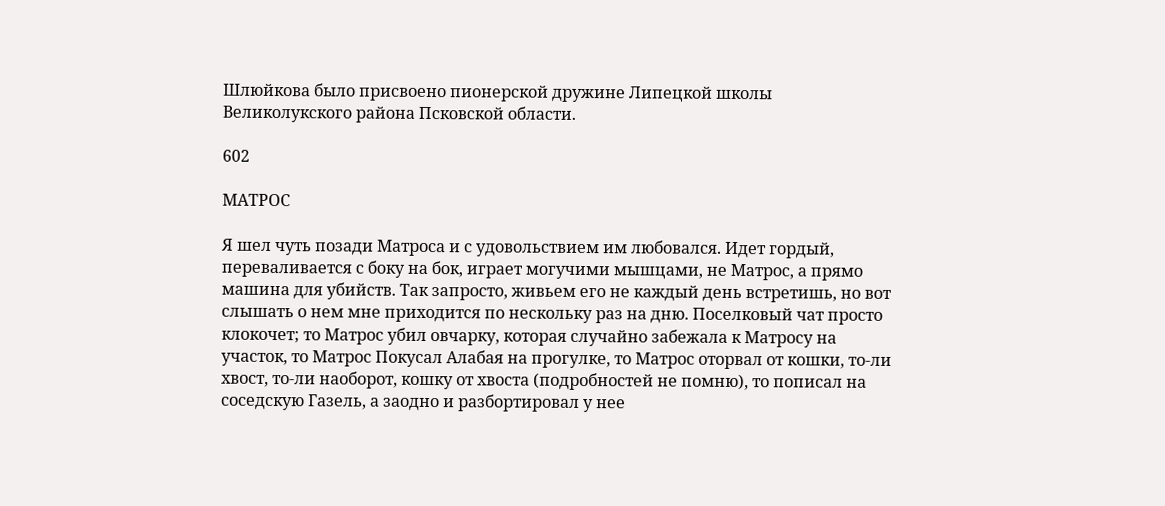Шлюйкова было присвоено пионерской дружине Липецкой школы Великолукского района Псковской области.

602

МАТРОС

Я шел чуть позади Матроса и с удовольствием им любовался. Идет гордый, переваливается с боку на бок, играет могучими мышцами, не Матрос, а прямо машина для убийств. Так запросто, живьем его не каждый день встретишь, но вот слышать о нем мне приходится по нескольку раз на дню. Поселковый чат просто клокочет; то Матрос убил овчарку, которая случайно забежала к Матросу на участок, то Матрос Покусал Алабая на прогулке, то Матрос оторвал от кошки, то-ли хвост, то-ли наоборот, кошку от хвоста (подробностей не помню), то пописал на соседскую Газель, а заодно и разбортировал у нее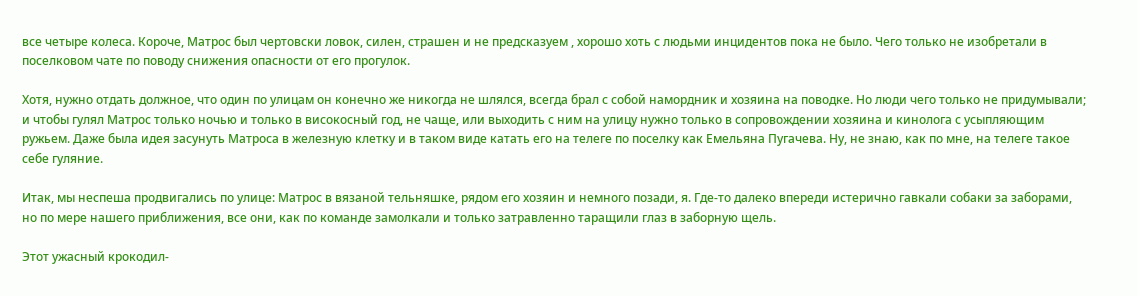все четыре колеса. Короче, Матрос был чертовски ловок, силен, страшен и не предсказуем , хорошо хоть с людьми инцидентов пока не было. Чего только не изобретали в поселковом чате по поводу снижения опасности от его прогулок.

Хотя, нужно отдать должное, что один по улицам он конечно же никогда не шлялся, всегда брал с собой намордник и хозяина на поводке. Но люди чего только не придумывали; и чтобы гулял Матрос только ночью и только в високосный год, не чаще, или выходить с ним на улицу нужно только в сопровождении хозяина и кинолога с усыпляющим ружьем. Даже была идея засунуть Матроса в железную клетку и в таком виде катать его на телеге по поселку как Емельяна Пугачева. Ну, не знаю, как по мне, на телеге такое себе гуляние.

Итак, мы неспеша продвигались по улице: Матрос в вязаной тельняшке, рядом его хозяин и немного позади, я. Где-то далеко впереди истерично гавкали собаки за заборами, но по мере нашего приближения, все они, как по команде замолкали и только затравленно таращили глаз в заборную щель.

Этот ужасный крокодил-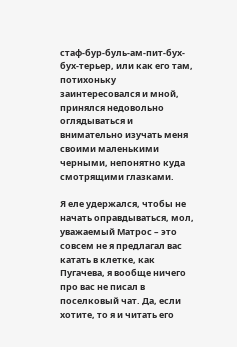стаф-бур-буль-ам-пит-бух-бух-терьер, или как его там, потихоньку заинтересовался и мной, принялся недовольно оглядываться и внимательно изучать меня своими маленькими черными, непонятно куда смотрящими глазками.

Я еле удержался, чтобы не начать оправдываться, мол, уважаемый Матрос – это совсем не я предлагал вас катать в клетке, как Пугачева, я вообще ничего про вас не писал в поселковый чат. Да, если хотите, то я и читать его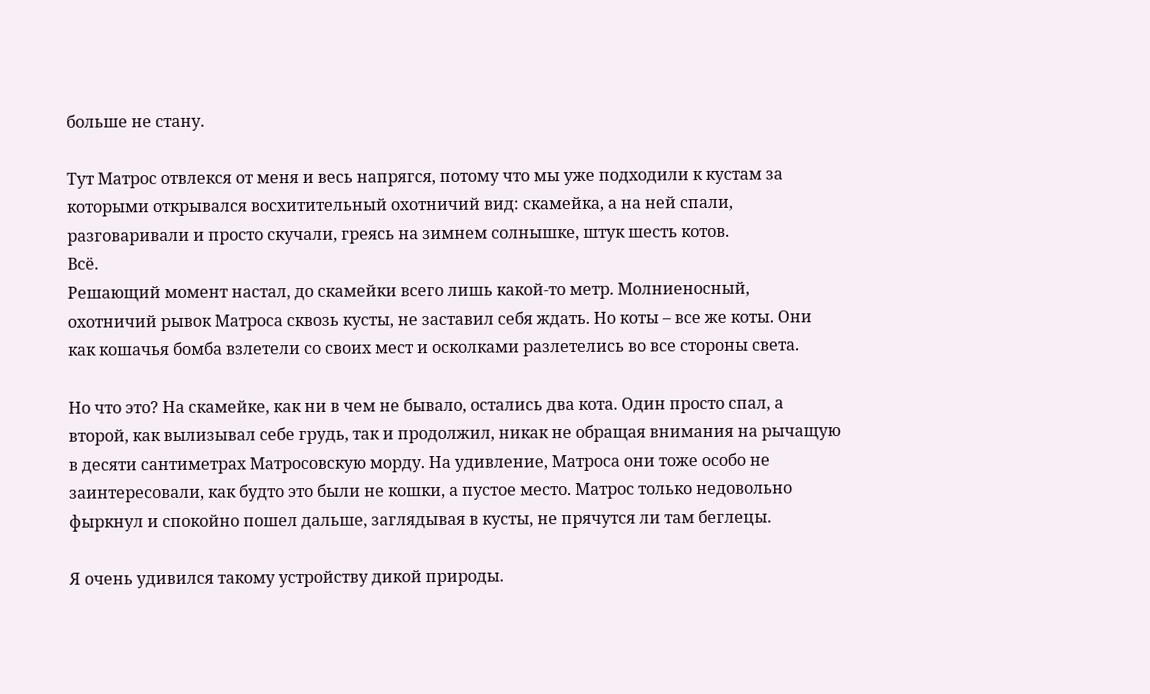больше не стану.

Тут Матрос отвлекся от меня и весь напрягся, потому что мы уже подходили к кустам за которыми открывался восхитительный охотничий вид: скамейка, а на ней спали, разговаривали и просто скучали, греясь на зимнем солнышке, штук шесть котов.
Всё.
Решающий момент настал, до скамейки всего лишь какой-то метр. Молниеносный, охотничий рывок Матроса сквозь кусты, не заставил себя ждать. Но коты – все же коты. Они как кошачья бомба взлетели со своих мест и осколками разлетелись во все стороны света.

Но что это? На скамейке, как ни в чем не бывало, остались два кота. Один просто спал, а второй, как вылизывал себе грудь, так и продолжил, никак не обращая внимания на рычащую в десяти сантиметрах Матросовскую морду. На удивление, Матроса они тоже особо не заинтересовали, как будто это были не кошки, а пустое место. Матрос только недовольно фыркнул и спокойно пошел дальше, заглядывая в кусты, не прячутся ли там беглецы.

Я очень удивился такому устройству дикой природы.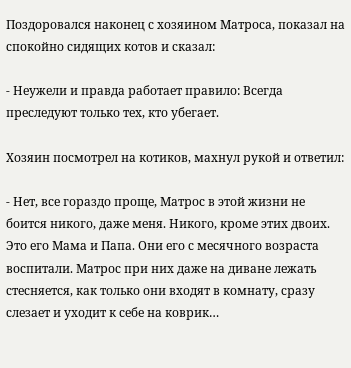Поздоровался наконец с хозяином Матроса, показал на спокойно сидящих котов и сказал:

- Неужели и правда работает правило: Всегда преследуют только тех, кто убегает.

Хозяин посмотрел на котиков, махнул рукой и ответил:

- Нет, все гораздо проще, Матрос в этой жизни не боится никого, даже меня. Никого, кроме этих двоих. Это его Мама и Папа. Они его с месячного возраста воспитали. Матрос при них даже на диване лежать стесняется, как только они входят в комнату, сразу слезает и уходит к себе на коврик…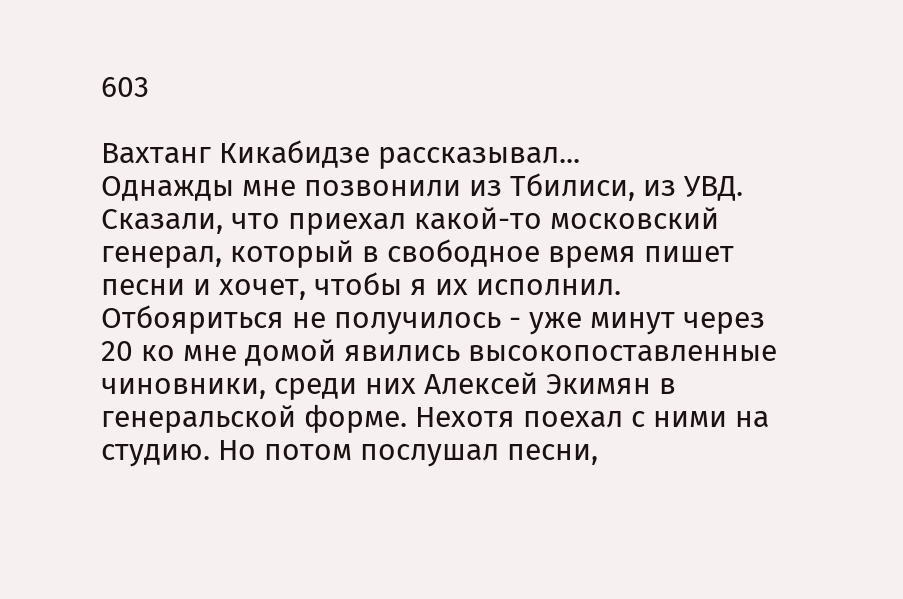603

Вахтанг Кикабидзе рассказывал...
Однажды мне позвонили из Тбилиси, из УВД. Сказали, что приехал какой-то московский генерал, который в свободное время пишет песни и хочет, чтобы я их исполнил. Отбояриться не получилось - уже минут через 20 ко мне домой явились высокопоставленные чиновники, среди них Алексей Экимян в генеральской форме. Нехотя поехал с ними на студию. Но потом послушал песни,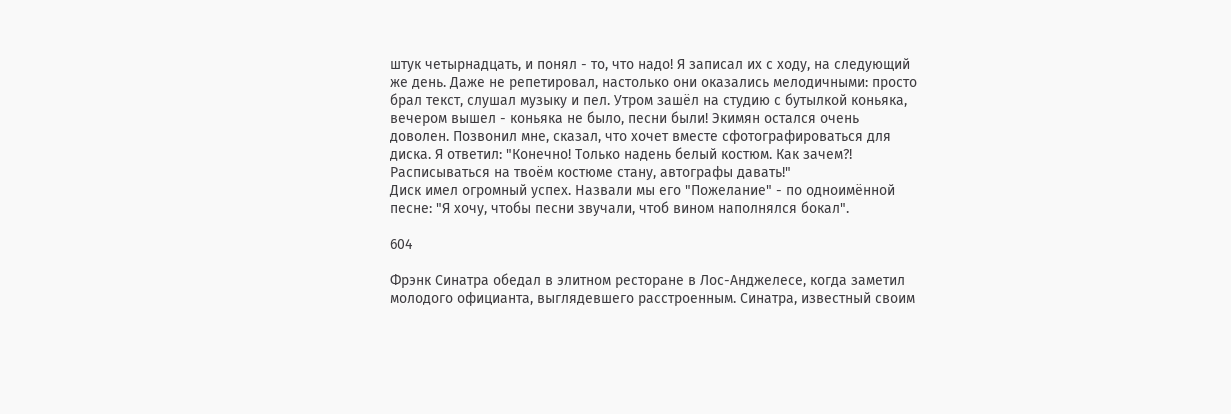штук четырнадцать, и понял - то, что надо! Я записал их с ходу, на следующий же день. Даже не репетировал, настолько они оказались мелодичными: просто брал текст, слушал музыку и пел. Утром зашёл на студию с бутылкой коньяка, вечером вышел - коньяка не было, песни были! Экимян остался очень доволен. Позвонил мне, сказал, что хочет вместе сфотографироваться для диска. Я ответил: "Конечно! Только надень белый костюм. Как зачем?! Расписываться на твоём костюме стану, автографы давать!"
Диск имел огромный успех. Назвали мы его "Пожелание" - по одноимённой песне: "Я хочу, чтобы песни звучали, чтоб вином наполнялся бокал".

604

Фрэнк Синатра обедал в элитном ресторане в Лос-Анджелесе, когда заметил молодого официанта, выглядевшего расстроенным. Синатра, известный своим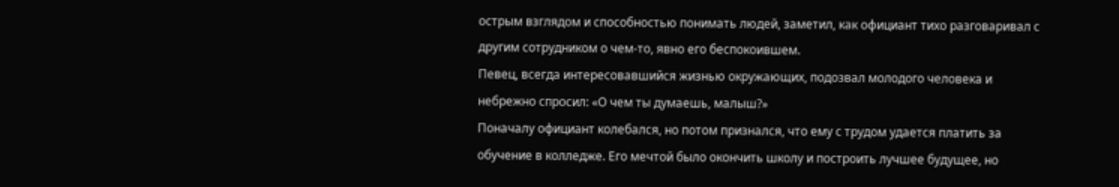острым взглядом и способностью понимать людей, заметил, как официант тихо разговаривал с другим сотрудником о чем-то, явно его беспокоившем.
Певец, всегда интересовавшийся жизнью окружающих, подозвал молодого человека и небрежно спросил: «О чем ты думаешь, малыш?»
Поначалу официант колебался, но потом признался, что ему с трудом удается платить за обучение в колледже. Его мечтой было окончить школу и построить лучшее будущее, но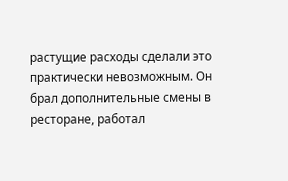растущие расходы сделали это практически невозможным. Он брал дополнительные смены в ресторане, работал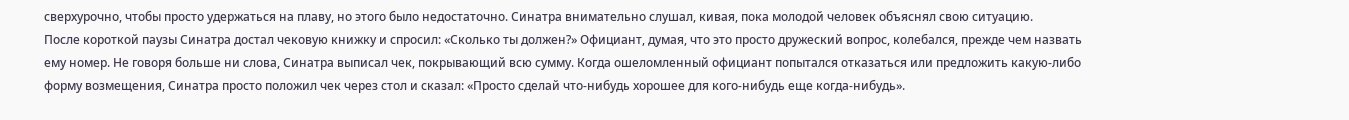сверхурочно, чтобы просто удержаться на плаву, но этого было недостаточно. Синатра внимательно слушал, кивая, пока молодой человек объяснял свою ситуацию.
После короткой паузы Синатра достал чековую книжку и спросил: «Сколько ты должен?» Официант, думая, что это просто дружеский вопрос, колебался, прежде чем назвать ему номер. Не говоря больше ни слова, Синатра выписал чек, покрывающий всю сумму. Когда ошеломленный официант попытался отказаться или предложить какую-либо форму возмещения, Синатра просто положил чек через стол и сказал: «Просто сделай что-нибудь хорошее для кого-нибудь еще когда-нибудь».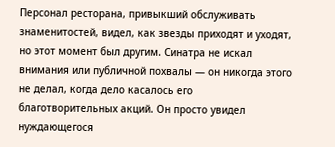Персонал ресторана, привыкший обслуживать знаменитостей, видел, как звезды приходят и уходят, но этот момент был другим. Синатра не искал внимания или публичной похвалы — он никогда этого не делал, когда дело касалось его благотворительных акций. Он просто увидел нуждающегося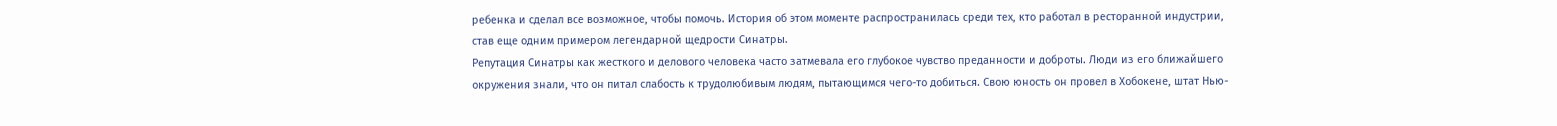ребенка и сделал все возможное, чтобы помочь. История об этом моменте распространилась среди тех, кто работал в ресторанной индустрии, став еще одним примером легендарной щедрости Синатры.
Репутация Синатры как жесткого и делового человека часто затмевала его глубокое чувство преданности и доброты. Люди из его ближайшего окружения знали, что он питал слабость к трудолюбивым людям, пытающимся чего-то добиться. Свою юность он провел в Хобокене, штат Нью-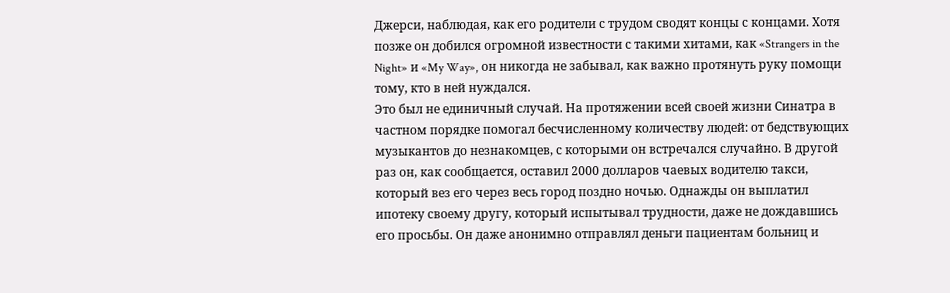Джерси, наблюдая, как его родители с трудом сводят концы с концами. Хотя позже он добился огромной известности с такими хитами, как «Strangers in the Night» и «My Way», он никогда не забывал, как важно протянуть руку помощи тому, кто в ней нуждался.
Это был не единичный случай. На протяжении всей своей жизни Синатра в частном порядке помогал бесчисленному количеству людей: от бедствующих музыкантов до незнакомцев, с которыми он встречался случайно. В другой раз он, как сообщается, оставил 2000 долларов чаевых водителю такси, который вез его через весь город поздно ночью. Однажды он выплатил ипотеку своему другу, который испытывал трудности, даже не дождавшись его просьбы. Он даже анонимно отправлял деньги пациентам больниц и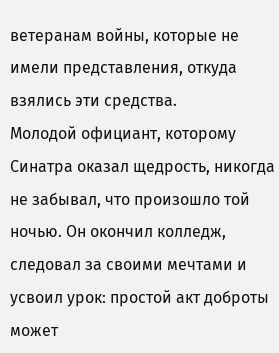ветеранам войны, которые не имели представления, откуда взялись эти средства.
Молодой официант, которому Синатра оказал щедрость, никогда не забывал, что произошло той ночью. Он окончил колледж, следовал за своими мечтами и усвоил урок: простой акт доброты может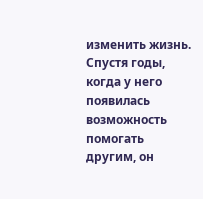изменить жизнь. Спустя годы, когда у него появилась возможность помогать другим, он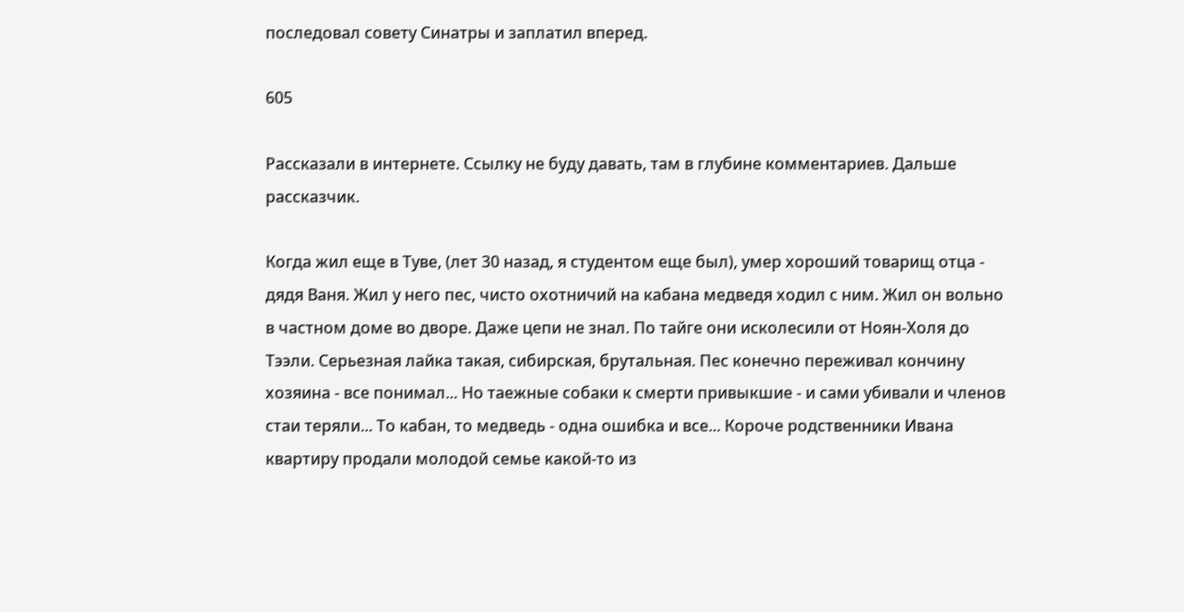последовал совету Синатры и заплатил вперед.

605

Рассказали в интернете. Ссылку не буду давать, там в глубине комментариев. Дальше рассказчик.

Когда жил еще в Туве, (лет 30 назад, я студентом еще был), умер хороший товарищ отца - дядя Ваня. Жил у него пес, чисто охотничий на кабана медведя ходил с ним. Жил он вольно в частном доме во дворе. Даже цепи не знал. По тайге они исколесили от Ноян-Холя до Тээли. Серьезная лайка такая, сибирская, брутальная. Пес конечно переживал кончину хозяина - все понимал... Но таежные собаки к смерти привыкшие - и сами убивали и членов стаи теряли... То кабан, то медведь - одна ошибка и все... Короче родственники Ивана квартиру продали молодой семье какой-то из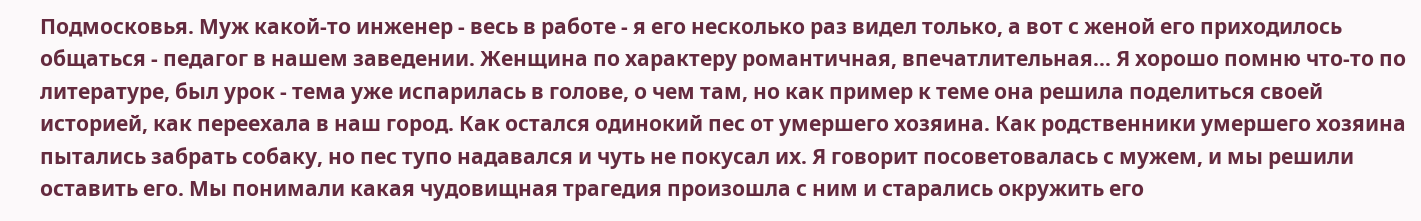Подмосковья. Муж какой-то инженер - весь в работе - я его несколько раз видел только, а вот с женой его приходилось общаться - педагог в нашем заведении. Женщина по характеру романтичная, впечатлительная... Я хорошо помню что-то по литературе, был урок - тема уже испарилась в голове, о чем там, но как пример к теме она решила поделиться своей историей, как переехала в наш город. Как остался одинокий пес от умершего хозяина. Как родственники умершего хозяина пытались забрать собаку, но пес тупо надавался и чуть не покусал их. Я говорит посоветовалась с мужем, и мы решили оставить его. Мы понимали какая чудовищная трагедия произошла с ним и старались окружить его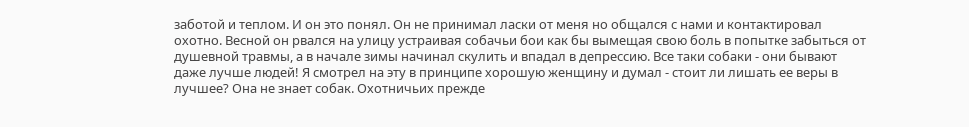заботой и теплом. И он это понял. Он не принимал ласки от меня но общался с нами и контактировал охотно. Весной он рвался на улицу устраивая собачьи бои как бы вымещая свою боль в попытке забыться от душевной травмы, а в начале зимы начинал скулить и впадал в депрессию. Все таки собаки - они бывают даже лучше людей! Я смотрел на эту в принципе хорошую женщину и думал - стоит ли лишать ее веры в лучшее? Она не знает собак. Охотничьих прежде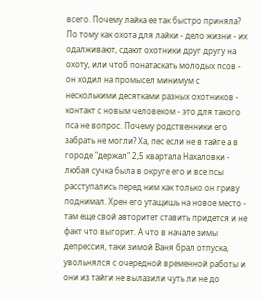всего. Почему лайка ее так быстро приняла? По тому как охота для лайки - дело жизни - их одалживают, сдают охотники друг другу на охоту, или чтоб понатаскать молодых псов - он ходил на промысел минимум с несколькими десятками разных охотников - контакт с новым человеком - это для такого пса не вопрос. Почему родственники его забрать не могли? Ха, пес если не в тайге а в городе "держал" 2,5 квартала Нахаловки - любая сучка была в округе его и все псы расступались перед ним как только он гриву поднимал. Хрен его утащишь на новое место - там еще свой авторитет ставить придется и не факт что выгорит. А что в начале зимы депрессия, таки зимой Ваня брал отпуска, увольнялся с очередной временной работы и они из тайги не вылазили чуть ли не до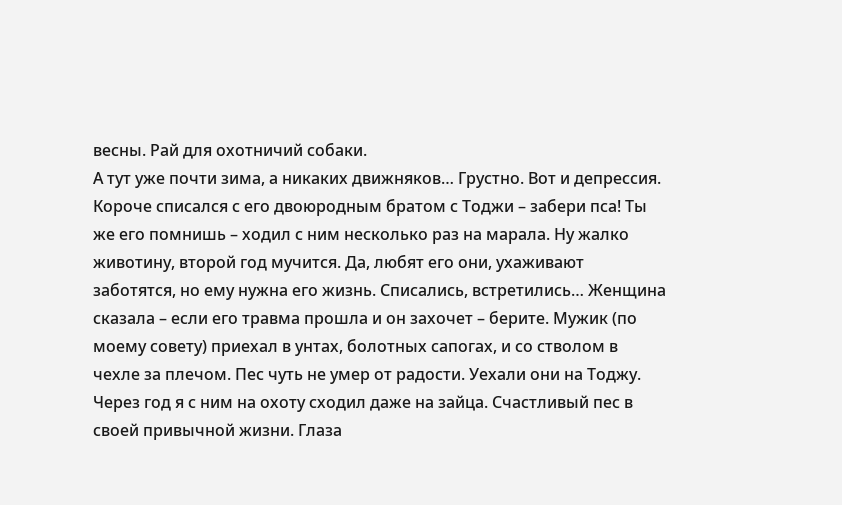весны. Рай для охотничий собаки.
А тут уже почти зима, а никаких движняков… Грустно. Вот и депрессия. Короче списался с его двоюродным братом с Тоджи – забери пса! Ты же его помнишь – ходил с ним несколько раз на марала. Ну жалко животину, второй год мучится. Да, любят его они, ухаживают заботятся, но ему нужна его жизнь. Списались, встретились… Женщина сказала – если его травма прошла и он захочет – берите. Мужик (по моему совету) приехал в унтах, болотных сапогах, и со стволом в чехле за плечом. Пес чуть не умер от радости. Уехали они на Тоджу. Через год я с ним на охоту сходил даже на зайца. Счастливый пес в своей привычной жизни. Глаза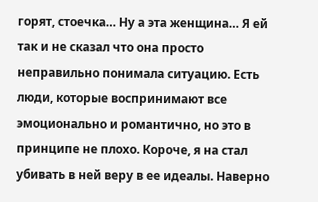горят, стоечка… Ну а эта женщина… Я ей так и не сказал что она просто неправильно понимала ситуацию. Есть люди, которые воспринимают все эмоционально и романтично, но это в принципе не плохо. Короче, я на стал убивать в ней веру в ее идеалы. Наверно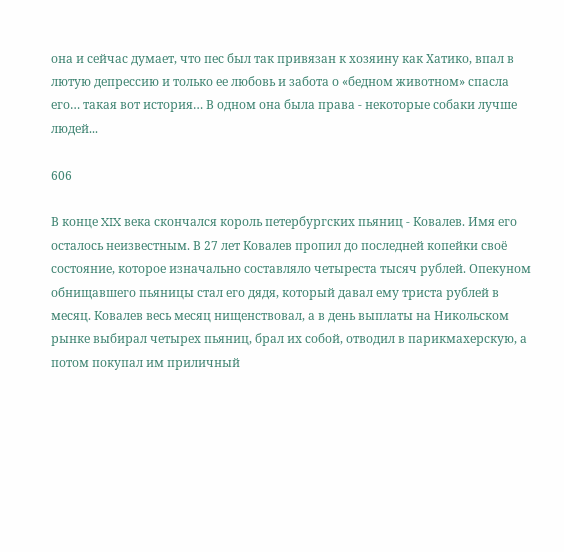она и сейчас думает, что пес был так привязан к хозяину как Хатико, впал в лютую депрессию и только ее любовь и забота о «бедном животном» спасла его… такая вот история… В одном она была права - некоторые собаки лучше людей...

606

В конце XIX века скончался король петербургских пьяниц - Ковалев. Имя его осталось неизвестным. В 27 лет Ковалев пропил до последней копейки своё состояние, которое изначально составляло четыреста тысяч рублей. Опекуном обнищавшего пьяницы стал его дядя, который давал ему триста рублей в месяц. Ковалев весь месяц нищенствовал, а в день выплаты на Никольском рынке выбирал четырех пьяниц, брал их собой, отводил в парикмахерскую, а потом покупал им приличный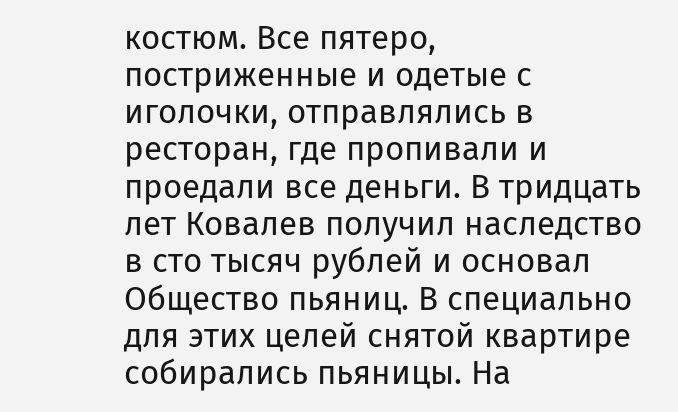костюм. Все пятеро, постриженные и одетые с иголочки, отправлялись в ресторан, где пропивали и проедали все деньги. В тридцать лет Ковалев получил наследство в сто тысяч рублей и основал Общество пьяниц. В специально для этих целей снятой квартире собирались пьяницы. На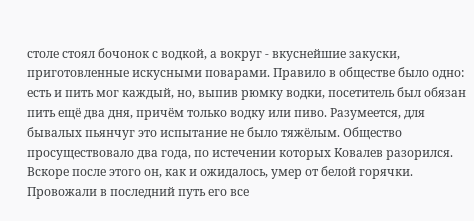столе стоял бочонок с водкой, а вокруг - вкуснейшие закуски, приготовленные искусными поварами. Правило в обществе было одно: есть и пить мог каждый, но, выпив рюмку водки, посетитель был обязан пить ещё два дня, причём только водку или пиво. Разумеется, для бывалых пьянчуг это испытание не было тяжёлым. Общество просуществовало два года, по истечении которых Ковалев разорился. Вскоре после этого он, как и ожидалось, умер от белой горячки. Провожали в последний путь его все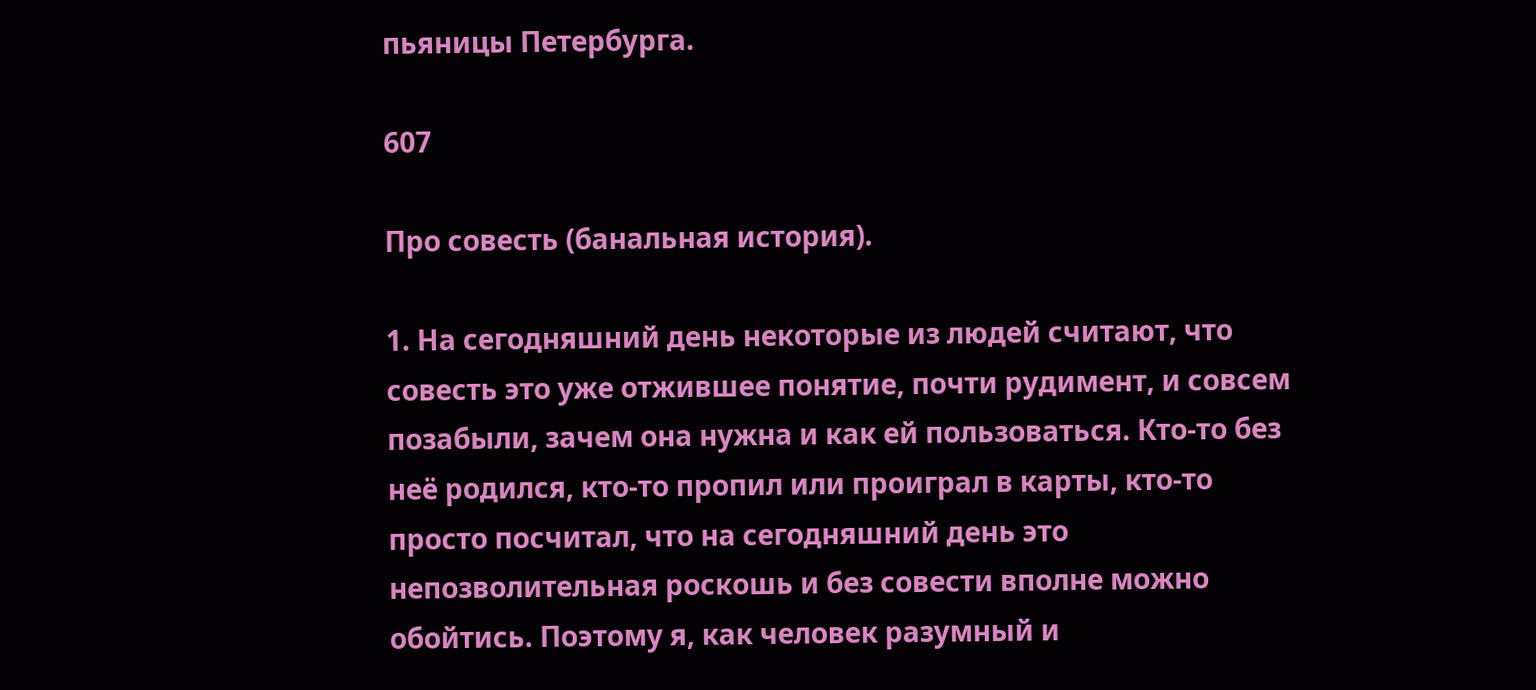пьяницы Петербурга.

607

Про совесть (банальная история).

1. На сегодняшний день некоторые из людей считают, что совесть это уже отжившее понятие, почти рудимент, и совсем позабыли, зачем она нужна и как ей пользоваться. Кто-то без неё родился, кто-то пропил или проиграл в карты, кто-то просто посчитал, что на сегодняшний день это непозволительная роскошь и без совести вполне можно обойтись. Поэтому я, как человек разумный и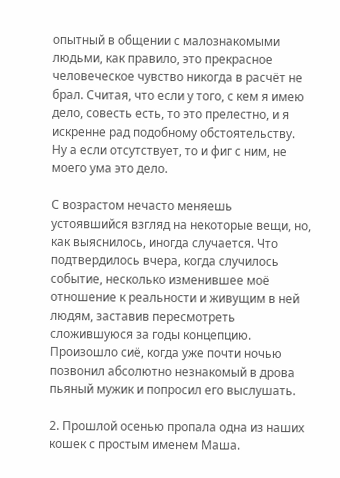опытный в общении с малознакомыми людьми, как правило, это прекрасное человеческое чувство никогда в расчёт не брал. Считая, что если у того, с кем я имею дело, совесть есть, то это прелестно, и я искренне рад подобному обстоятельству. Ну а если отсутствует, то и фиг с ним, не моего ума это дело.

С возрастом нечасто меняешь устоявшийся взгляд на некоторые вещи, но, как выяснилось, иногда случается. Что подтвердилось вчера, когда случилось событие, несколько изменившее моё отношение к реальности и живущим в ней людям, заставив пересмотреть сложившуюся за годы концепцию. Произошло сиё, когда уже почти ночью позвонил абсолютно незнакомый в дрова пьяный мужик и попросил его выслушать.

2. Прошлой осенью пропала одна из наших кошек с простым именем Маша.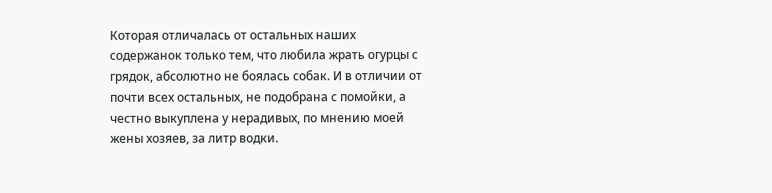Которая отличалась от остальных наших содержанок только тем, что любила жрать огурцы с грядок, абсолютно не боялась собак. И в отличии от почти всех остальных, не подобрана с помойки, а честно выкуплена у нерадивых, по мнению моей жены хозяев, за литр водки.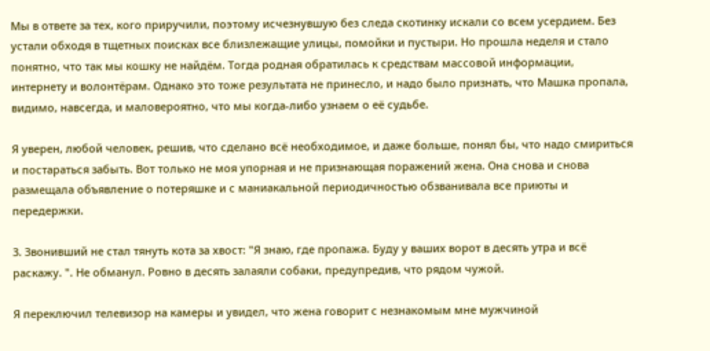Мы в ответе за тех, кого приручили, поэтому исчезнувшую без следа скотинку искали со всем усердием. Без устали обходя в тщетных поисках все близлежащие улицы, помойки и пустыри. Но прошла неделя и стало понятно, что так мы кошку не найдём. Тогда родная обратилась к средствам массовой информации, интернету и волонтёрам. Однако это тоже результата не принесло, и надо было признать, что Машка пропала, видимо, навсегда, и маловероятно, что мы когда-либо узнаем о её судьбе.

Я уверен, любой человек, решив, что сделано всё необходимое, и даже больше, понял бы, что надо смириться и постараться забыть. Вот только не моя упорная и не признающая поражений жена. Она снова и снова размещала объявление о потеряшке и с маниакальной периодичностью обзванивала все приюты и передержки.

3. Звонивший не стал тянуть кота за хвост: "Я знаю, где пропажа. Буду у ваших ворот в десять утра и всё раскажу. ". Не обманул. Ровно в десять залаяли собаки, предупредив, что рядом чужой.

Я переключил телевизор на камеры и увидел, что жена говорит с незнакомым мне мужчиной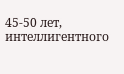45-50 лет, интеллигентного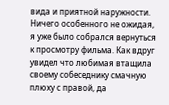вида и приятной наружности. Ничего особенного не ожидая, я уже было собрался вернуться к просмотру фильма. Как вдруг увидел что любимая втащила своему собеседнику смачную плюху с правой, да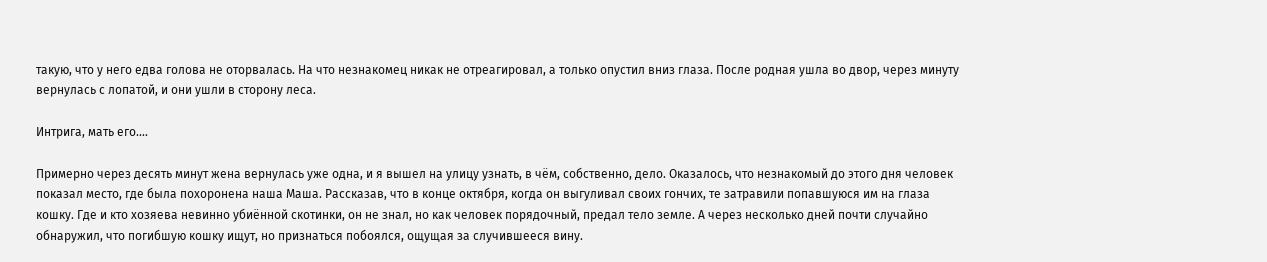такую, что у него едва голова не оторвалась. На что незнакомец никак не отреагировал, а только опустил вниз глаза. После родная ушла во двор, через минуту вернулась с лопатой, и они ушли в сторону леса.

Интрига, мать его....

Примерно через десять минут жена вернулась уже одна, и я вышел на улицу узнать, в чём, собственно, дело. Оказалось, что незнакомый до этого дня человек показал место, где была похоронена наша Маша. Рассказав, что в конце октября, когда он выгуливал своих гончих, те затравили попавшуюся им на глаза кошку. Где и кто хозяева невинно убиённой скотинки, он не знал, но как человек порядочный, предал тело земле. А через несколько дней почти случайно обнаружил, что погибшую кошку ищут, но признаться побоялся, ощущая за случившееся вину.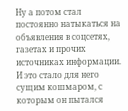Ну а потом стал постоянно натыкаться на объявления в соцсетях, газетах и прочих источниках информации. И это стало для него сущим кошмаром, с которым он пытался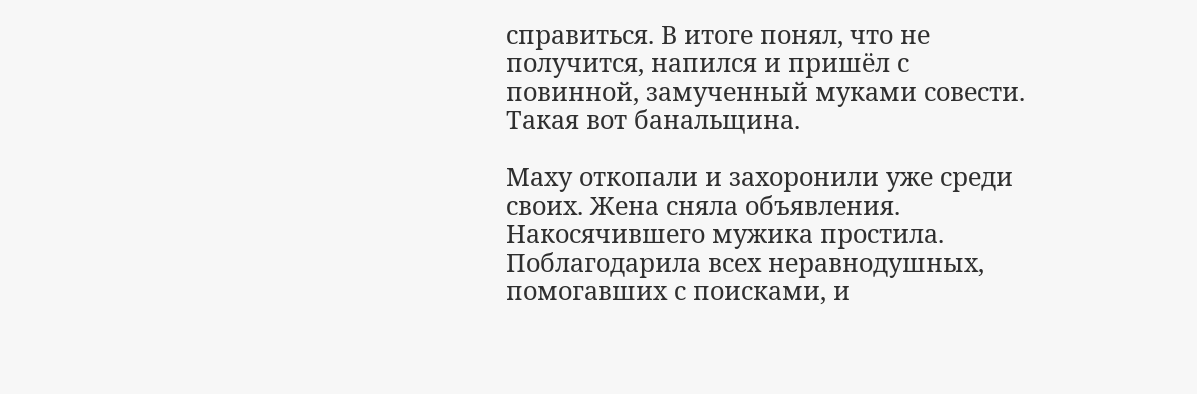справиться. В итоге понял, что не получится, напился и пришёл с повинной, замученный муками совести. Такая вот банальщина.

Маху откопали и захоронили уже среди своих. Жена сняла объявления. Накосячившего мужика простила. Поблагодарила всех неравнодушных, помогавших с поисками, и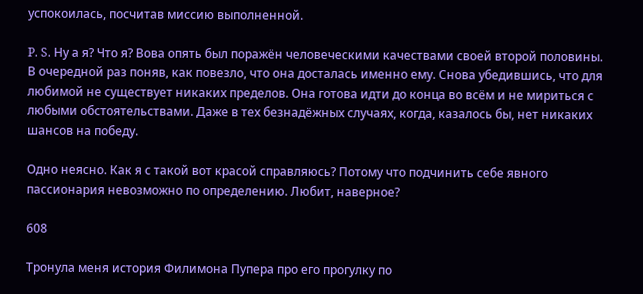успокоилась, посчитав миссию выполненной.

P. S. Ну а я? Что я? Вова опять был поражён человеческими качествами своей второй половины. В очередной раз поняв, как повезло, что она досталась именно ему. Снова убедившись, что для любимой не существует никаких пределов. Она готова идти до конца во всём и не мириться с любыми обстоятельствами. Даже в тех безнадёжных случаях, когда, казалось бы, нет никаких шансов на победу.

Одно неясно. Как я с такой вот красой справляюсь? Потому что подчинить себе явного пассионария невозможно по определению. Любит, наверное?

608

Тронула меня история Филимона Пупера про его прогулку по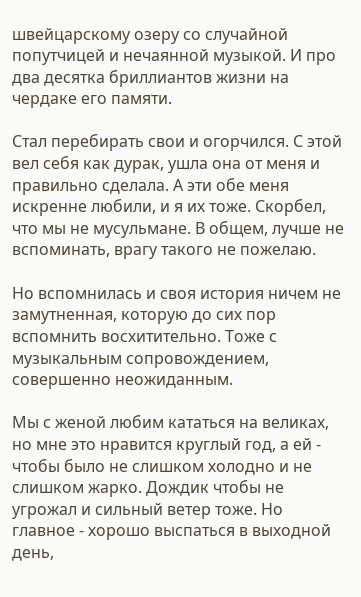швейцарскому озеру со случайной попутчицей и нечаянной музыкой. И про два десятка бриллиантов жизни на чердаке его памяти.

Стал перебирать свои и огорчился. С этой вел себя как дурак, ушла она от меня и правильно сделала. А эти обе меня искренне любили, и я их тоже. Скорбел, что мы не мусульмане. В общем, лучше не вспоминать, врагу такого не пожелаю.

Но вспомнилась и своя история ничем не замутненная, которую до сих пор вспомнить восхитительно. Тоже с музыкальным сопровождением, совершенно неожиданным.

Мы с женой любим кататься на великах, но мне это нравится круглый год, а ей - чтобы было не слишком холодно и не слишком жарко. Дождик чтобы не угрожал и сильный ветер тоже. Но главное - хорошо выспаться в выходной день,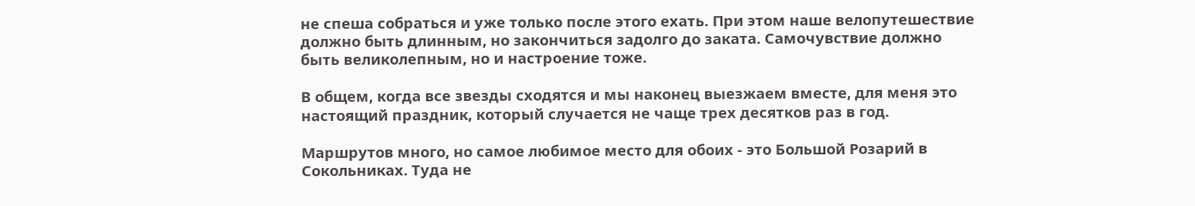не спеша собраться и уже только после этого ехать. При этом наше велопутешествие должно быть длинным, но закончиться задолго до заката. Самочувствие должно быть великолепным, но и настроение тоже.

В общем, когда все звезды сходятся и мы наконец выезжаем вместе, для меня это настоящий праздник, который случается не чаще трех десятков раз в год.

Маршрутов много, но самое любимое место для обоих - это Большой Розарий в Сокольниках. Туда не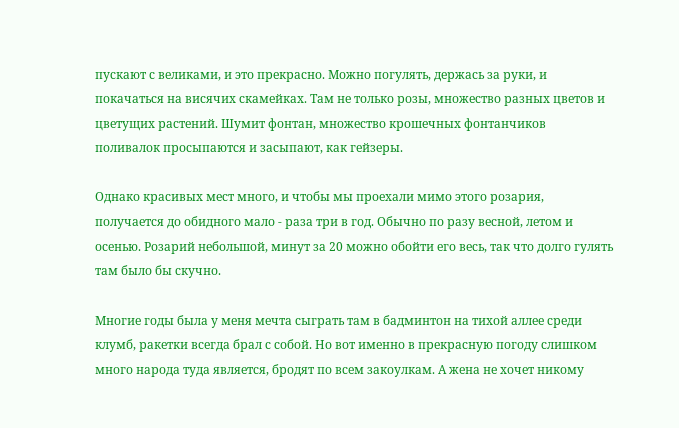пускают с великами, и это прекрасно. Можно погулять, держась за руки, и покачаться на висячих скамейках. Там не только розы, множество разных цветов и цветущих растений. Шумит фонтан, множество крошечных фонтанчиков поливалок просыпаются и засыпают, как гейзеры.

Однако красивых мест много, и чтобы мы проехали мимо этого розария, получается до обидного мало - раза три в год. Обычно по разу весной, летом и осенью. Розарий небольшой, минут за 20 можно обойти его весь, так что долго гулять там было бы скучно.

Многие годы была у меня мечта сыграть там в бадминтон на тихой аллее среди клумб, ракетки всегда брал с собой. Но вот именно в прекрасную погоду слишком много народа туда является, бродят по всем закоулкам. А жена не хочет никому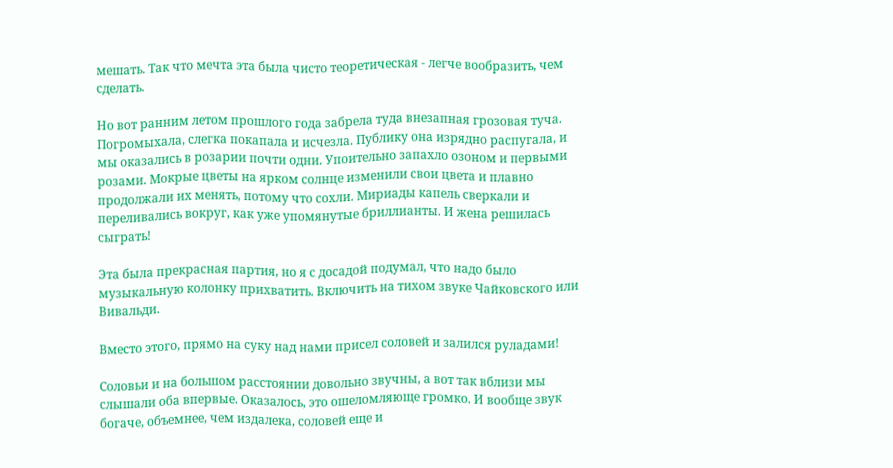мешать. Так что мечта эта была чисто теоретическая - легче вообразить, чем сделать.

Но вот ранним летом прошлого года забрела туда внезапная грозовая туча. Погромыхала, слегка покапала и исчезла. Публику она изрядно распугала, и мы оказались в розарии почти одни. Упоительно запахло озоном и первыми розами. Мокрые цветы на ярком солнце изменили свои цвета и плавно продолжали их менять, потому что сохли. Мириады капель сверкали и переливались вокруг, как уже упомянутые бриллианты. И жена решилась сыграть!

Эта была прекрасная партия, но я с досадой подумал, что надо было музыкальную колонку прихватить. Включить на тихом звуке Чайковского или Вивальди.

Вместо этого, прямо на суку над нами присел соловей и залился руладами!

Соловьи и на большом расстоянии довольно звучны, а вот так вблизи мы слышали оба впервые. Оказалось, это ошеломляюще громко. И вообще звук богаче, объемнее, чем издалека, соловей еще и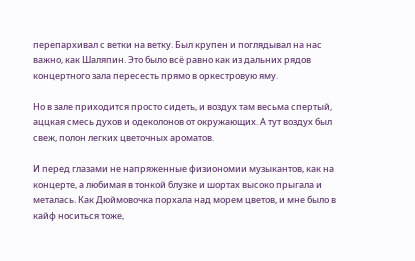перепархивал с ветки на ветку. Был крупен и поглядывал на нас важно, как Шаляпин. Это было всё равно как из дальних рядов концертного зала пересесть прямо в оркестровую яму.

Но в зале приходится просто сидеть, и воздух там весьма спертый, аццкая смесь духов и одеколонов от окружающих. А тут воздух был свеж, полон легких цветочных ароматов.

И перед глазами не напряженные физиономии музыкантов, как на концерте, а любимая в тонкой блузке и шортах высоко прыгала и металась. Как Дюймовочка порхала над морем цветов, и мне было в кайф носиться тоже,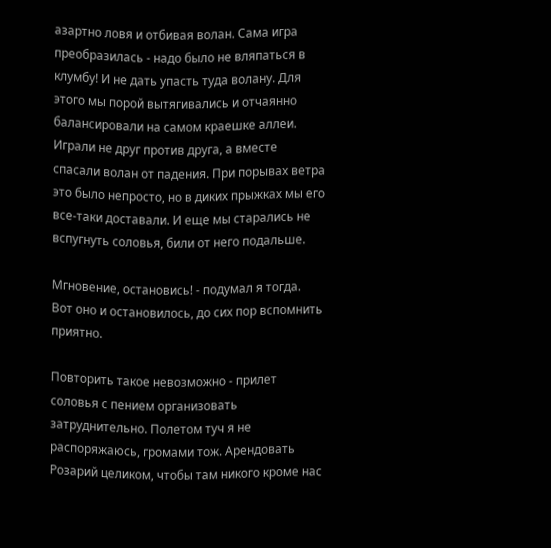азартно ловя и отбивая волан. Сама игра преобразилась - надо было не вляпаться в клумбу! И не дать упасть туда волану. Для этого мы порой вытягивались и отчаянно балансировали на самом краешке аллеи. Играли не друг против друга, а вместе спасали волан от падения. При порывах ветра это было непросто, но в диких прыжках мы его все-таки доставали. И еще мы старались не вспугнуть соловья, били от него подальше.

Мгновение, остановись! - подумал я тогда. Вот оно и остановилось, до сих пор вспомнить приятно.

Повторить такое невозможно - прилет соловья с пением организовать затруднительно. Полетом туч я не распоряжаюсь, громами тож. Арендовать Розарий целиком, чтобы там никого кроме нас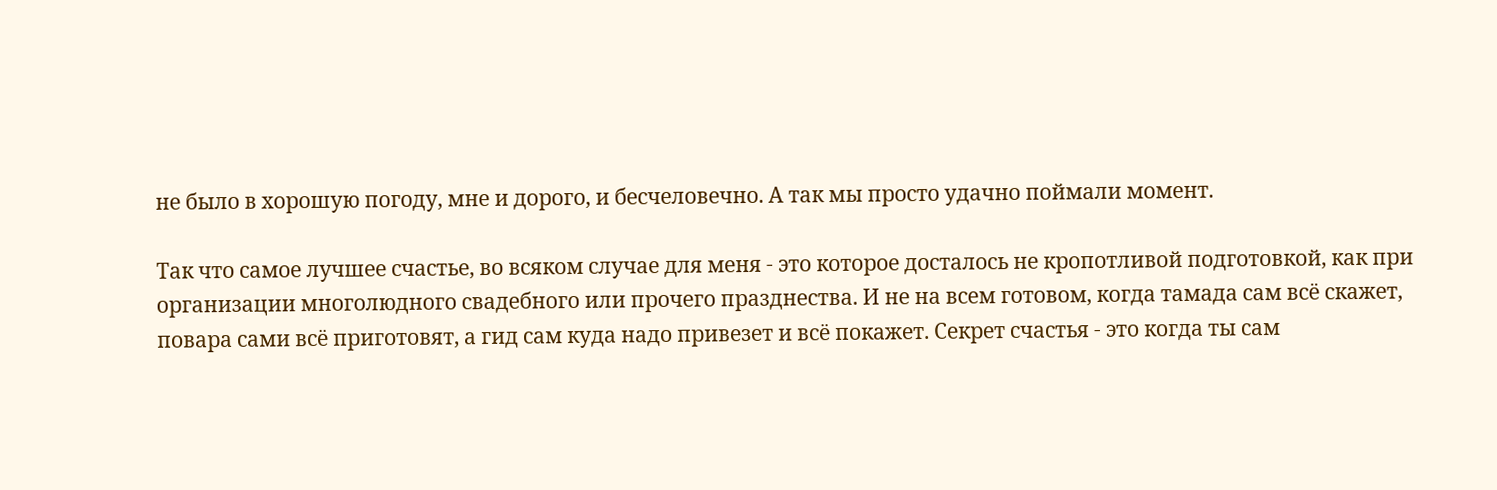не было в хорошую погоду, мне и дорого, и бесчеловечно. А так мы просто удачно поймали момент.

Так что самое лучшее счастье, во всяком случае для меня - это которое досталось не кропотливой подготовкой, как при организации многолюдного свадебного или прочего празднества. И не на всем готовом, когда тамада сам всё скажет, повара сами всё приготовят, а гид сам куда надо привезет и всё покажет. Секрет счастья - это когда ты сам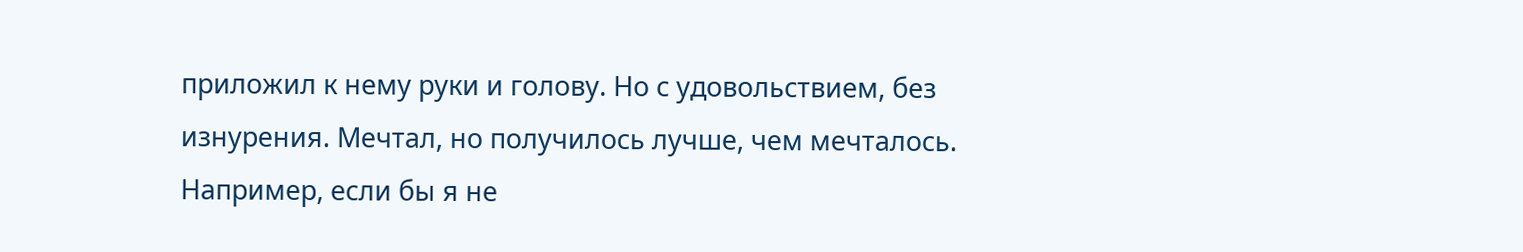приложил к нему руки и голову. Но с удовольствием, без изнурения. Мечтал, но получилось лучше, чем мечталось. Например, если бы я не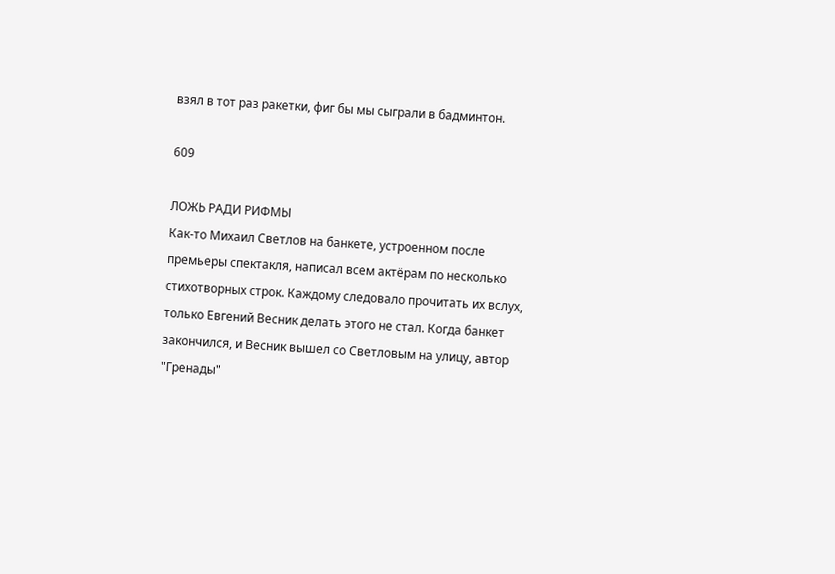взял в тот раз ракетки, фиг бы мы сыграли в бадминтон.

609

ЛОЖЬ РАДИ РИФМЫ
Как-то Михаил Светлов на банкете, устроенном после премьеры спектакля, написал всем актёрам по несколько стихотворных строк. Каждому следовало прочитать их вслух, только Евгений Весник делать этого не стал. Когда банкет закончился, и Весник вышел со Светловым на улицу, автор "Гренады"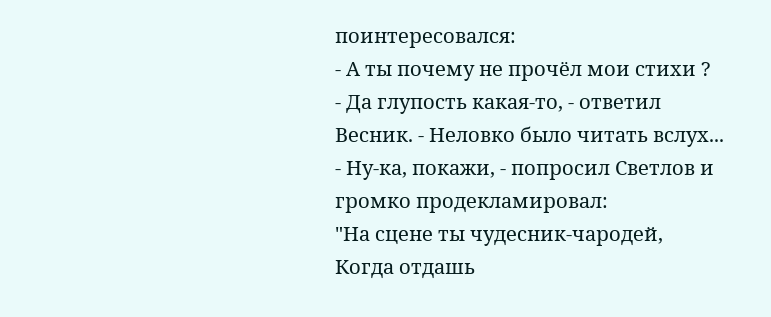поинтересовался:
- А ты почему не прочёл мои стихи ?
- Да глупость какая-то, - ответил Весник. - Неловко было читать вслух...
- Ну-ка, покажи, - попросил Светлов и громко продекламировал:
"На сцене ты чудесник-чародей,
Когда отдашь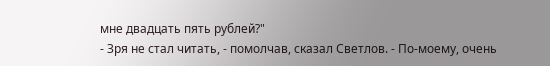мне двадцать пять рублей?"
- Зря не стал читать, - помолчав, сказал Светлов. - По-моему, очень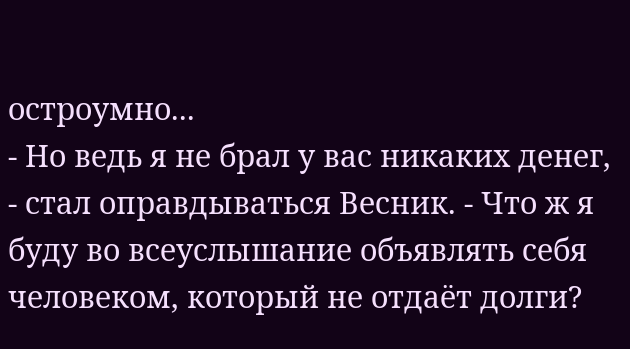остроумно...
- Но ведь я не брал у вас никаких денег, - стал оправдываться Весник. - Что ж я буду во всеуслышание объявлять себя человеком, который не отдаёт долги?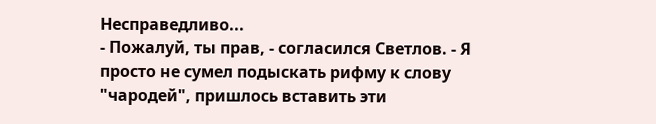Несправедливо...
- Пожалуй, ты прав, - согласился Светлов. - Я просто не сумел подыскать рифму к слову "чародей", пришлось вставить эти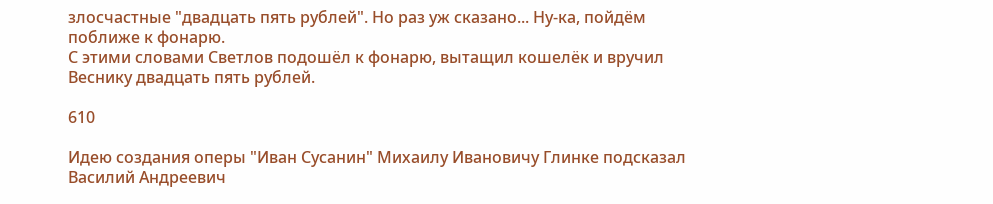злосчастные "двадцать пять рублей". Но раз уж сказано... Ну-ка, пойдём поближе к фонарю.
С этими словами Светлов подошёл к фонарю, вытащил кошелёк и вручил Веснику двадцать пять рублей.

610

Идею создания оперы "Иван Сусанин" Михаилу Ивановичу Глинке подсказал Василий Андреевич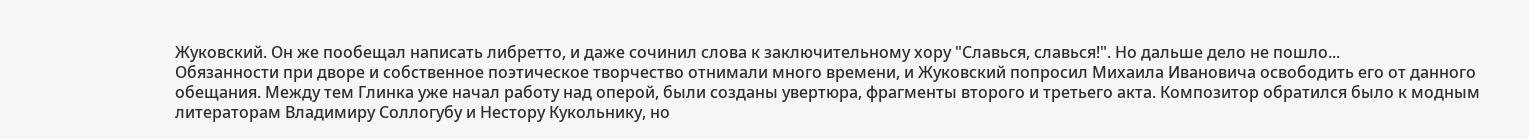Жуковский. Он же пообещал написать либретто, и даже сочинил слова к заключительному хору "Славься, славься!". Но дальше дело не пошло...
Обязанности при дворе и собственное поэтическое творчество отнимали много времени, и Жуковский попросил Михаила Ивановича освободить его от данного обещания. Между тем Глинка уже начал работу над оперой, были созданы увертюра, фрагменты второго и третьего акта. Композитор обратился было к модным литераторам Владимиру Соллогубу и Нестору Кукольнику, но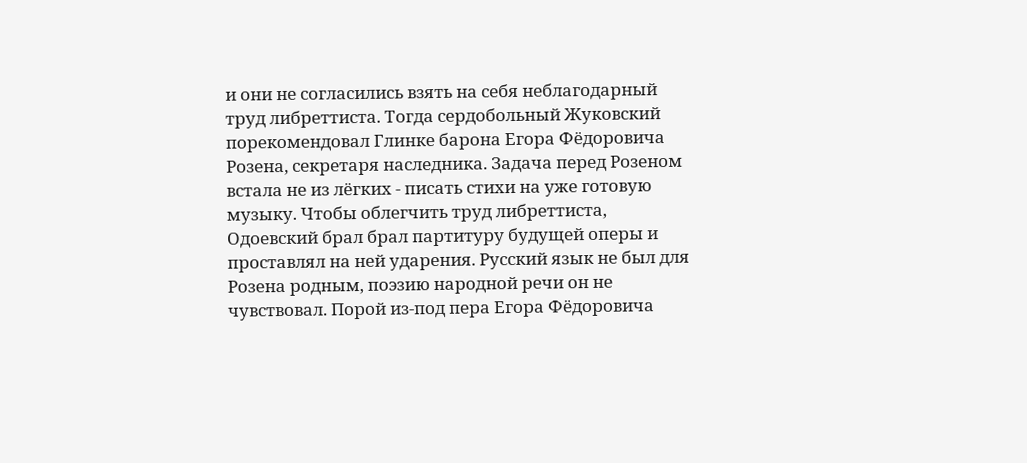и они не согласились взять на себя неблагодарный труд либреттиста. Тогда сердобольный Жуковский порекомендовал Глинке барона Егора Фёдоровича Розена, секретаря наследника. Задача перед Розеном встала не из лёгких - писать стихи на уже готовую музыку. Чтобы облегчить труд либреттиста, Одоевский брал брал партитуру будущей оперы и проставлял на ней ударения. Русский язык не был для Розена родным, поэзию народной речи он не чувствовал. Порой из-под пера Егора Фёдоровича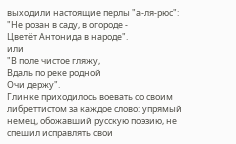выходили настоящие перлы "а-ля-рюс":
"Не розан в саду, в огороде -
Цветёт Антонида в народе".
или
"В поле чистое гляжу,
Вдаль по реке родной
Очи держу".
Глинке приходилось воевать со своим либреттистом за каждое слово: упрямый немец, обожавший русскую поэзию, не спешил исправлять свои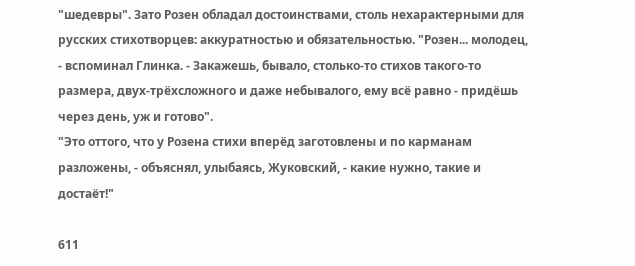"шедевры". Зато Розен обладал достоинствами, столь нехарактерными для русских стихотворцев: аккуратностью и обязательностью. "Розен... молодец, - вспоминал Глинка. - Закажешь, бывало, столько-то стихов такого-то размера, двух-трёхсложного и даже небывалого, ему всё равно - придёшь через день, уж и готово".
"Это оттого, что у Розена стихи вперёд заготовлены и по карманам разложены, - объяснял, улыбаясь, Жуковский, - какие нужно, такие и достаёт!"

611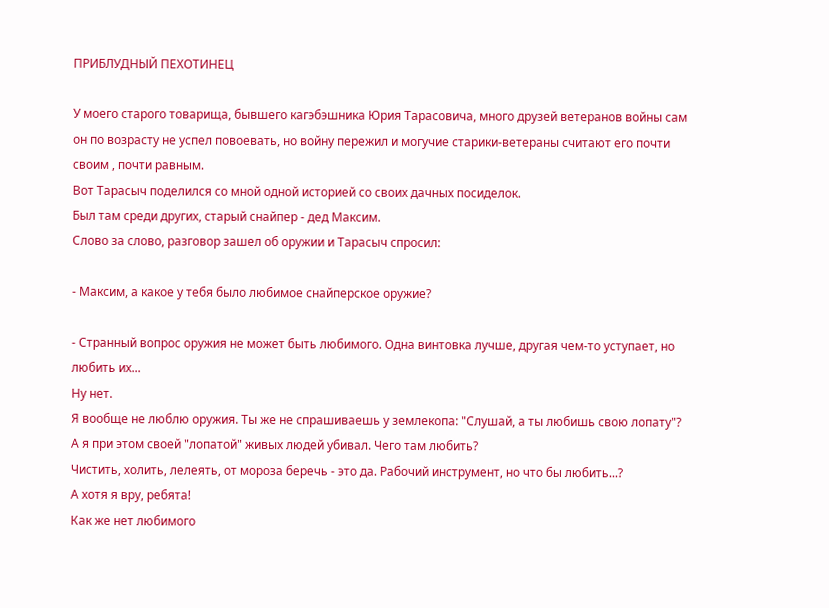ПРИБЛУДНЫЙ ПЕХОТИНЕЦ

У моего старого товарища, бывшего кагэбэшника Юрия Тарасовича, много друзей ветеранов войны сам он по возрасту не успел повоевать, но войну пережил и могучие старики-ветераны считают его почти своим , почти равным.
Вот Тарасыч поделился со мной одной историей со своих дачных посиделок.
Был там среди других, старый снайпер - дед Максим.
Слово за слово, разговор зашел об оружии и Тарасыч спросил:

- Максим, а какое у тебя было любимое снайперское оружие?

- Странный вопрос оружия не может быть любимого. Одна винтовка лучше, другая чем-то уступает, но любить их...
Ну нет.
Я вообще не люблю оружия. Ты же не спрашиваешь у землекопа: "Слушай, а ты любишь свою лопату"?
А я при этом своей "лопатой" живых людей убивал. Чего там любить?
Чистить, холить, лелеять, от мороза беречь - это да. Рабочий инструмент, но что бы любить...?
А хотя я вру, ребята!
Как же нет любимого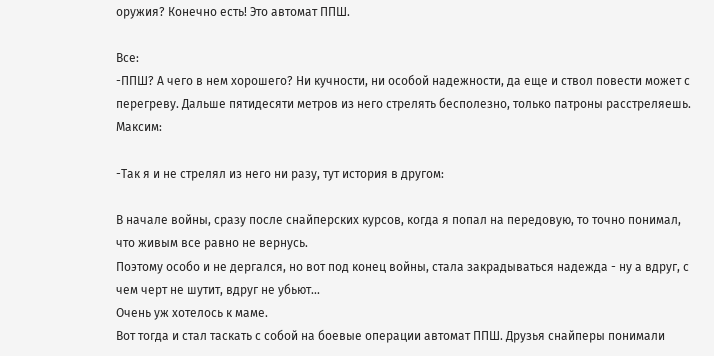оружия? Конечно есть! Это автомат ППШ.

Все:
-ППШ? А чего в нем хорошего? Ни кучности, ни особой надежности, да еще и ствол повести может с перегреву. Дальше пятидесяти метров из него стрелять бесполезно, только патроны расстреляешь.
Максим:

-Так я и не стрелял из него ни разу, тут история в другом:

В начале войны, сразу после снайперских курсов, когда я попал на передовую, то точно понимал, что живым все равно не вернусь.
Поэтому особо и не дергался, но вот под конец войны, стала закрадываться надежда - ну а вдруг, с чем черт не шутит, вдруг не убьют...
Очень уж хотелось к маме.
Вот тогда и стал таскать с собой на боевые операции автомат ППШ. Друзья снайперы понимали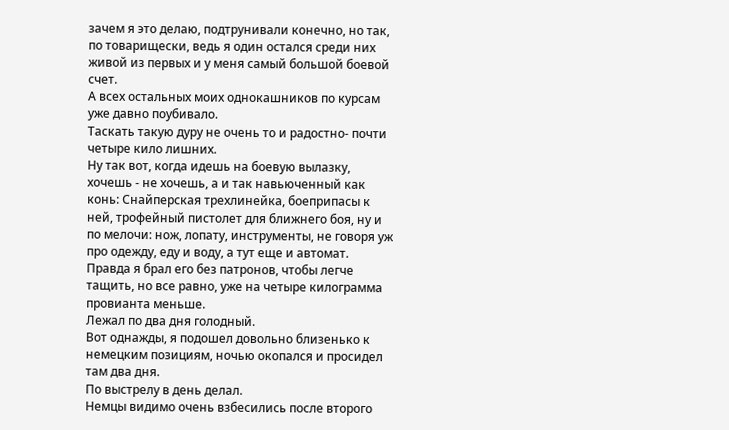зачем я это делаю, подтрунивали конечно, но так, по товарищески, ведь я один остался среди них живой из первых и у меня самый большой боевой счет.
А всех остальных моих однокашников по курсам уже давно поубивало.
Таскать такую дуру не очень то и радостно- почти четыре кило лишних.
Ну так вот, когда идешь на боевую вылазку, хочешь - не хочешь, а и так навьюченный как конь: Снайперская трехлинейка, боеприпасы к ней, трофейный пистолет для ближнего боя, ну и по мелочи: нож, лопату, инструменты, не говоря уж про одежду, еду и воду, а тут еще и автомат.
Правда я брал его без патронов, чтобы легче тащить, но все равно, уже на четыре килограмма провианта меньше.
Лежал по два дня голодный.
Вот однажды, я подошел довольно близенько к немецким позициям, ночью окопался и просидел там два дня.
По выстрелу в день делал.
Немцы видимо очень взбесились после второго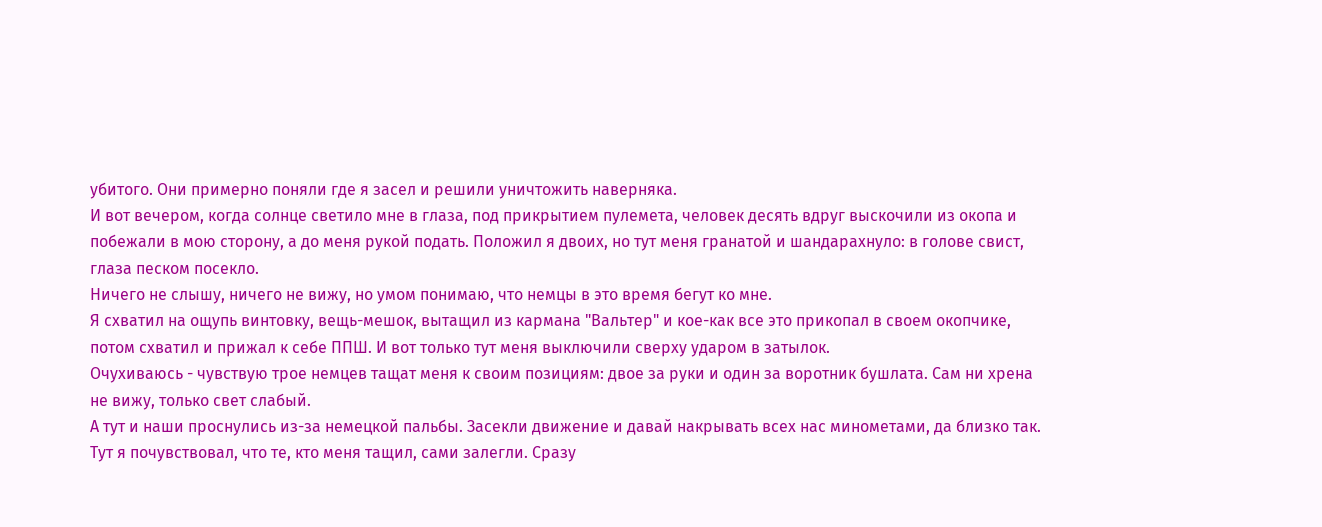убитого. Они примерно поняли где я засел и решили уничтожить наверняка.
И вот вечером, когда солнце светило мне в глаза, под прикрытием пулемета, человек десять вдруг выскочили из окопа и побежали в мою сторону, а до меня рукой подать. Положил я двоих, но тут меня гранатой и шандарахнуло: в голове свист, глаза песком посекло.
Ничего не слышу, ничего не вижу, но умом понимаю, что немцы в это время бегут ко мне.
Я схватил на ощупь винтовку, вещь-мешок, вытащил из кармана "Вальтер" и кое-как все это прикопал в своем окопчике, потом схватил и прижал к себе ППШ. И вот только тут меня выключили сверху ударом в затылок.
Очухиваюсь - чувствую трое немцев тащат меня к своим позициям: двое за руки и один за воротник бушлата. Сам ни хрена не вижу, только свет слабый.
А тут и наши проснулись из-за немецкой пальбы. Засекли движение и давай накрывать всех нас минометами, да близко так. Тут я почувствовал, что те, кто меня тащил, сами залегли. Сразу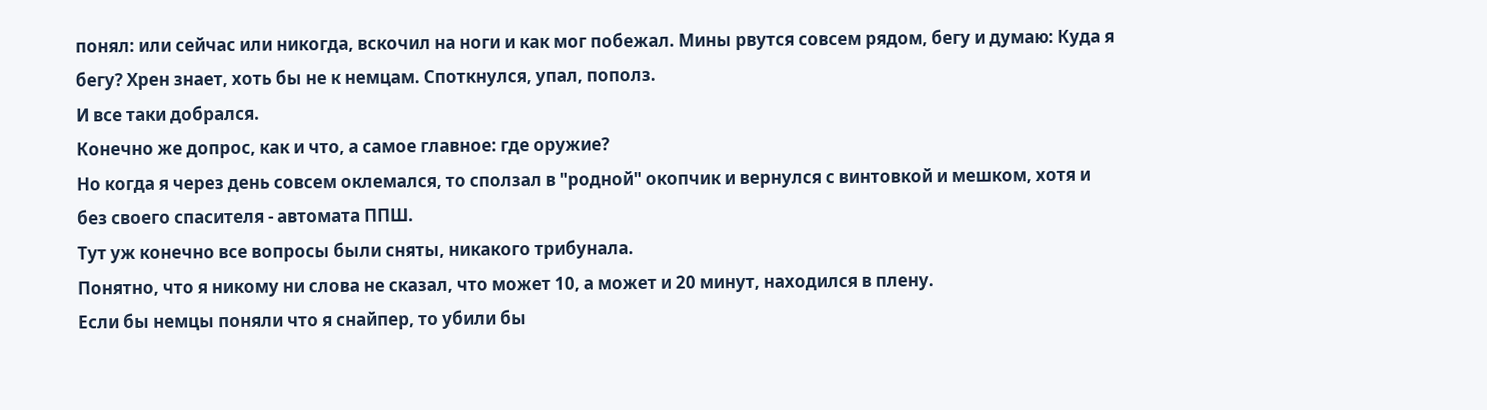понял: или сейчас или никогда, вскочил на ноги и как мог побежал. Мины рвутся совсем рядом, бегу и думаю: Куда я бегу? Хрен знает, хоть бы не к немцам. Споткнулся, упал, пополз.
И все таки добрался.
Конечно же допрос, как и что, а самое главное: где оружие?
Но когда я через день совсем оклемался, то сползал в "родной" окопчик и вернулся с винтовкой и мешком, хотя и без своего спасителя - автомата ППШ.
Тут уж конечно все вопросы были сняты, никакого трибунала.
Понятно, что я никому ни слова не сказал, что может 10, а может и 20 минут, находился в плену.
Если бы немцы поняли что я снайпер, то убили бы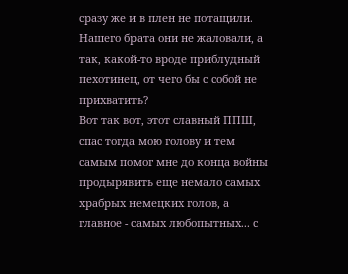сразу же и в плен не потащили. Нашего брата они не жаловали, а так, какой-то вроде приблудный пехотинец, от чего бы с собой не прихватить?
Вот так вот, этот славный ППШ, спас тогда мою голову и тем самым помог мне до конца войны продырявить еще немало самых храбрых немецких голов, а главное - самых любопытных... с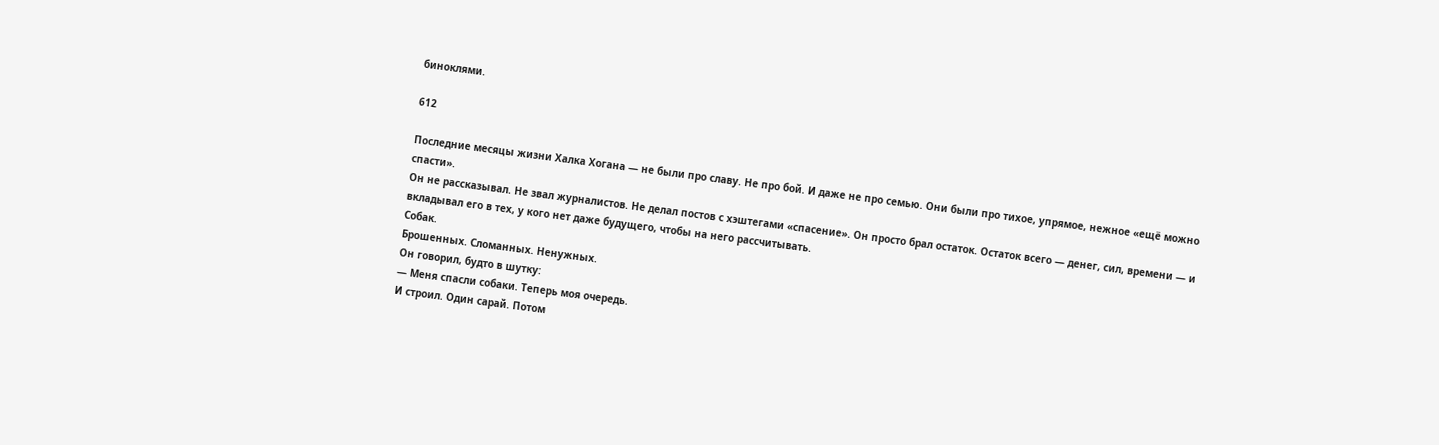биноклями.

612

Последние месяцы жизни Халка Хогана — не были про славу. Не про бой. И даже не про семью. Они были про тихое, упрямое, нежное «ещё можно спасти».
Он не рассказывал. Не звал журналистов. Не делал постов с хэштегами «спасение». Он просто брал остаток. Остаток всего — денег, сил, времени — и вкладывал его в тех, у кого нет даже будущего, чтобы на него рассчитывать.
Собак.
Брошенных. Сломанных. Ненужных.
Он говорил, будто в шутку:
— Меня спасли собаки. Теперь моя очередь.
И строил. Один сарай. Потом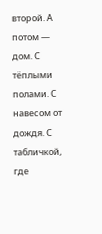второй. А потом — дом. С тёплыми полами. С навесом от дождя. С табличкой, где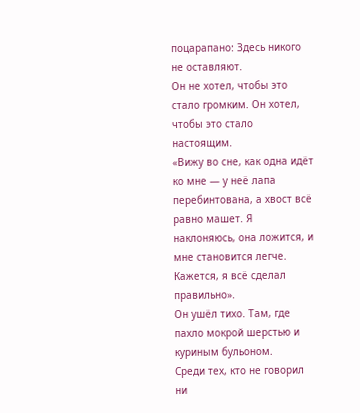поцарапано: Здесь никого не оставляют.
Он не хотел, чтобы это стало громким. Он хотел, чтобы это стало настоящим.
«Вижу во сне, как одна идёт ко мне — у неё лапа перебинтована, а хвост всё равно машет. Я наклоняюсь, она ложится, и мне становится легче. Кажется, я всё сделал правильно».
Он ушёл тихо. Там, где пахло мокрой шерстью и куриным бульоном.
Среди тех, кто не говорил ни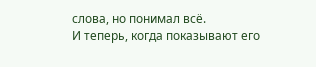слова, но понимал всё.
И теперь, когда показывают его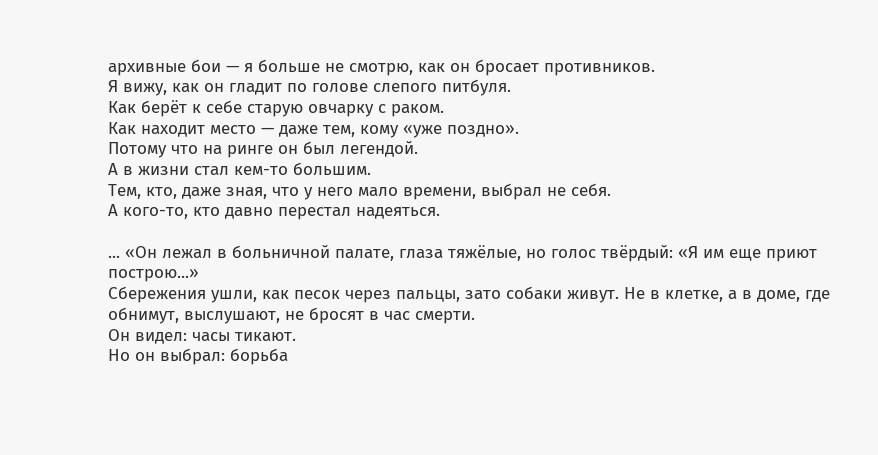архивные бои — я больше не смотрю, как он бросает противников.
Я вижу, как он гладит по голове слепого питбуля.
Как берёт к себе старую овчарку с раком.
Как находит место — даже тем, кому «уже поздно».
Потому что на ринге он был легендой.
А в жизни стал кем-то большим.
Тем, кто, даже зная, что у него мало времени, выбрал не себя.
А кого-то, кто давно перестал надеяться.

... «Он лежал в больничной палате, глаза тяжёлые, но голос твёрдый: «Я им еще приют построю...»
Сбережения ушли, как песок через пальцы, зато собаки живут. Не в клетке, а в доме, где обнимут, выслушают, не бросят в час смерти.
Он видел: часы тикают.
Но он выбрал: борьба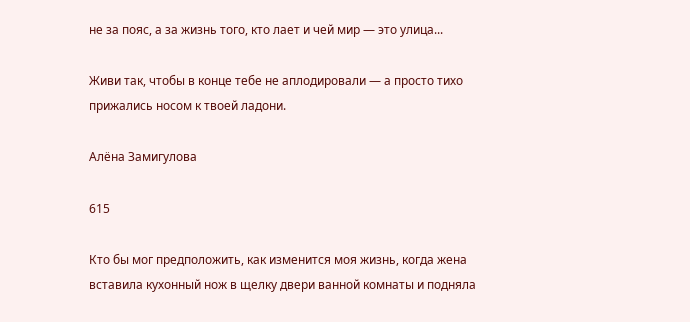не за пояс, а за жизнь того, кто лает и чей мир — это улица...

Живи так, чтобы в конце тебе не аплодировали — а просто тихо прижались носом к твоей ладони.

Алёна Замигулова

615

Кто бы мог предположить, как изменится моя жизнь, когда жена вставила кухонный нож в щелку двери ванной комнаты и подняла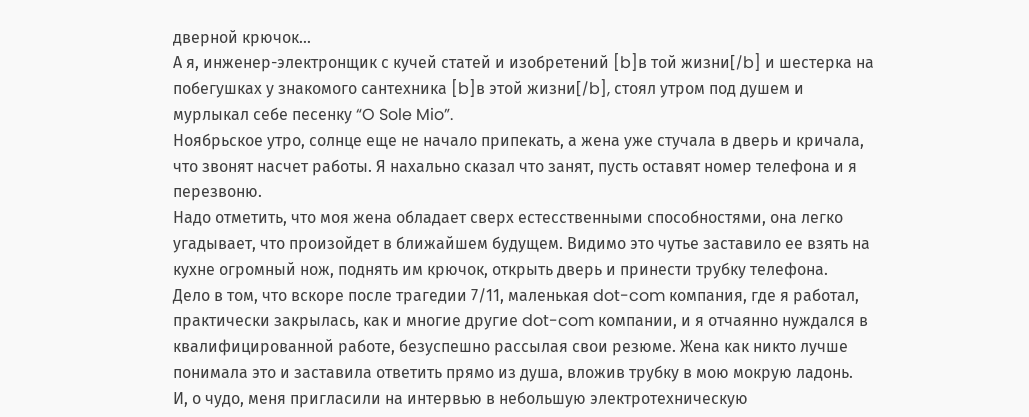дверной крючок...
А я, инженер-электронщик с кучей статей и изобретений [b]в той жизни[/b] и шестерка на побегушках у знакомого сантехника [b]в этой жизни[/b], стоял утром под душем и мурлыкал себе песенку “O Sole Mio”.
Ноябрьское утро, солнце еще не начало припекать, а жена уже стучала в дверь и кричала, что звонят насчет работы. Я нахально сказал что занят, пусть оставят номер телефона и я перезвоню.
Надо отметить, что моя жена обладает сверх естесственными способностями, она легко угадывает, что произойдет в ближайшем будущем. Видимо это чутье заставило ее взять на кухне огромный нож, поднять им крючок, открыть дверь и принести трубку телефона.
Дело в том, что вскоре после трагедии 7/11, маленькая dot-com компания, где я работал, практически закрылась, как и многие другие dot-com компании, и я отчаянно нуждался в квалифицированной работе, безуспешно рассылая свои резюме. Жена как никто лучше понимала это и заставила ответить прямо из душа, вложив трубку в мою мокрую ладонь.
И, о чудо, меня пригласили на интервью в небольшую электротехническую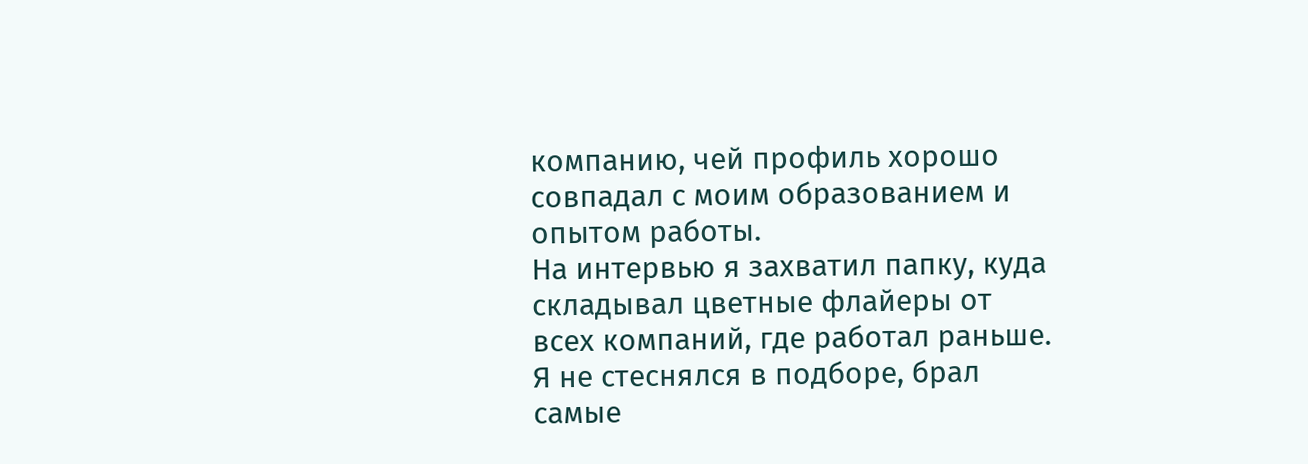компанию, чей профиль хорошо совпадал с моим образованием и опытом работы.
На интервью я захватил папку, куда складывал цветные флайеры от всех компаний, где работал раньше. Я не стеснялся в подборе, брал самые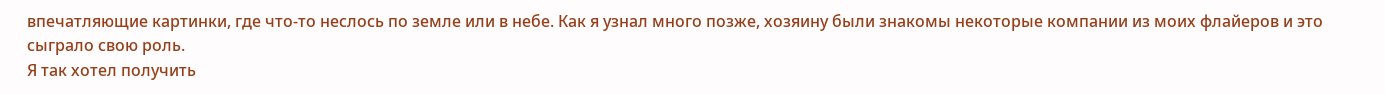впечатляющие картинки, где что-то неслось по земле или в небе. Как я узнал много позже, хозяину были знакомы некоторые компании из моих флайеров и это сыграло свою роль.
Я так хотел получить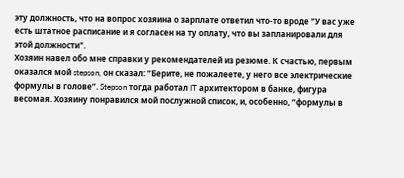эту должность, что на вопрос хозяина о зарплате ответил что-то вроде "У вас уже есть штатное расписание и я согласен на ту оплату, что вы запланировали для этой должности".
Хозяин навел обо мне справки у рекомендателей из резюме. К счастью, первым оказался мой stepson, он сказал: “Берите, не пожалеете, у него все электрические формулы в голове”. Stepson тогда работал IT архитектором в банке, фигура весомая. Хозяину понравился мой послужной список, и, особенно, “формулы в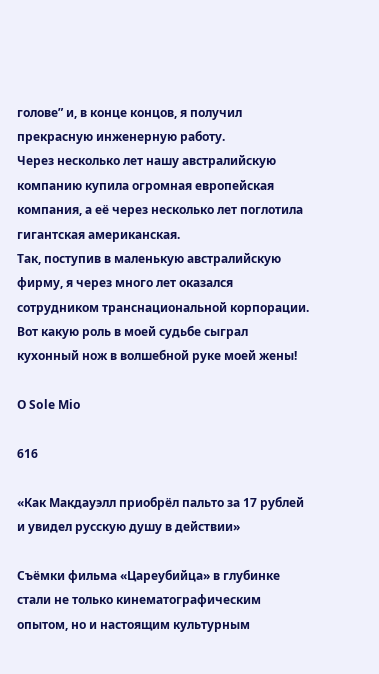голове” и, в конце концов, я получил прекрасную инженерную работу.
Через несколько лет нашу австралийскую компанию купила огромная европейская компания, а её через несколько лет поглотила гигантская американская.
Так, поступив в маленькую австралийскую фирму, я через много лет оказался сотрудником транснациональной корпорации.
Вот какую роль в моей судьбе сыграл кухонный нож в волшебной руке моей жены!

O Sole Mio

616

«Как Макдауэлл приобрёл пальто за 17 рублей и увидел русскую душу в действии»

Съёмки фильма «Цареубийца» в глубинке стали не только кинематографическим опытом, но и настоящим культурным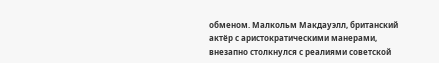обменом. Малкольм Макдауэлл, британский актёр с аристократическими манерами, внезапно столкнулся с реалиями советской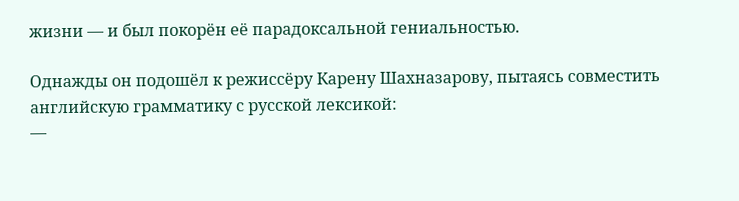жизни — и был покорён её парадоксальной гениальностью.

Однажды он подошёл к режиссёру Карену Шахназарову, пытаясь совместить английскую грамматику с русской лексикой:
—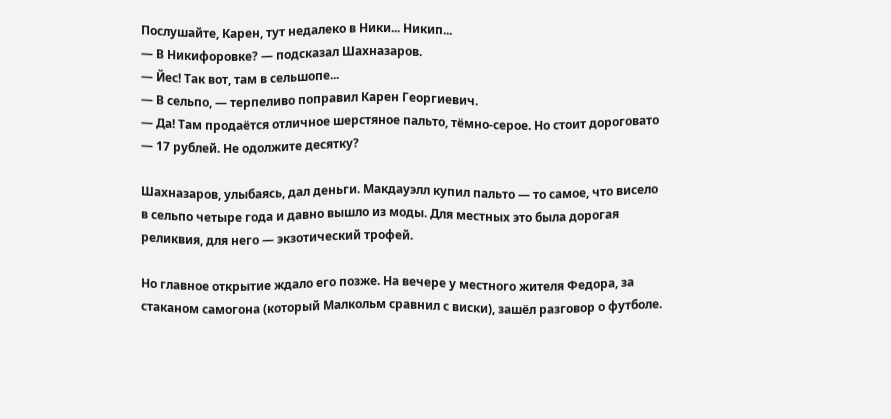Послушайте, Карен, тут недалеко в Ники... Никип...
— В Никифоровке? — подсказал Шахназаров.
— Йес! Так вот, там в сельшопе...
— В сельпо, — терпеливо поправил Карен Георгиевич.
— Да! Там продаётся отличное шерстяное пальто, тёмно-серое. Но стоит дороговато — 17 рублей. Не одолжите десятку?

Шахназаров, улыбаясь, дал деньги. Макдауэлл купил пальто — то самое, что висело в сельпо четыре года и давно вышло из моды. Для местных это была дорогая реликвия, для него — экзотический трофей.

Но главное открытие ждало его позже. На вечере у местного жителя Федора, за стаканом самогона (который Малкольм сравнил с виски), зашёл разговор о футболе.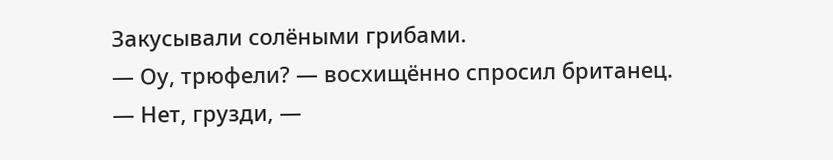Закусывали солёными грибами.
— Оу, трюфели? — восхищённо спросил британец.
— Нет, грузди, —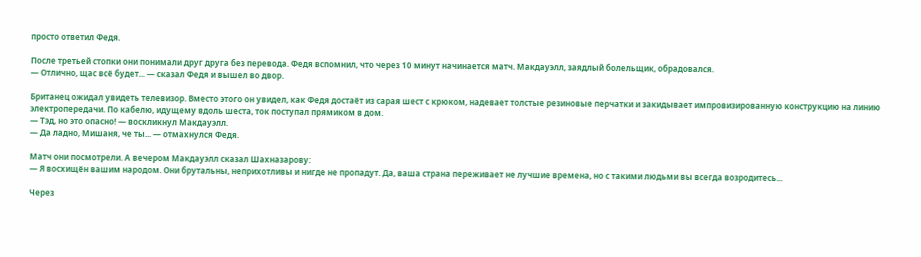просто ответил Федя.

После третьей стопки они понимали друг друга без перевода. Федя вспомнил, что через 10 минут начинается матч. Макдауэлл, заядлый болельщик, обрадовался.
— Отлично, щас всё будет... — сказал Федя и вышел во двор.

Британец ожидал увидеть телевизор. Вместо этого он увидел, как Федя достаёт из сарая шест с крюком, надевает толстые резиновые перчатки и закидывает импровизированную конструкцию на линию электропередачи. По кабелю, идущему вдоль шеста, ток поступал прямиком в дом.
— Тэд, но это опасно! — воскликнул Макдауэлл.
— Да ладно, Мишаня, че ты... — отмахнулся Федя.

Матч они посмотрели. А вечером Макдауэлл сказал Шахназарову:
— Я восхищён вашим народом. Они брутальны, неприхотливы и нигде не пропадут. Да, ваша страна переживает не лучшие времена, но с такими людьми вы всегда возродитесь...

Через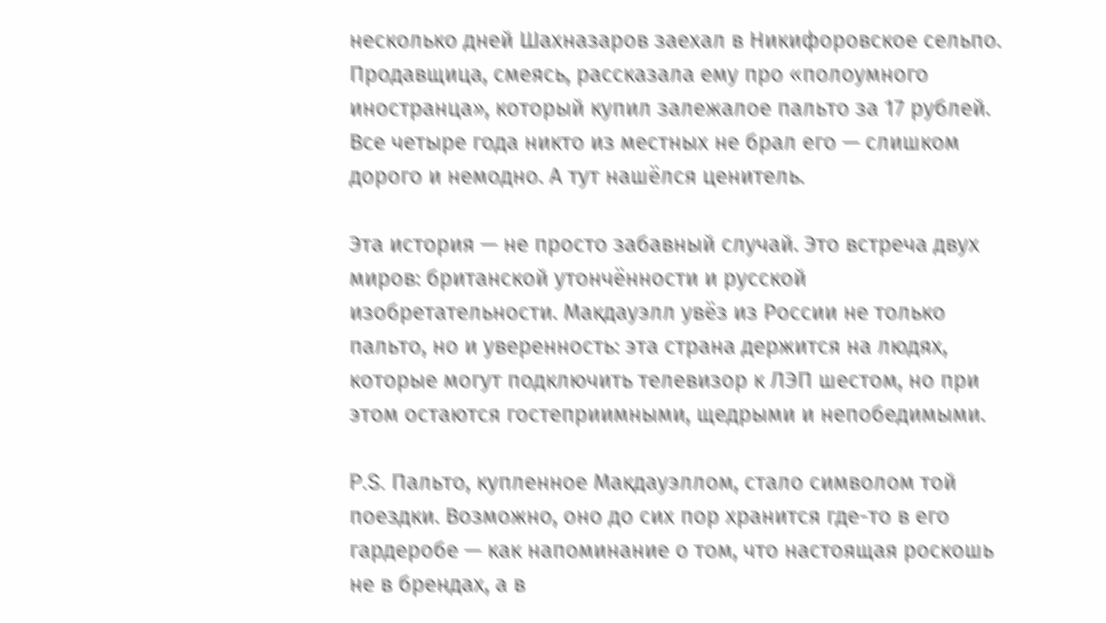несколько дней Шахназаров заехал в Никифоровское сельпо. Продавщица, смеясь, рассказала ему про «полоумного иностранца», который купил залежалое пальто за 17 рублей. Все четыре года никто из местных не брал его — слишком дорого и немодно. А тут нашёлcя ценитель.

Эта история — не просто забавный случай. Это встреча двух миров: британской утончённости и русской изобретательности. Макдауэлл увёз из России не только пальто, но и уверенность: эта страна держится на людях, которые могут подключить телевизор к ЛЭП шестом, но при этом остаются гостеприимными, щедрыми и непобедимыми.

P.S. Пальто, купленное Макдауэллом, стало символом той поездки. Возможно, оно до сих пор хранится где-то в его гардеробе — как напоминание о том, что настоящая роскошь не в брендах, а в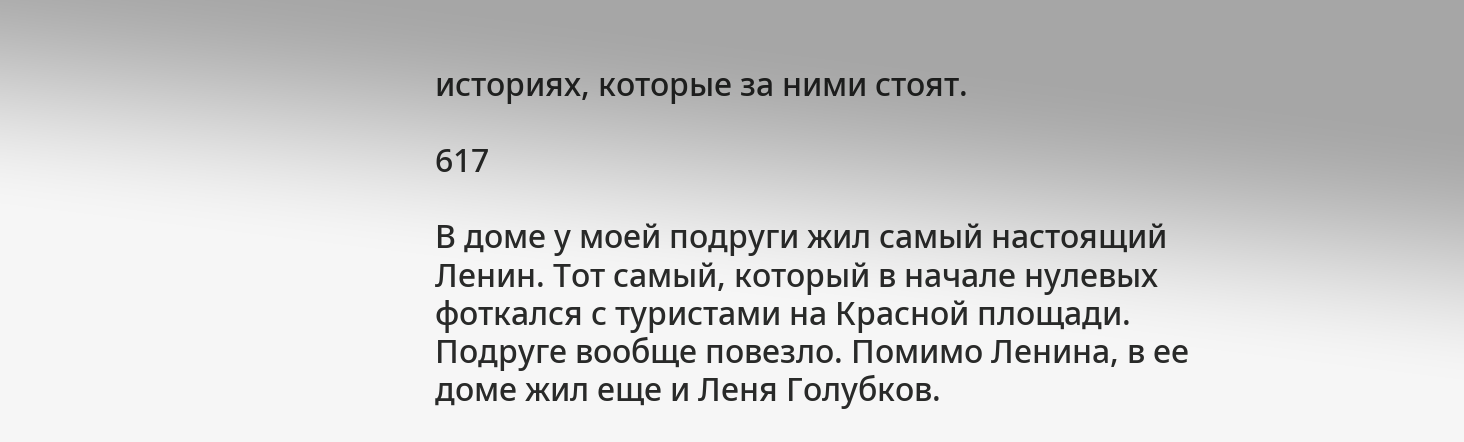историях, которые за ними стоят.

617

В доме у моей подруги жил самый настоящий Ленин. Тот самый, который в начале нулевых фоткался с туристами на Красной площади. Подруге вообще повезло. Помимо Ленина, в ее доме жил еще и Леня Голубков.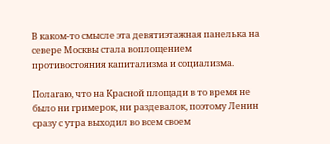В каком-то смысле эта девятиэтажная панелька на севере Москвы стала воплощением противостояния капитализма и социализма.

Полагаю, что на Красной площади в то время не было ни гримерок, ни раздевалок, поэтому Ленин сразу с утра выходил во всем своем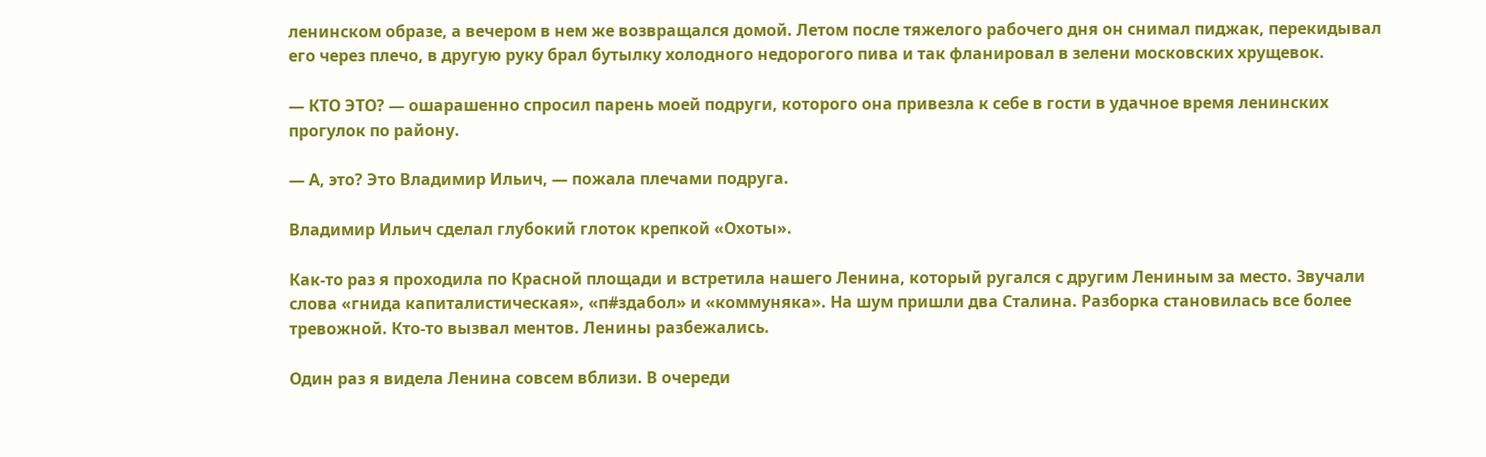ленинском образе, а вечером в нем же возвращался домой. Летом после тяжелого рабочего дня он снимал пиджак, перекидывал его через плечо, в другую руку брал бутылку холодного недорогого пива и так фланировал в зелени московских хрущевок.

— КТО ЭТО? — ошарашенно спросил парень моей подруги, которого она привезла к себе в гости в удачное время ленинских прогулок по району.

— А, это? Это Владимир Ильич, — пожала плечами подруга.

Владимир Ильич сделал глубокий глоток крепкой «Охоты».

Как-то раз я проходила по Красной площади и встретила нашего Ленина, который ругался с другим Лениным за место. Звучали слова «гнида капиталистическая», «п#здабол» и «коммуняка». На шум пришли два Сталина. Разборка становилась все более тревожной. Кто-то вызвал ментов. Ленины разбежались.

Один раз я видела Ленина совсем вблизи. В очереди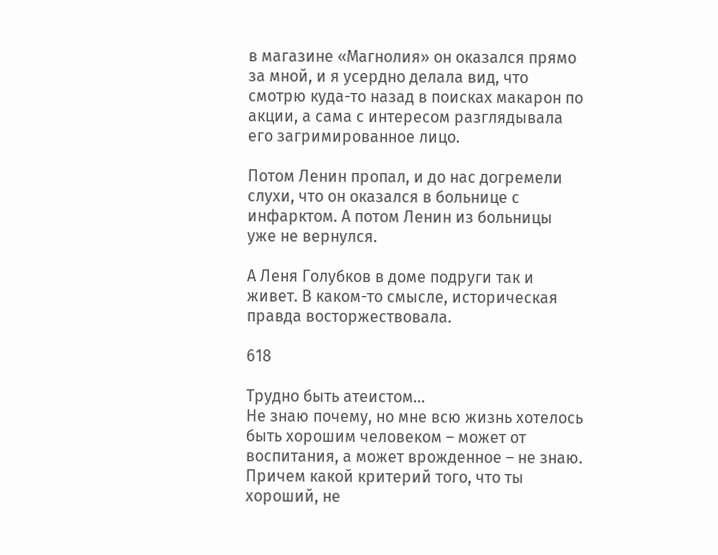в магазине «Магнолия» он оказался прямо за мной, и я усердно делала вид, что смотрю куда-то назад в поисках макарон по акции, а сама с интересом разглядывала его загримированное лицо.

Потом Ленин пропал, и до нас догремели слухи, что он оказался в больнице с инфарктом. А потом Ленин из больницы уже не вернулся.

А Леня Голубков в доме подруги так и живет. В каком-то смысле, историческая правда восторжествовала.

618

Трудно быть атеистом...
Не знаю почему, но мне всю жизнь хотелось быть хорошим человеком – может от воспитания, а может врожденное – не знаю. Причем какой критерий того, что ты хороший, не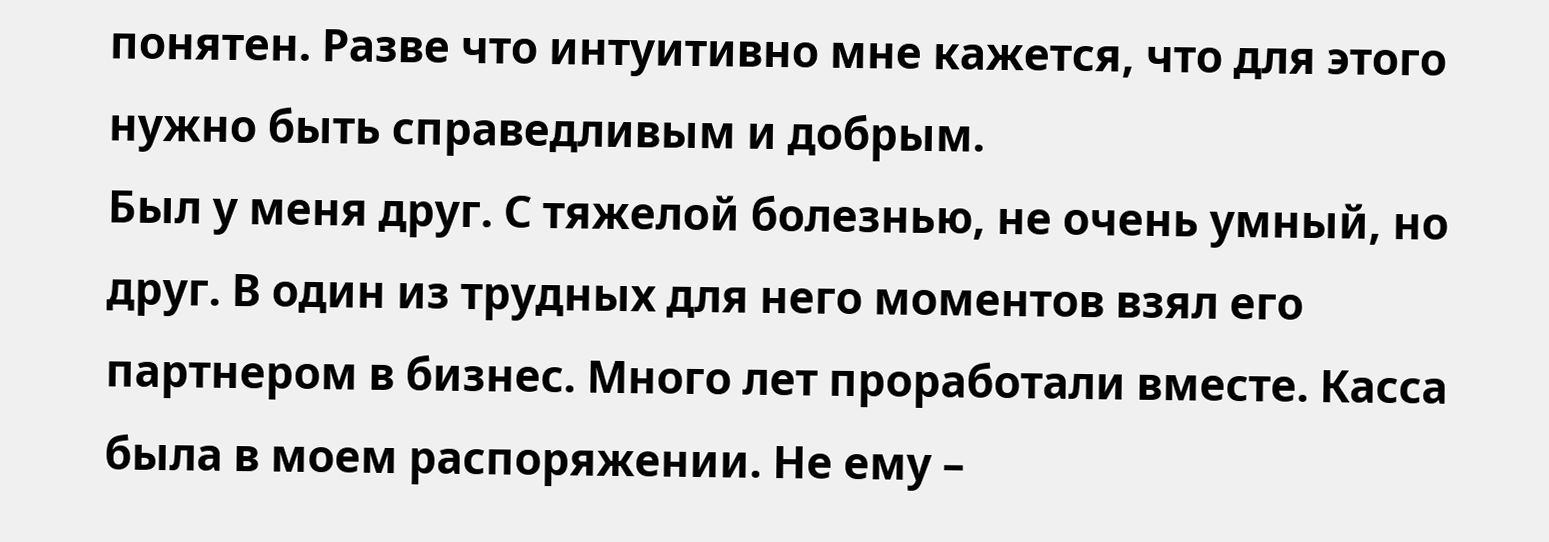понятен. Разве что интуитивно мне кажется, что для этого нужно быть справедливым и добрым.
Был у меня друг. С тяжелой болезнью, не очень умный, но друг. В один из трудных для него моментов взял его партнером в бизнес. Много лет проработали вместе. Касса была в моем распоряжении. Не ему –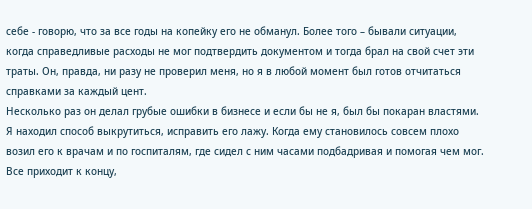себе - говорю, что за все годы на копейку его не обманул. Более того – бывали ситуации, когда справедливые расходы не мог подтвердить документом и тогда брал на свой счет эти траты. Он, правда, ни разу не проверил меня, но я в любой момент был готов отчитаться справками за каждый цент.
Несколько раз он делал грубые ошибки в бизнесе и если бы не я, был бы покаран властями. Я находил способ выкрутиться, исправить его лажу. Когда ему становилось совсем плохо возил его к врачам и по госпиталям, где сидел с ним часами подбадривая и помогая чем мог.
Все приходит к концу,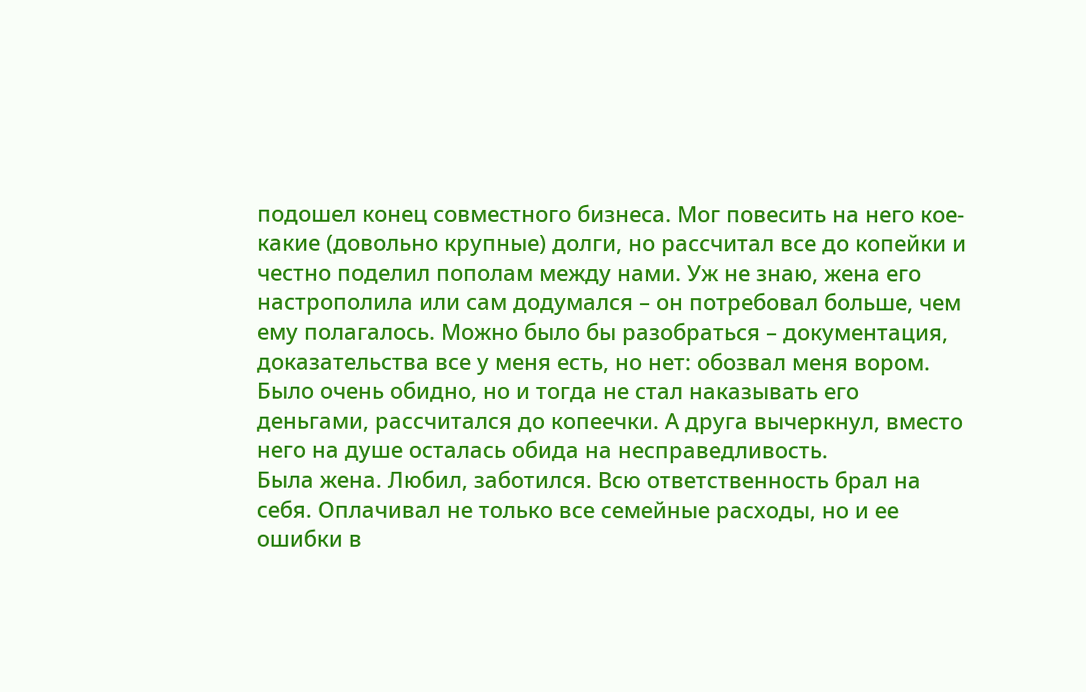подошел конец совместного бизнеса. Мог повесить на него кое-какие (довольно крупные) долги, но рассчитал все до копейки и честно поделил пополам между нами. Уж не знаю, жена его настрополила или сам додумался – он потребовал больше, чем ему полагалось. Можно было бы разобраться – документация, доказательства все у меня есть, но нет: обозвал меня вором. Было очень обидно, но и тогда не стал наказывать его деньгами, рассчитался до копеечки. А друга вычеркнул, вместо него на душе осталась обида на несправедливость.
Была жена. Любил, заботился. Всю ответственность брал на себя. Оплачивал не только все семейные расходы, но и ее ошибки в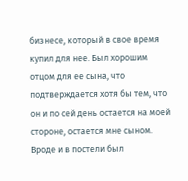бизнесе, который в свое время купил для нее. Был хорошим отцом для ее сына, что подтверждается хотя бы тем, что он и по сей день остается на моей стороне, остается мне сыном. Вроде и в постели был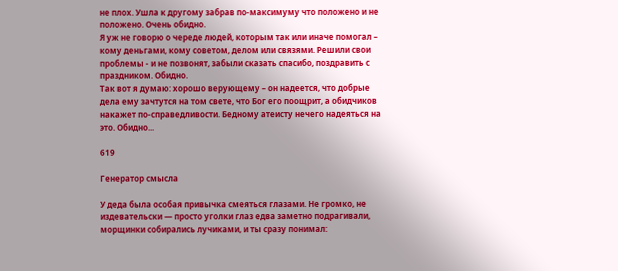не плох. Ушла к другому забрав по-максимуму что положено и не положено. Очень обидно.
Я уж не говорю о череде людей, которым так или иначе помогал – кому деньгами, кому советом, делом или связями. Решили свои проблемы - и не позвонят, забыли сказать спасибо, поздравить с праздником. Обидно.
Так вот я думаю: хорошо верующему – он надеется, что добрые дела ему зачтутся на том свете, что Бог его поощрит, а обидчиков накажет по-справедливости. Бедному атеисту нечего надеяться на это. Обидно...

619

Генератор смысла

У деда была особая привычка смеяться глазами. Не громко, не издевательски — просто уголки глаз едва заметно подрагивали, морщинки собирались лучиками, и ты сразу понимал: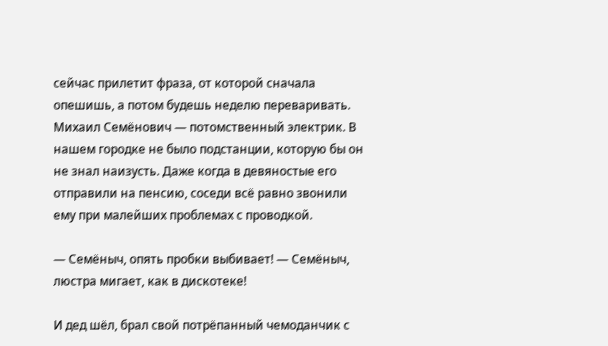сейчас прилетит фраза, от которой сначала опешишь, а потом будешь неделю переваривать. Михаил Семёнович — потомственный электрик. В нашем городке не было подстанции, которую бы он не знал наизусть. Даже когда в девяностые его отправили на пенсию, соседи всё равно звонили ему при малейших проблемах с проводкой.

— Семёныч, опять пробки выбивает! — Семёныч, люстра мигает, как в дискотеке!

И дед шёл, брал свой потрёпанный чемоданчик с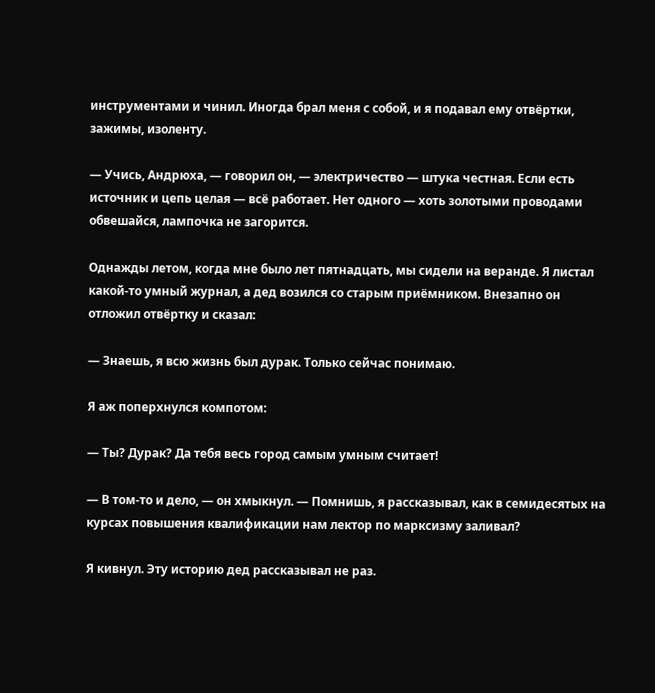инструментами и чинил. Иногда брал меня с собой, и я подавал ему отвёртки, зажимы, изоленту.

— Учись, Андрюха, — говорил он, — электричество — штука честная. Если есть источник и цепь целая — всё работает. Нет одного — хоть золотыми проводами обвешайся, лампочка не загорится.

Однажды летом, когда мне было лет пятнадцать, мы сидели на веранде. Я листал какой-то умный журнал, а дед возился со старым приёмником. Внезапно он отложил отвёртку и сказал:

— Знаешь, я всю жизнь был дурак. Только сейчас понимаю.

Я аж поперхнулся компотом:

— Ты? Дурак? Да тебя весь город самым умным считает!

— В том-то и дело, — он хмыкнул. — Помнишь, я рассказывал, как в семидесятых на курсах повышения квалификации нам лектор по марксизму заливал?

Я кивнул. Эту историю дед рассказывал не раз.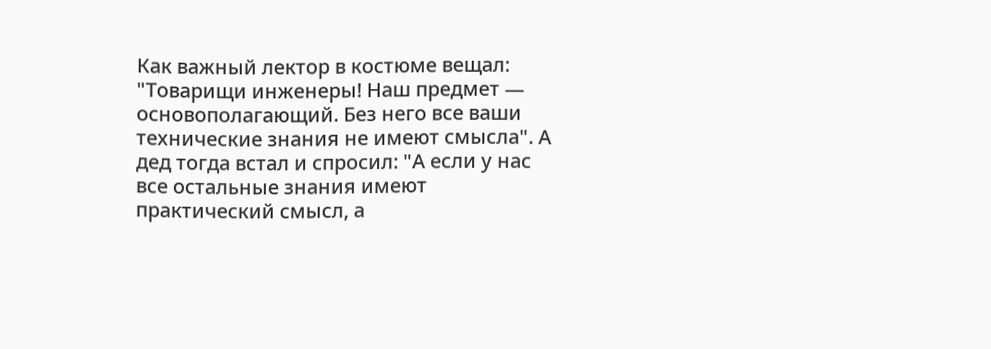Как важный лектор в костюме вещал: "Товарищи инженеры! Наш предмет — основополагающий. Без него все ваши технические знания не имеют смысла". А дед тогда встал и спросил: "А если у нас все остальные знания имеют практический смысл, а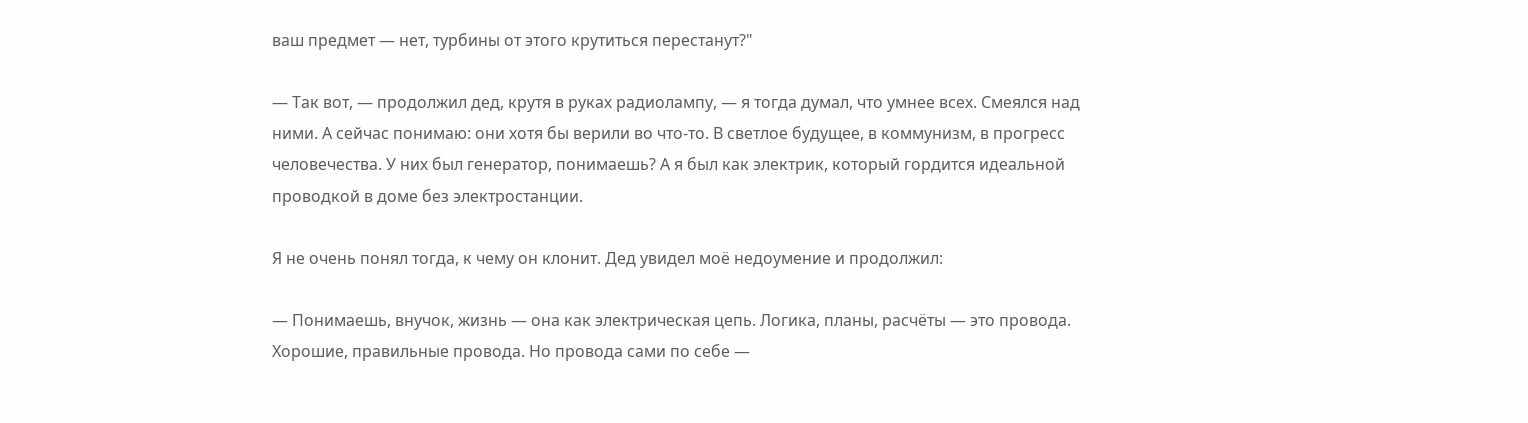ваш предмет — нет, турбины от этого крутиться перестанут?"

— Так вот, — продолжил дед, крутя в руках радиолампу, — я тогда думал, что умнее всех. Смеялся над ними. А сейчас понимаю: они хотя бы верили во что-то. В светлое будущее, в коммунизм, в прогресс человечества. У них был генератор, понимаешь? А я был как электрик, который гордится идеальной проводкой в доме без электростанции.

Я не очень понял тогда, к чему он клонит. Дед увидел моё недоумение и продолжил:

— Понимаешь, внучок, жизнь — она как электрическая цепь. Логика, планы, расчёты — это провода. Хорошие, правильные провода. Но провода сами по себе —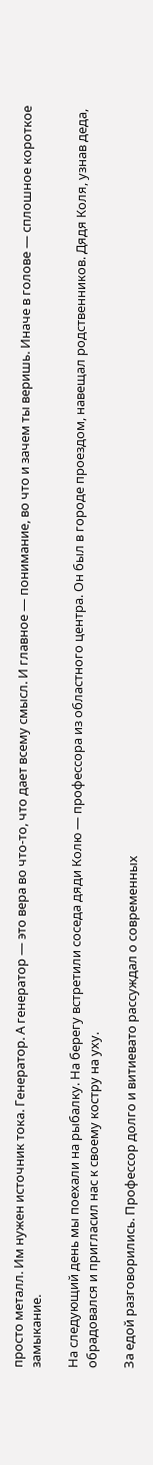просто металл. Им нужен источник тока. Генератор. А генератор — это вера во что-то, что дает всему смысл. И главное — понимание, во что и зачем ты веришь. Иначе в голове — сплошное короткое замыкание.

На следующий день мы поехали на рыбалку. На берегу встретили соседа дяди Колю — профессора из областного центра. Он был в городе проездом, навещал родственников. Дядя Коля, узнав деда, обрадовался и пригласил нас к своему костру на уху.

За едой разговорились. Профессор долго и витиевато рассуждал о современных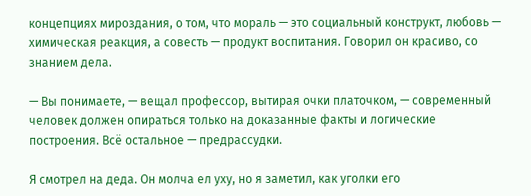концепциях мироздания, о том, что мораль — это социальный конструкт, любовь — химическая реакция, а совесть — продукт воспитания. Говорил он красиво, со знанием дела.

— Вы понимаете, — вещал профессор, вытирая очки платочком, — современный человек должен опираться только на доказанные факты и логические построения. Всё остальное — предрассудки.

Я смотрел на деда. Он молча ел уху, но я заметил, как уголки его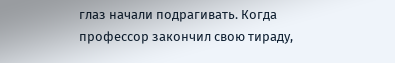глаз начали подрагивать. Когда профессор закончил свою тираду,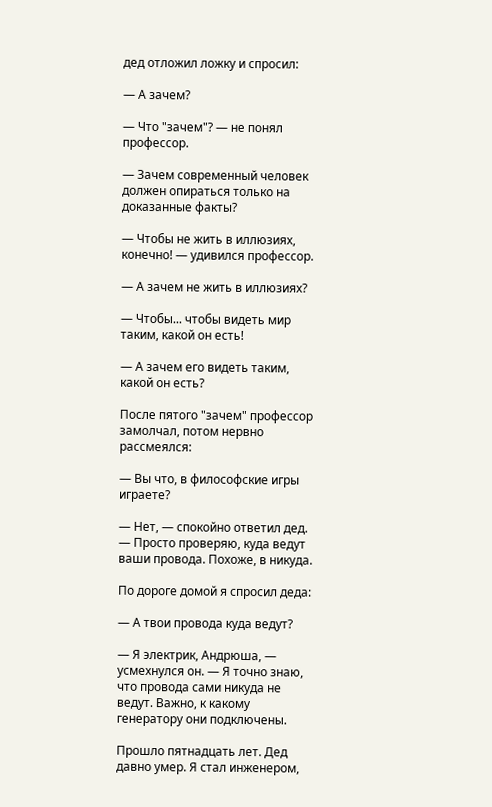дед отложил ложку и спросил:

— А зачем?

— Что "зачем"? — не понял профессор.

— Зачем современный человек должен опираться только на доказанные факты?

— Чтобы не жить в иллюзиях, конечно! — удивился профессор.

— А зачем не жить в иллюзиях?

— Чтобы... чтобы видеть мир таким, какой он есть!

— А зачем его видеть таким, какой он есть?

После пятого "зачем" профессор замолчал, потом нервно рассмеялся:

— Вы что, в философские игры играете?

— Нет, — спокойно ответил дед. — Просто проверяю, куда ведут ваши провода. Похоже, в никуда.

По дороге домой я спросил деда:

— А твои провода куда ведут?

— Я электрик, Андрюша, — усмехнулся он. — Я точно знаю, что провода сами никуда не ведут. Важно, к какому генератору они подключены.

Прошло пятнадцать лет. Дед давно умер. Я стал инженером,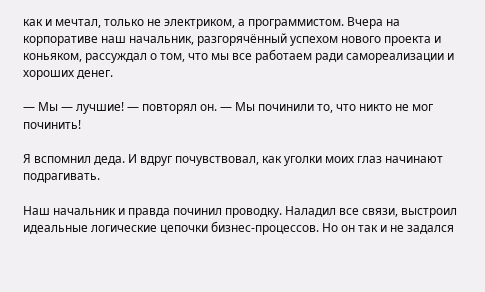как и мечтал, только не электриком, а программистом. Вчера на корпоративе наш начальник, разгорячённый успехом нового проекта и коньяком, рассуждал о том, что мы все работаем ради самореализации и хороших денег.

— Мы — лучшие! — повторял он. — Мы починили то, что никто не мог починить!

Я вспомнил деда. И вдруг почувствовал, как уголки моих глаз начинают подрагивать.

Наш начальник и правда починил проводку. Наладил все связи, выстроил идеальные логические цепочки бизнес-процессов. Но он так и не задался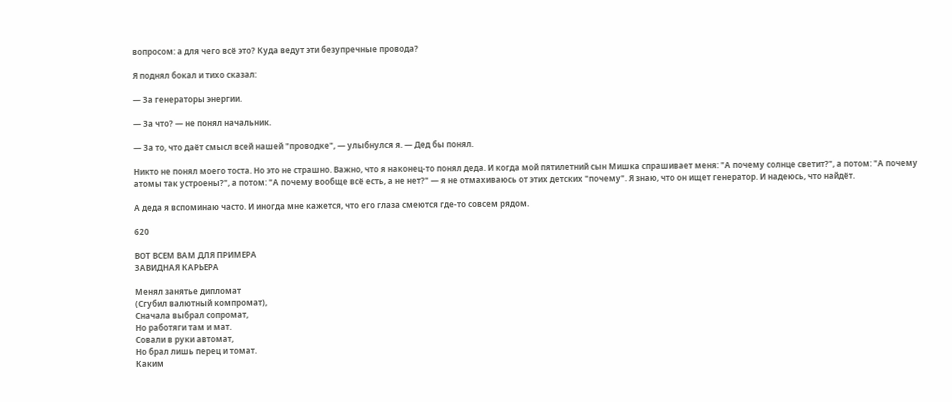вопросом: а для чего всё это? Куда ведут эти безупречные провода?

Я поднял бокал и тихо сказал:

— За генераторы энергии.

— За что? — не понял начальник.

— За то, что даёт смысл всей нашей "проводке", — улыбнулся я. — Дед бы понял.

Никто не понял моего тоста. Но это не страшно. Важно, что я наконец-то понял деда. И когда мой пятилетний сын Мишка спрашивает меня: "А почему солнце светит?", а потом: "А почему атомы так устроены?", а потом: "А почему вообще всё есть, а не нет?" — я не отмахиваюсь от этих детских "почему". Я знаю, что он ищет генератор. И надеюсь, что найдёт.

А деда я вспоминаю часто. И иногда мне кажется, что его глаза смеются где-то совсем рядом.

620

ВОТ ВСЕМ ВАМ ДЛЯ ПРИМЕРА
ЗАВИДНАЯ КАРЬЕРА

Менял занятье дипломат
(Сгубил валютный компромат),
Сначала выбрал сопромат,
Но работяги там и мат.
Совали в руки автомат,
Но брал лишь перец и томат.
Каким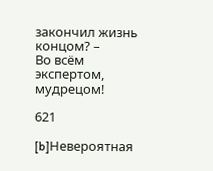закончил жизнь концом? –
Во всём экспертом, мудрецом!

621

[b]Невероятная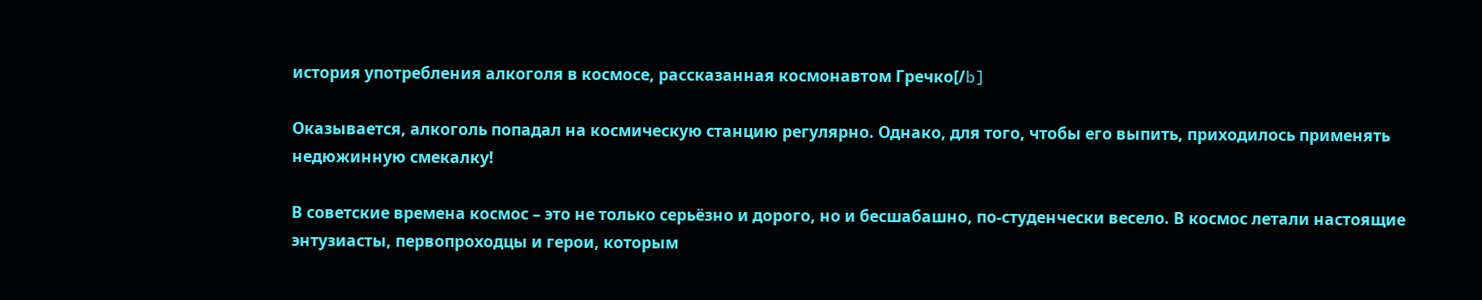история употребления алкоголя в космосе, рассказанная космонавтом Гречко[/b]

Оказывается, алкоголь попадал на космическую станцию регулярно. Однако, для того, чтобы его выпить, приходилось применять недюжинную смекалку!

В советские времена космос – это не только серьёзно и дорого, но и бесшабашно, по-студенчески весело. В космос летали настоящие энтузиасты, первопроходцы и герои, которым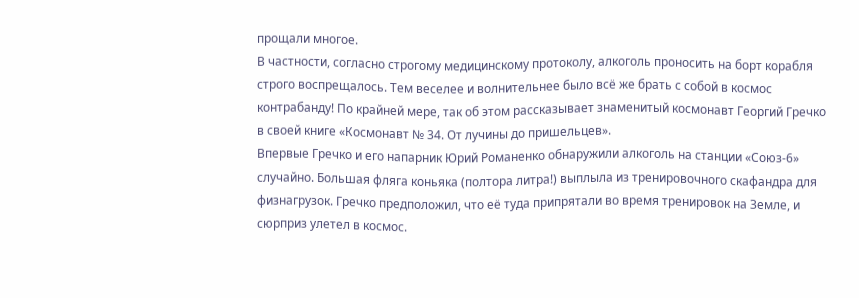прощали многое.
В частности, согласно строгому медицинскому протоколу, алкоголь проносить на борт корабля строго воспрещалось. Тем веселее и волнительнее было всё же брать с собой в космос контрабанду! По крайней мере, так об этом рассказывает знаменитый космонавт Георгий Гречко в своей книге «Космонавт № 34. От лучины до пришельцев».
Впервые Гречко и его напарник Юрий Романенко обнаружили алкоголь на станции «Союз-6» случайно. Большая фляга коньяка (полтора литра!) выплыла из тренировочного скафандра для физнагрузок. Гречко предположил, что её туда припрятали во время тренировок на Земле, и сюрприз улетел в космос.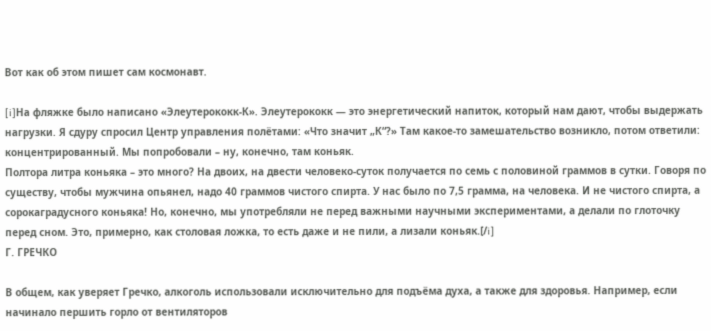Вот как об этом пишет сам космонавт.

[i]На фляжке было написано «Элеутерококк-К». Элеутерококк — это энергетический напиток, который нам дают, чтобы выдержать нагрузки. Я сдуру спросил Центр управления полётами: «Что значит „К“?» Там какое-то замешательство возникло, потом ответили: концентрированный. Мы попробовали – ну, конечно, там коньяк.
Полтора литра коньяка – это много? На двоих, на двести человеко-суток получается по семь с половиной граммов в сутки. Говоря по существу, чтобы мужчина опьянел, надо 40 граммов чистого спирта. У нас было по 7,5 грамма, на человека. И не чистого спирта, а сорокаградусного коньяка! Но, конечно, мы употребляли не перед важными научными экспериментами, а делали по глоточку перед сном. Это, примерно, как столовая ложка, то есть даже и не пили, а лизали коньяк.[/i]
Г. ГРЕЧКО

В общем, как уверяет Гречко, алкоголь использовали исключительно для подъёма духа, а также для здоровья. Например, если начинало першить горло от вентиляторов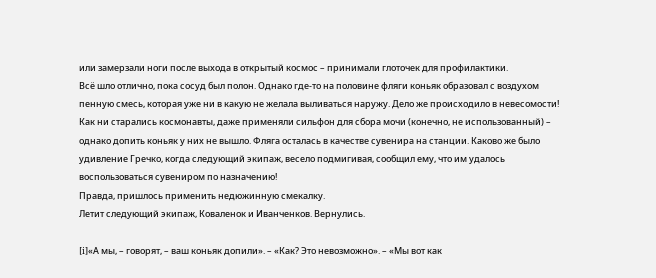или замерзали ноги после выхода в открытый космос – принимали глоточек для профилактики.
Всё шло отлично, пока сосуд был полон. Однако где-то на половине фляги коньяк образовал с воздухом пенную смесь, которая уже ни в какую не желала выливаться наружу. Дело же происходило в невесомости!
Как ни старались космонавты, даже применяли сильфон для сбора мочи (конечно, не использованный) – однако допить коньяк у них не вышло. Фляга осталась в качестве сувенира на станции. Каково же было удивление Гречко, когда следующий экипаж, весело подмигивая, сообщил ему, что им удалось воспользоваться сувениром по назначению!
Правда, пришлось применить недюжинную смекалку.
Летит следующий экипаж, Коваленок и Иванченков. Вернулись.

[i]«А мы, – говорят, – ваш коньяк допили». – «Как? Это невозможно». – «Мы вот как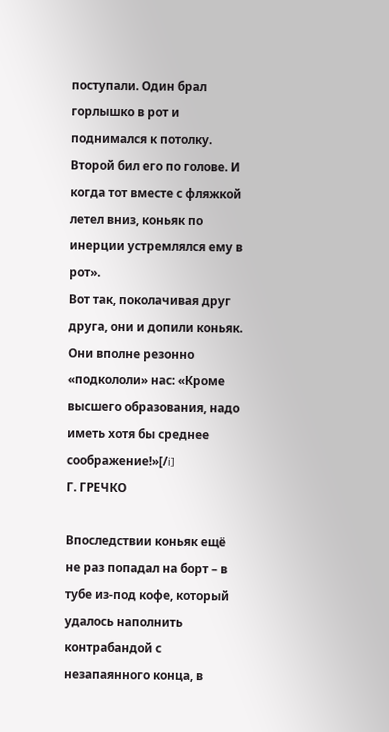поступали. Один брал горлышко в рот и поднимался к потолку. Второй бил его по голове. И когда тот вместе с фляжкой летел вниз, коньяк по инерции устремлялся ему в рот».
Вот так, поколачивая друг друга, они и допили коньяк. Они вполне резонно «подкололи» нас: «Кроме высшего образования, надо иметь хотя бы среднее соображение!»[/i]
Г. ГРЕЧКО

Впоследствии коньяк ещё не раз попадал на борт – в тубе из-под кофе, который удалось наполнить контрабандой с незапаянного конца, в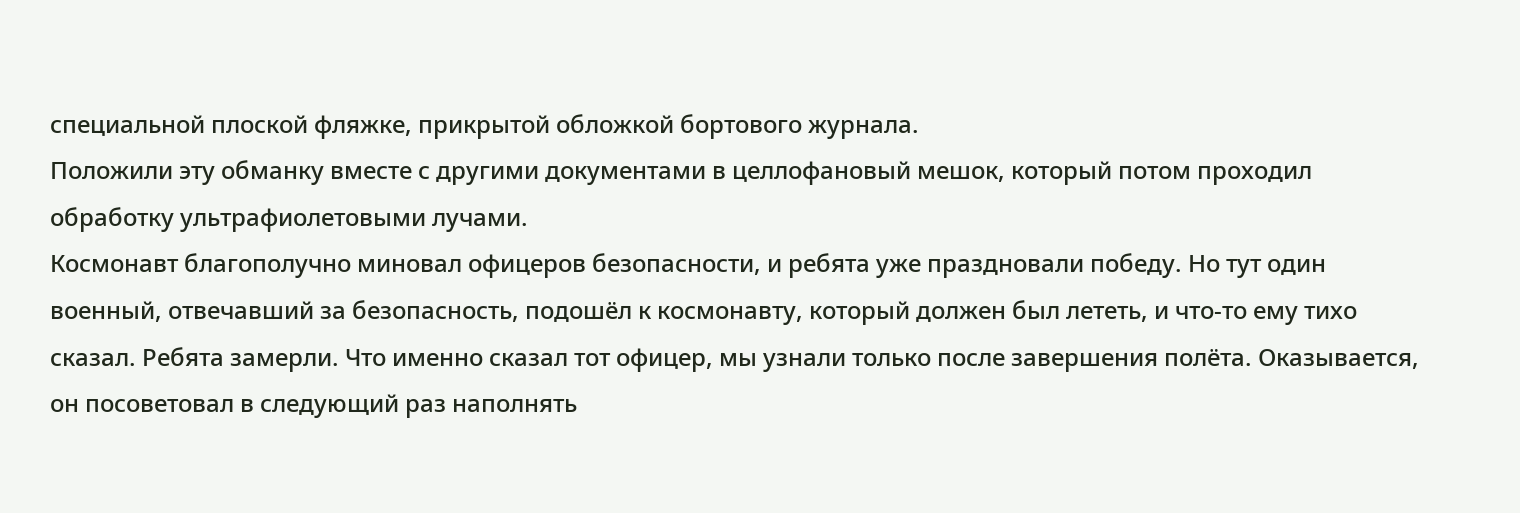специальной плоской фляжке, прикрытой обложкой бортового журнала.
Положили эту обманку вместе с другими документами в целлофановый мешок, который потом проходил обработку ультрафиолетовыми лучами.
Космонавт благополучно миновал офицеров безопасности, и ребята уже праздновали победу. Но тут один военный, отвечавший за безопасность, подошёл к космонавту, который должен был лететь, и что-то ему тихо сказал. Ребята замерли. Что именно сказал тот офицер, мы узнали только после завершения полёта. Оказывается, он посоветовал в следующий раз наполнять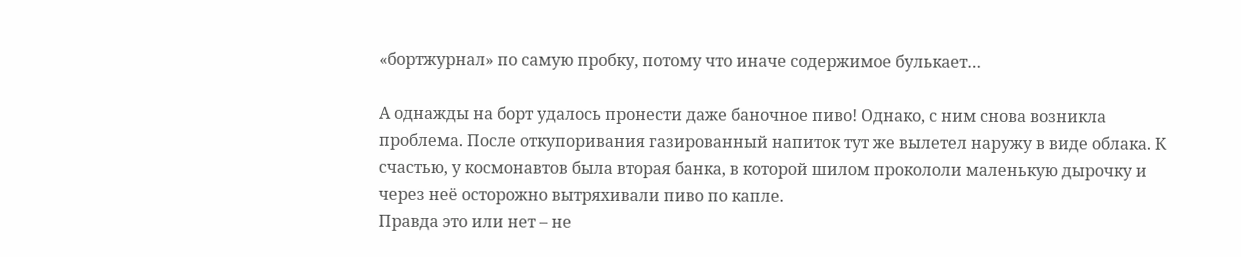«бортжурнал» по самую пробку, потому что иначе содержимое булькает…

А однажды на борт удалось пронести даже баночное пиво! Однако, с ним снова возникла проблема. После откупоривания газированный напиток тут же вылетел наружу в виде облака. К счастью, у космонавтов была вторая банка, в которой шилом прокололи маленькую дырочку и через неё осторожно вытряхивали пиво по капле.
Правда это или нет – не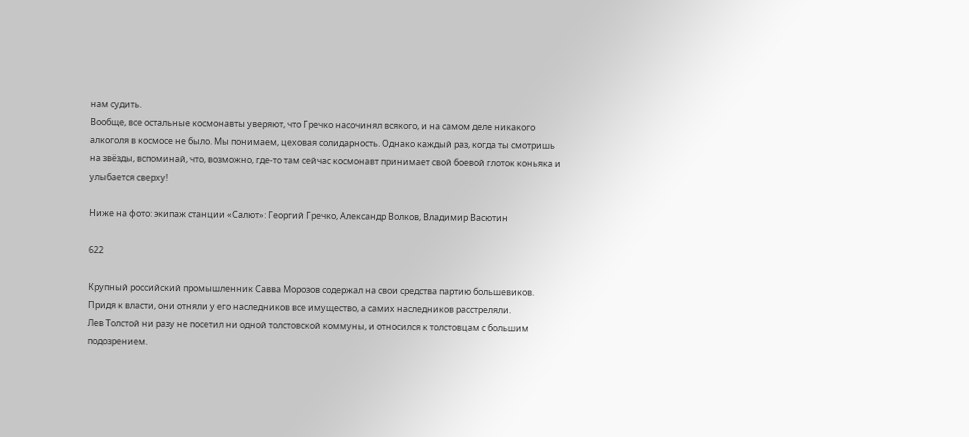нам судить.
Вообще, все остальные космонавты уверяют, что Гречко насочинял всякого, и на самом деле никакого алкоголя в космосе не было. Мы понимаем, цеховая солидарность. Однако каждый раз, когда ты смотришь на звёзды, вспоминай, что, возможно, где-то там сейчас космонавт принимает свой боевой глоток коньяка и улыбается сверху!

Ниже на фото: экипаж станции «Салют»: Георгий Гречко, Александр Волков, Владимир Васютин

622

Крупный российский промышленник Савва Морозов содержал на свои средства партию большевиков. Придя к власти, они отняли у его наследников все имущество, а самих наследников расстреляли.
Лев Толстой ни разу не посетил ни одной толстовской коммуны, и относился к толстовцам с большим подозрением.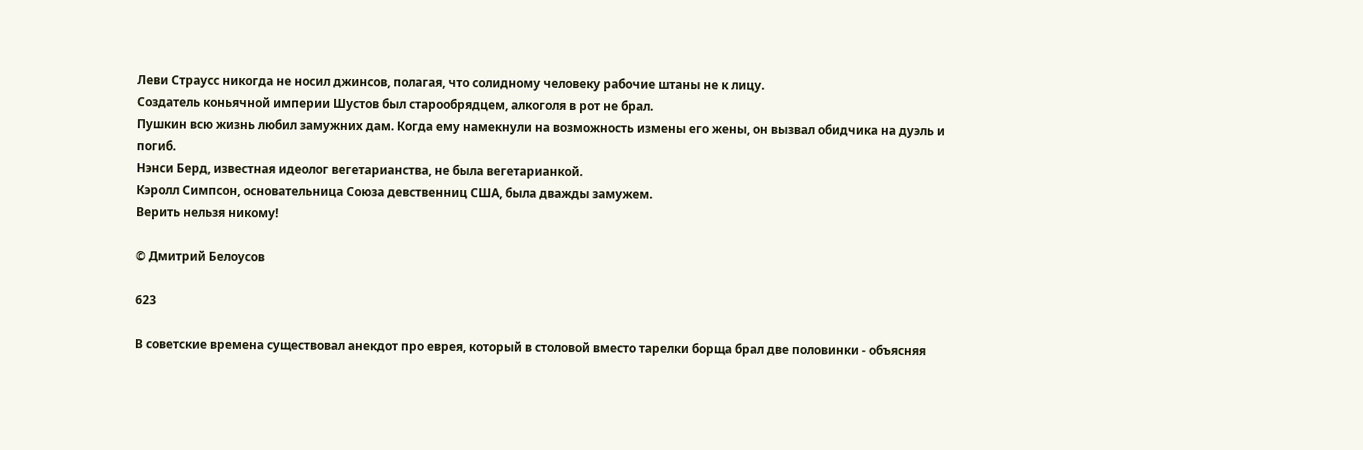Леви Страусс никогда не носил джинсов, полагая, что солидному человеку рабочие штаны не к лицу.
Создатель коньячной империи Шустов был старообрядцем, алкоголя в рот не брал.
Пушкин всю жизнь любил замужних дам. Когда ему намекнули на возможность измены его жены, он вызвал обидчика на дуэль и погиб.
Нэнси Берд, известная идеолог вегетарианства, не была вегетарианкой.
Кэролл Симпсон, основательница Союза девственниц США, была дважды замужем.
Верить нельзя никому!

© Дмитрий Белоусов

623

В советские времена существовал анекдот про еврея, который в столовой вместо тарелки борща брал две половинки - объясняя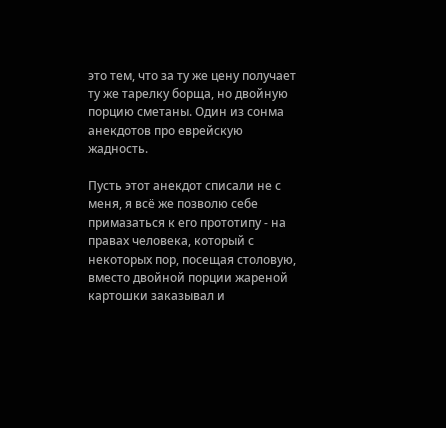это тем, что за ту же цену получает ту же тарелку борща, но двойную порцию сметаны. Один из сонма анекдотов про еврейскую жадность.

Пусть этот анекдот списали не с меня, я всё же позволю себе примазаться к его прототипу - на правах человека, который с некоторых пор, посещая столовую, вместо двойной порции жареной картошки заказывал и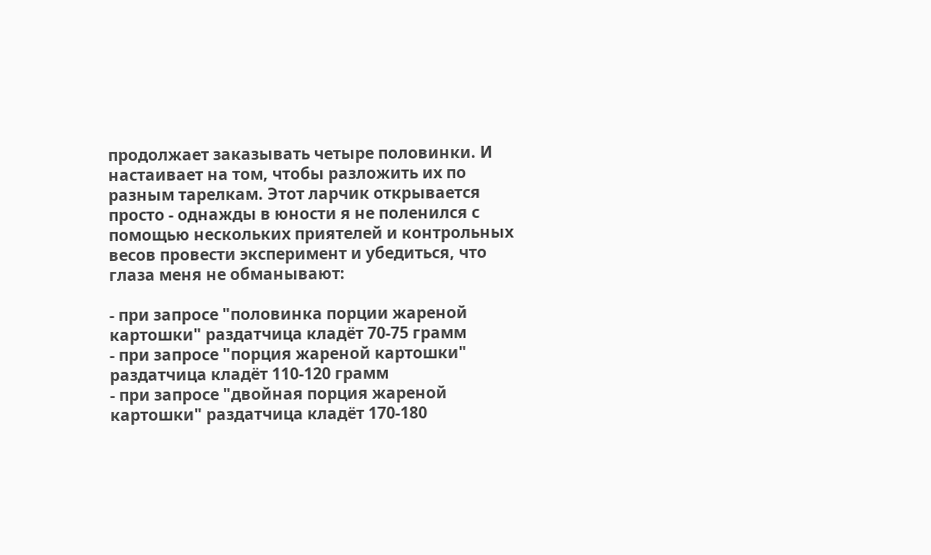продолжает заказывать четыре половинки. И настаивает на том, чтобы разложить их по разным тарелкам. Этот ларчик открывается просто - однажды в юности я не поленился с помощью нескольких приятелей и контрольных весов провести эксперимент и убедиться, что глаза меня не обманывают:

- при запросе "половинка порции жареной картошки" раздатчица кладёт 70-75 грамм
- при запросе "порция жареной картошки" раздатчица кладёт 110-120 грамм
- при запросе "двойная порция жареной картошки" раздатчица кладёт 170-180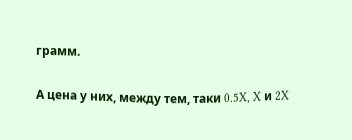грамм.

А цена у них, между тем, таки 0.5X, X и 2X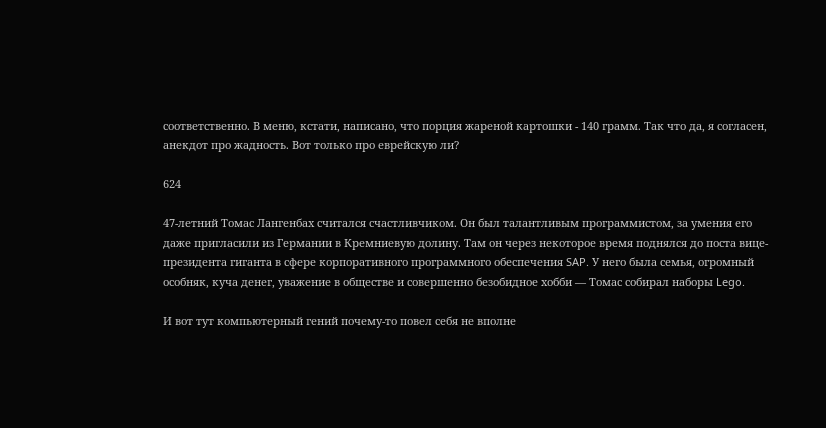соответственно. В меню, кстати, написано, что порция жареной картошки - 140 грамм. Так что да, я согласен, анекдот про жадность. Вот только про еврейскую ли?

624

47-летний Томас Лангенбах считался счастливчиком. Он был талантливым программистом, за умения его даже пригласили из Германии в Кремниевую долину. Там он через некоторое время поднялся до поста вице-президента гиганта в сфере корпоративного программного обеспечения SAP. У него была семья, огромный особняк, куча денег, уважение в обществе и совершенно безобидное хобби — Томас собирал наборы Lego.

И вот тут компьютерный гений почему-то повел себя не вполне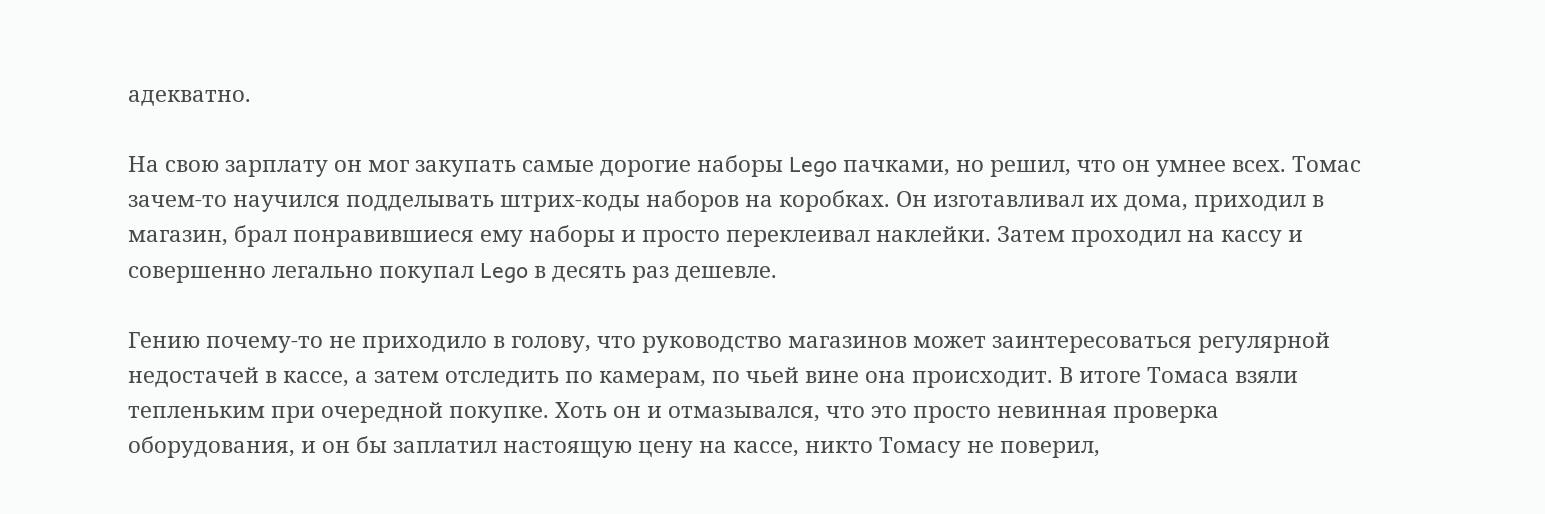адекватно.

На свою зарплату он мог закупать самые дорогие наборы Lego пачками, но решил, что он умнее всех. Томас зачем-то научился подделывать штрих-коды наборов на коробках. Он изготавливал их дома, приходил в магазин, брал понравившиеся ему наборы и просто переклеивал наклейки. Затем проходил на кассу и совершенно легально покупал Lego в десять раз дешевле.

Гению почему-то не приходило в голову, что руководство магазинов может заинтересоваться регулярной недостачей в кассе, а затем отследить по камерам, по чьей вине она происходит. В итоге Томаса взяли тепленьким при очередной покупке. Хоть он и отмазывался, что это просто невинная проверка оборудования, и он бы заплатил настоящую цену на кассе, никто Томасу не поверил,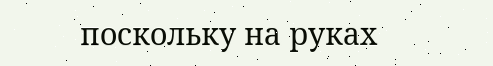поскольку на руках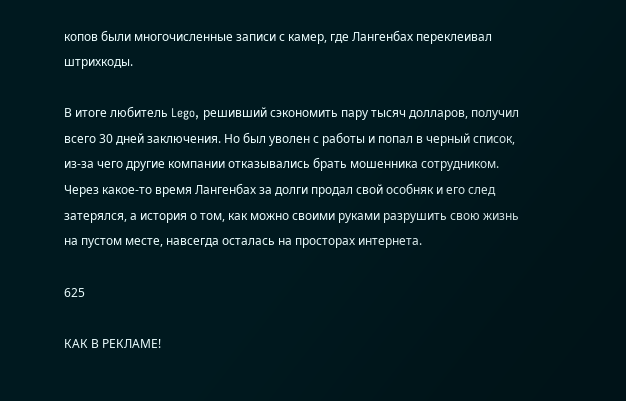копов были многочисленные записи с камер, где Лангенбах переклеивал штрихкоды.

В итоге любитель Lego, решивший сэкономить пару тысяч долларов, получил всего 30 дней заключения. Но был уволен с работы и попал в черный список, из-за чего другие компании отказывались брать мошенника сотрудником. Через какое-то время Лангенбах за долги продал свой особняк и его след затерялся, а история о том, как можно своими руками разрушить свою жизнь на пустом месте, навсегда осталась на просторах интернета.

625

КАК В РЕКЛАМЕ!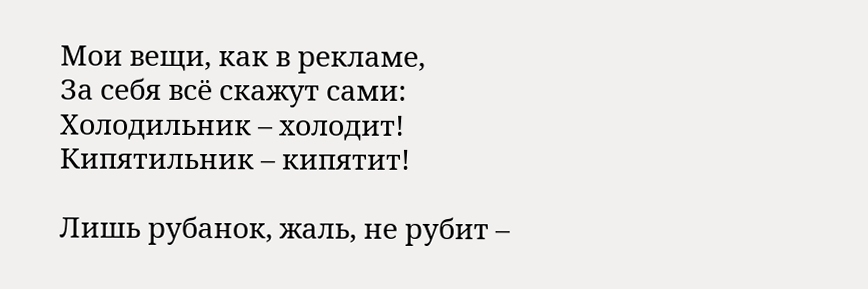Мои вещи, как в рекламе,
За себя всё скажут сами:
Холодильник – холодит!
Кипятильник – кипятит!

Лишь рубанок, жаль, не рубит –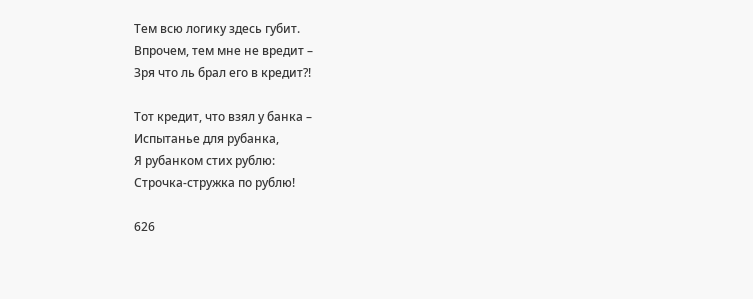Тем всю логику здесь губит.
Впрочем, тем мне не вредит –
Зря что ль брал его в кредит?!

Тот кредит, что взял у банка –
Испытанье для рубанка,
Я рубанком стих рублю:
Строчка-стружка по рублю!

626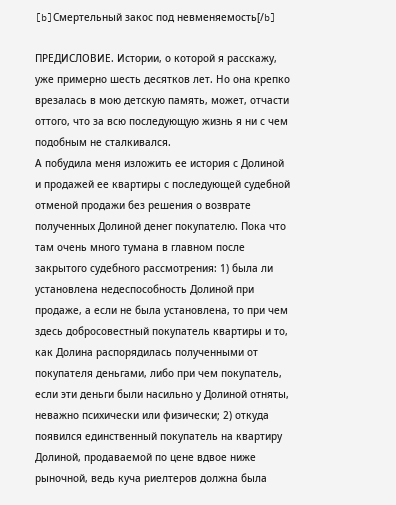[b]Смертельный закос под невменяемость[/b]

ПРЕДИСЛОВИЕ. Истории, о которой я расскажу, уже примерно шесть десятков лет. Но она крепко врезалась в мою детскую память, может, отчасти оттого, что за всю последующую жизнь я ни с чем подобным не сталкивался.
А побудила меня изложить ее история с Долиной и продажей ее квартиры с последующей судебной отменой продажи без решения о возврате полученных Долиной денег покупателю. Пока что там очень много тумана в главном после закрытого судебного рассмотрения: 1) была ли установлена недеспособность Долиной при продаже, а если не была установлена, то при чем здесь добросовестный покупатель квартиры и то, как Долина распорядилась полученными от покупателя деньгами, либо при чем покупатель, если эти деньги были насильно у Долиной отняты, неважно психически или физически; 2) откуда появился единственный покупатель на квартиру Долиной, продаваемой по цене вдвое ниже рыночной, ведь куча риелтеров должна была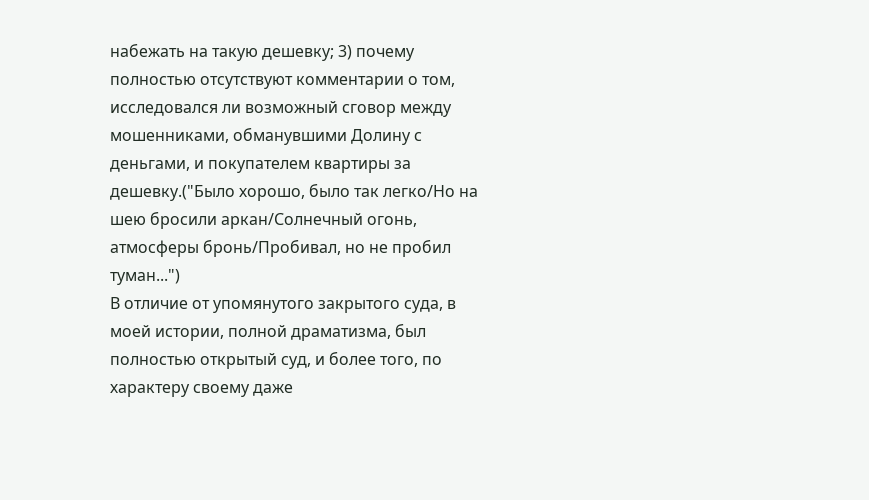набежать на такую дешевку; 3) почему полностью отсутствуют комментарии о том, исследовался ли возможный сговор между мошенниками, обманувшими Долину с деньгами, и покупателем квартиры за дешевку.("Было хорошо, было так легко/Но на шею бросили аркан/Солнечный огонь, атмосферы бронь/Пробивал, но не пробил туман...")
В отличие от упомянутого закрытого суда, в моей истории, полной драматизма, был полностью открытый суд, и более того, по характеру своему даже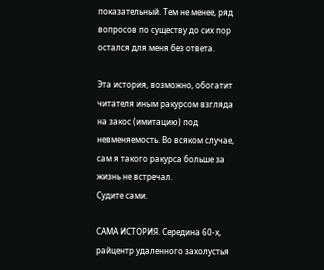показательный. Тем не менее, ряд вопросов по существу до сих пор остался для меня без ответа.

Эта история, возможно, обогатит читателя иным ракурсом взгляда на закос (имитацию) под невменяемость. Во всяком случае, сам я такого ракурса больше за жизнь не встречал.
Судите сами.

САМА ИСТОРИЯ. Середина 60-х, райцентр удаленного захолустья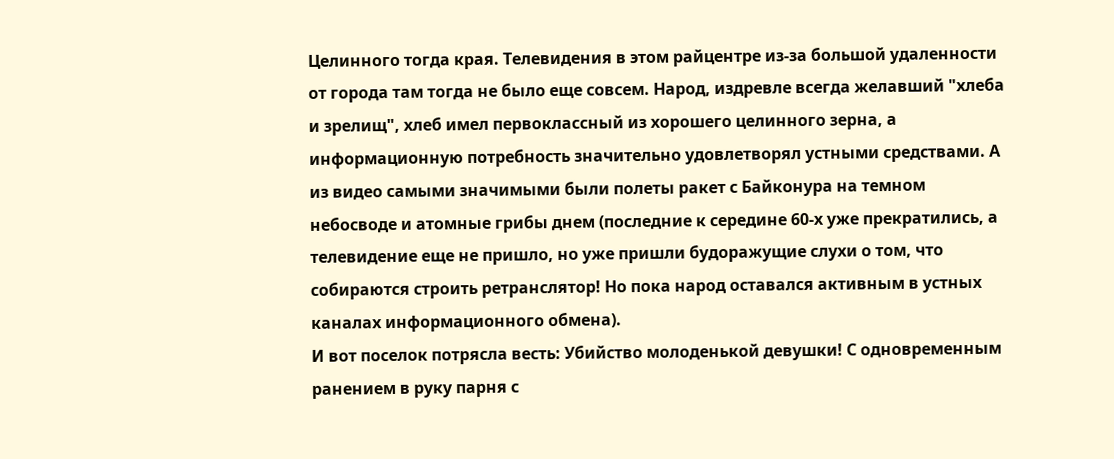Целинного тогда края. Телевидения в этом райцентре из-за большой удаленности от города там тогда не было еще совсем. Народ, издревле всегда желавший "хлеба и зрелищ", хлеб имел первоклассный из хорошего целинного зерна, а информационную потребность значительно удовлетворял устными средствами. А из видео самыми значимыми были полеты ракет с Байконура на темном небосводе и атомные грибы днем (последние к середине 60-х уже прекратились, а телевидение еще не пришло, но уже пришли будоражущие слухи о том, что собираются строить ретранслятор! Но пока народ оставался активным в устных каналах информационного обмена).
И вот поселок потрясла весть: Убийство молоденькой девушки! С одновременным ранением в руку парня с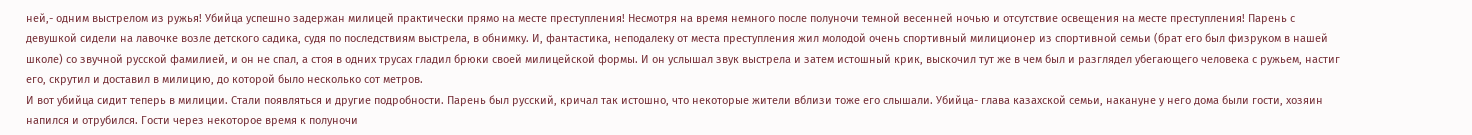ней,- одним выстрелом из ружья! Убийца успешно задержан милицей практически прямо на месте преступления! Несмотря на время немного после полуночи темной весенней ночью и отсутствие освещения на месте преступления! Парень с девушкой сидели на лавочке возле детского садика, судя по последствиям выстрела, в обнимку. И, фантастика, неподалеку от места преступления жил молодой очень спортивный милиционер из спортивной семьи (брат его был физруком в нашей школе) со звучной русской фамилией, и он не спал, а стоя в одних трусах гладил брюки своей милицейской формы. И он услышал звук выстрела и затем истошный крик, выскочил тут же в чем был и разглядел убегающего человека с ружьем, настиг его, скрутил и доставил в милицию, до которой было несколько сот метров.
И вот убийца сидит теперь в милиции. Стали появляться и другие подробности. Парень был русский, кричал так истошно, что некоторые жители вблизи тоже его слышали. Убийца- глава казахской семьи, накануне у него дома были гости, хозяин напился и отрубился. Гости через некоторое время к полуночи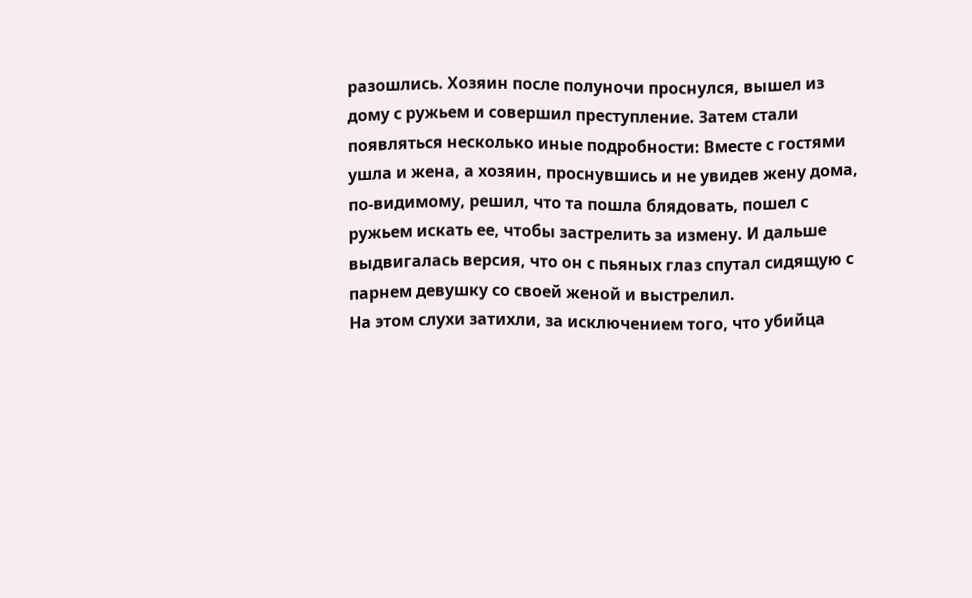разошлись. Хозяин после полуночи проснулся, вышел из дому с ружьем и совершил преступление. Затем стали появляться несколько иные подробности: Вместе с гостями ушла и жена, а хозяин, проснувшись и не увидев жену дома, по-видимому, решил, что та пошла блядовать, пошел с ружьем искать ее, чтобы застрелить за измену. И дальше выдвигалась версия, что он с пьяных глаз спутал сидящую с парнем девушку со своей женой и выстрелил.
На этом слухи затихли, за исключением того, что убийца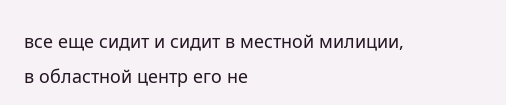все еще сидит и сидит в местной милиции, в областной центр его не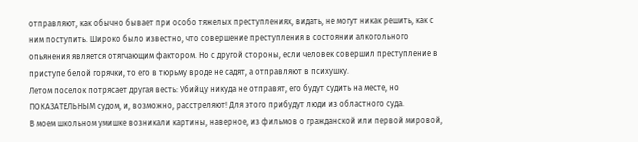отправляют, как обычно бывает при особо тяжелых преступлениях, видать, не могут никак решить, как с ним поступить. Широко было известно, что совершение преступления в состоянии алкогольного опьянения является отягчающим фактором. Но с другой стороны, если человек совершил преступление в приступе белой горячки, то его в тюрьму вроде не садят, а отправляют в психушку.
Летом поселок потрясает другая весть: Убийцу никуда не отправят, его будут судить на месте, но ПОКАЗАТЕЛЬНЫМ судом, и, возможно, расстреляют! Для этого прибудут люди из областного суда.
В моем школьном умишке возникали картины, наверное, из фильмов о гражданской или первой мировой,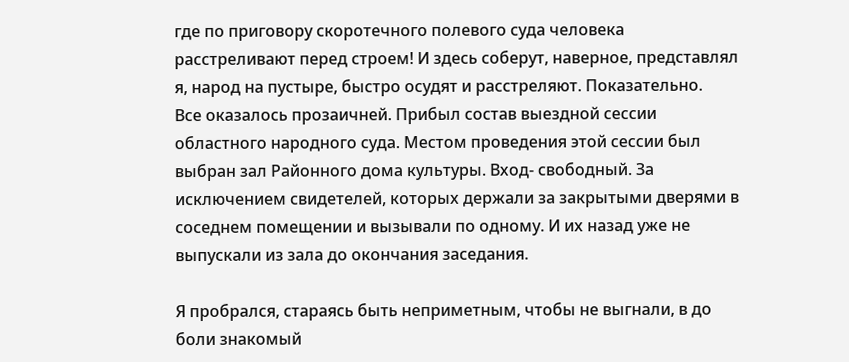где по приговору скоротечного полевого суда человека расстреливают перед строем! И здесь соберут, наверное, представлял я, народ на пустыре, быстро осудят и расстреляют. Показательно.
Все оказалось прозаичней. Прибыл состав выездной сессии областного народного суда. Местом проведения этой сессии был выбран зал Районного дома культуры. Вход- свободный. За исключением свидетелей, которых держали за закрытыми дверями в соседнем помещении и вызывали по одному. И их назад уже не выпускали из зала до окончания заседания.

Я пробрался, стараясь быть неприметным, чтобы не выгнали, в до боли знакомый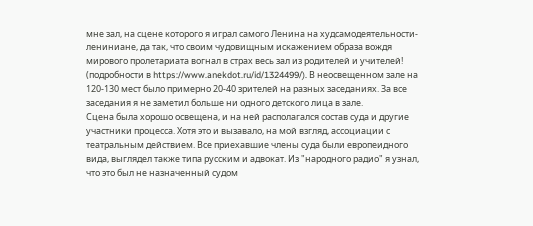мне зал, на сцене которого я играл самого Ленина на худсамодеятельности-лениниане, да так, что своим чудовищным искажением образа вождя мирового пролетариата вогнал в страх весь зал из родителей и учителей! (подробности в https://www.anekdot.ru/id/1324499/). В неосвещенном зале на 120-130 мест было примерно 20-40 зрителей на разных заседаниях. За все заседания я не заметил больше ни одного детского лица в зале.
Сцена была хорошо освещена, и на ней располагался состав суда и другие участники процесса. Хотя это и вызавало, на мой взгляд, ассоциации с театральным действием. Все приехавшие члены суда были европеидного вида, выглядел также типа русским и адвокат. Из "народного радио" я узнал, что это был не назначенный судом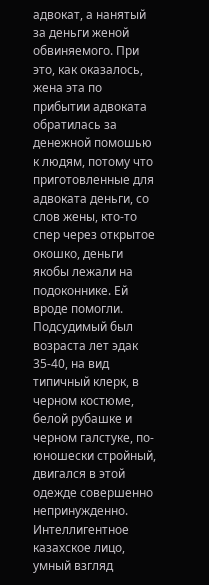адвокат, а нанятый за деньги женой обвиняемого. При это, как оказалось, жена эта по прибытии адвоката обратилась за денежной помошью к людям, потому что приготовленные для адвоката деньги, со слов жены, кто-то спер через открытое окошко, деньги якобы лежали на подоконнике. Ей вроде помогли.
Подсудимый был возраста лет эдак 35-40, на вид типичный клерк, в черном костюме, белой рубашке и черном галстуке, по-юношески стройный, двигался в этой одежде совершенно непринужденно. Интеллигентное казахское лицо, умный взгляд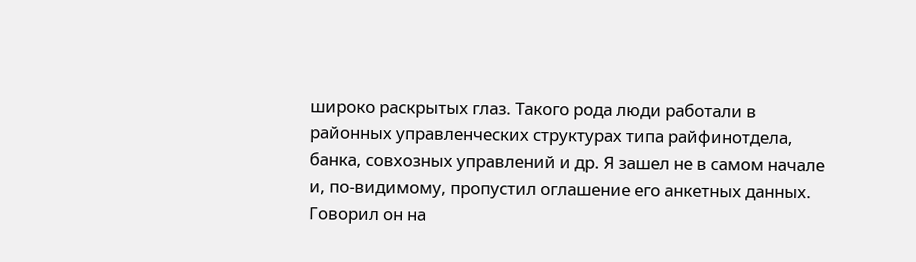широко раскрытых глаз. Такого рода люди работали в районных управленческих структурах типа райфинотдела, банка, совхозных управлений и др. Я зашел не в самом начале и, по-видимому, пропустил оглашение его анкетных данных. Говорил он на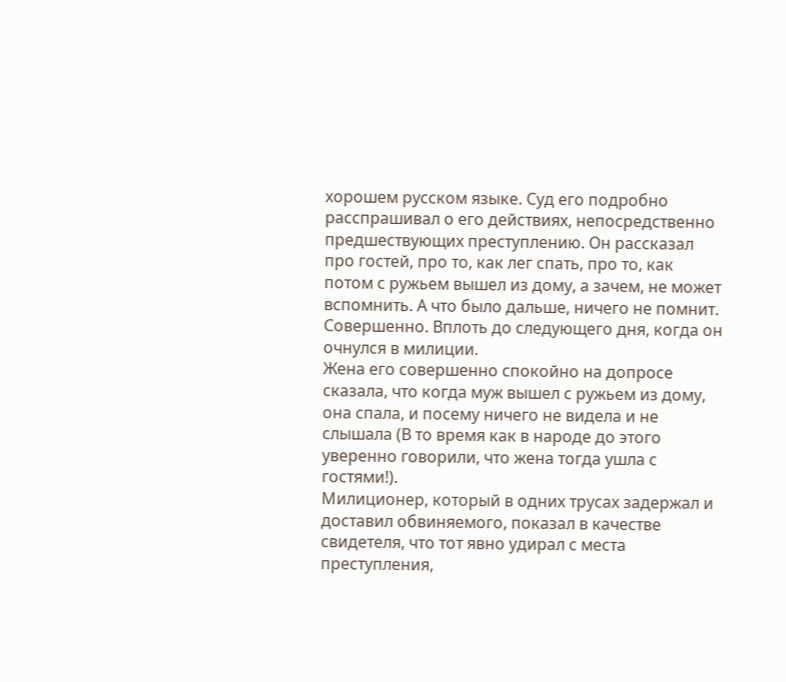хорошем русском языке. Суд его подробно расспрашивал о его действиях, непосредственно предшествующих преступлению. Он рассказал про гостей, про то, как лег спать, про то, как потом с ружьем вышел из дому, а зачем, не может вспомнить. А что было дальше, ничего не помнит. Совершенно. Вплоть до следующего дня, когда он очнулся в милиции.
Жена его совершенно спокойно на допросе сказала, что когда муж вышел с ружьем из дому, она спала, и посему ничего не видела и не слышала (В то время как в народе до этого уверенно говорили, что жена тогда ушла с гостями!).
Милиционер, который в одних трусах задержал и доставил обвиняемого, показал в качестве свидетеля, что тот явно удирал с места преступления,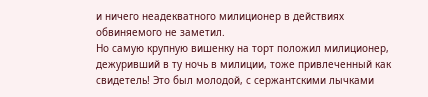и ничего неадекватного милиционер в действиях обвиняемого не заметил.
Но самую крупную вишенку на торт положил милиционер, дежуривший в ту ночь в милиции, тоже привлеченный как свидетель! Это был молодой, с сержантскими лычками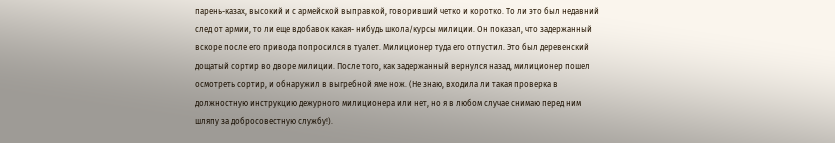парень-казах, высокий и с армейской выправкой, говоривший четко и коротко. То ли это был недавний след от армии, то ли еще вдобавок какая- нибудь школа/курсы милиции. Он показал, что задержанный вскоре после его привода попросился в туалет. Милиционер туда его отпустил. Это был деревенский дощатый сортир во дворе милиции. После того, как задержанный вернулся назад, милиционер пошел осмотреть сортир, и обнаружил в выгребной яме нож. (Не знаю, входила ли такая проверка в должностную инструкцию дежурного милиционера или нет, но я в любом случае снимаю перед ним шляпу за добросовестную службу!).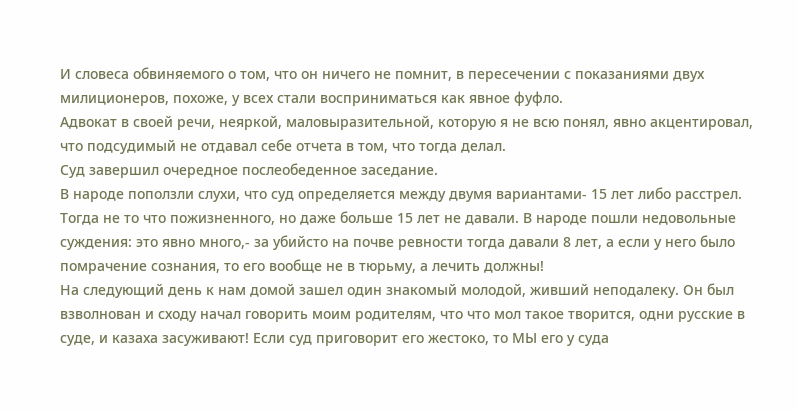И словеса обвиняемого о том, что он ничего не помнит, в пересечении с показаниями двух милиционеров, похоже, у всех стали восприниматься как явное фуфло.
Адвокат в своей речи, неяркой, маловыразительной, которую я не всю понял, явно акцентировал, что подсудимый не отдавал себе отчета в том, что тогда делал.
Суд завершил очередное послеобеденное заседание.
В народе поползли слухи, что суд определяется между двумя вариантами- 15 лет либо расстрел. Тогда не то что пожизненного, но даже больше 15 лет не давали. В народе пошли недовольные суждения: это явно много,- за убийсто на почве ревности тогда давали 8 лет, а если у него было помрачение сознания, то его вообще не в тюрьму, а лечить должны!
На следующий день к нам домой зашел один знакомый молодой, живший неподалеку. Он был взволнован и сходу начал говорить моим родителям, что что мол такое творится, одни русские в суде, и казаха засуживают! Если суд приговорит его жестоко, то МЫ его у суда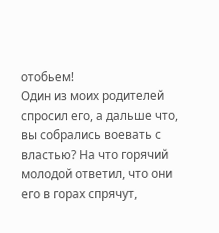отобьем!
Один из моих родителей спросил его, а дальше что, вы собрались воевать с властью? На что горячий молодой ответил, что они его в горах спрячут,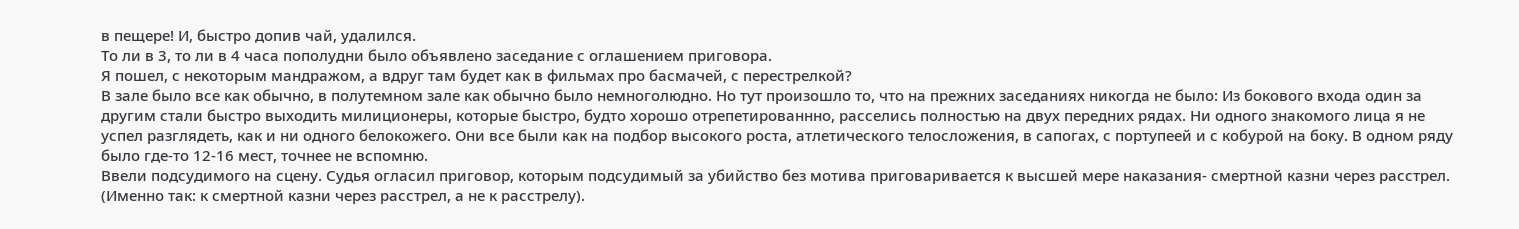в пещере! И, быстро допив чай, удалился.
То ли в 3, то ли в 4 часа пополудни было объявлено заседание с оглашением приговора.
Я пошел, с некоторым мандражом, а вдруг там будет как в фильмах про басмачей, с перестрелкой?
В зале было все как обычно, в полутемном зале как обычно было немноголюдно. Но тут произошло то, что на прежних заседаниях никогда не было: Из бокового входа один за другим стали быстро выходить милиционеры, которые быстро, будто хорошо отрепетированнно, расселись полностью на двух передних рядах. Ни одного знакомого лица я не успел разглядеть, как и ни одного белокожего. Они все были как на подбор высокого роста, атлетического телосложения, в сапогах, с портупеей и с кобурой на боку. В одном ряду было где-то 12-16 мест, точнее не вспомню.
Ввели подсудимого на сцену. Судья огласил приговор, которым подсудимый за убийство без мотива приговаривается к высшей мере наказания- смертной казни через расстрел. (Именно так: к смертной казни через расстрел, а не к расстрелу).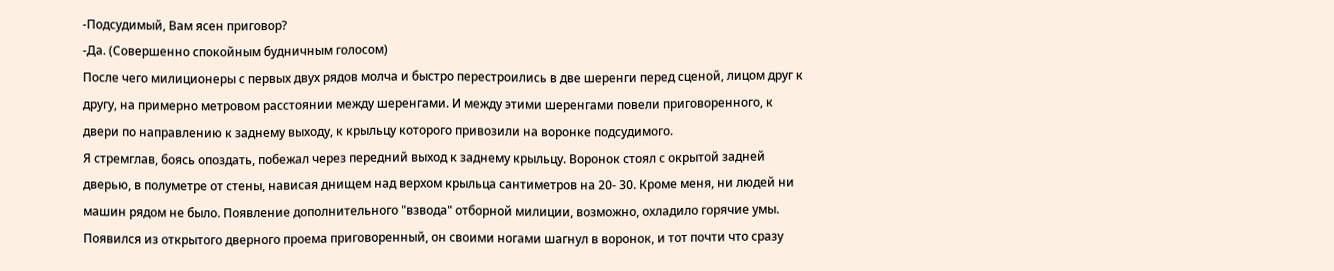-Подсудимый, Вам ясен приговор?
-Да. (Совершенно спокойным будничным голосом)
После чего милиционеры с первых двух рядов молча и быстро перестроились в две шеренги перед сценой, лицом друг к другу, на примерно метровом расстоянии между шеренгами. И между этими шеренгами повели приговоренного, к двери по направлению к заднему выходу, к крыльцу которого привозили на воронке подсудимого.
Я стремглав, боясь опоздать, побежал через передний выход к заднему крыльцу. Воронок стоял с окрытой задней дверью, в полуметре от стены, нависая днищем над верхом крыльца сантиметров на 20- 30. Кроме меня, ни людей ни машин рядом не было. Появление дополнительного "взвода" отборной милиции, возможно, охладило горячие умы. Появился из открытого дверного проема приговоренный, он своими ногами шагнул в воронок, и тот почти что сразу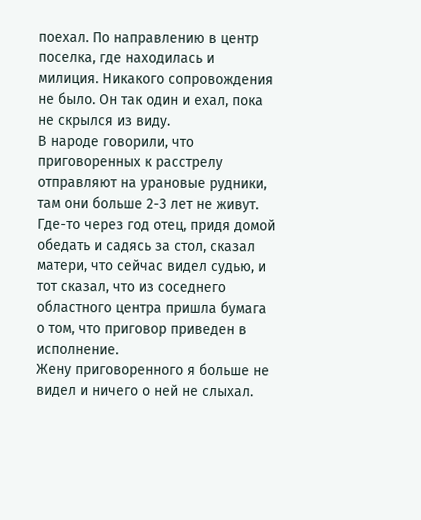поехал. По направлению в центр поселка, где находилась и милиция. Никакого сопровождения не было. Он так один и ехал, пока не скрылся из виду.
В народе говорили, что приговоренных к расстрелу отправляют на урановые рудники, там они больше 2-3 лет не живут.
Где-то через год отец, придя домой обедать и садясь за стол, сказал матери, что сейчас видел судью, и тот сказал, что из соседнего областного центра пришла бумага о том, что приговор приведен в исполнение.
Жену приговоренного я больше не видел и ничего о ней не слыхал.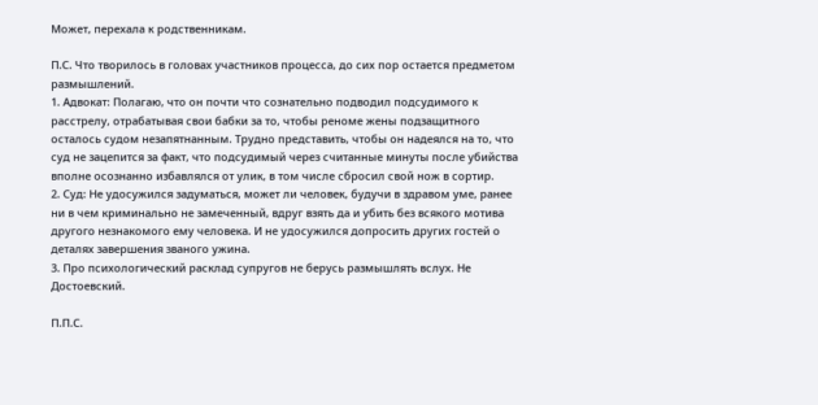Может, перехала к родственникам.

П.С. Что творилось в головах участников процесса, до сих пор остается предметом размышлений.
1. Адвокат: Полагаю, что он почти что сознательно подводил подсудимого к расстрелу, отрабатывая свои бабки за то, чтобы реноме жены подзащитного осталось судом незапятнанным. Трудно представить, чтобы он надеялся на то, что суд не зацепится за факт, что подсудимый через считанные минуты после убийства вполне осознанно избавлялся от улик, в том числе сбросил свой нож в сортир.
2. Суд: Не удосужился задуматься, может ли человек, будучи в здравом уме, ранее ни в чем криминально не замеченный, вдруг взять да и убить без всякого мотива другого незнакомого ему человека. И не удосужился допросить других гостей о деталях завершения званого ужина.
3. Про психологический расклад супругов не берусь размышлять вслух. Не Достоевский.

П.П.С.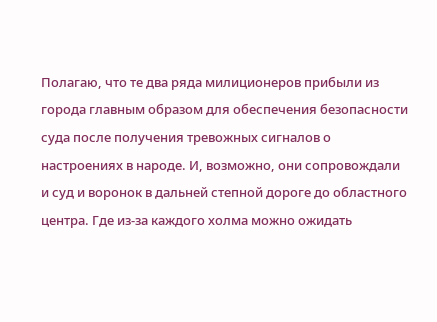Полагаю, что те два ряда милиционеров прибыли из города главным образом для обеспечения безопасности суда после получения тревожных сигналов о настроениях в народе. И, возможно, они сопровождали и суд и воронок в дальней степной дороге до областного центра. Где из-за каждого холма можно ожидать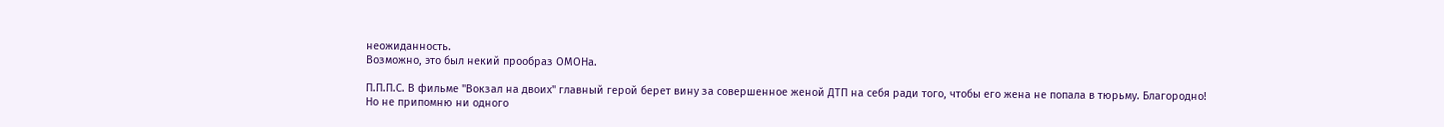неожиданность.
Возможно, это был некий прообраз ОМОНа.

П.П.П.С. В фильме "Вокзал на двоих" главный герой берет вину за совершенное женой ДТП на себя ради того, чтобы его жена не попала в тюрьму. Благородно!
Но не припомню ни одного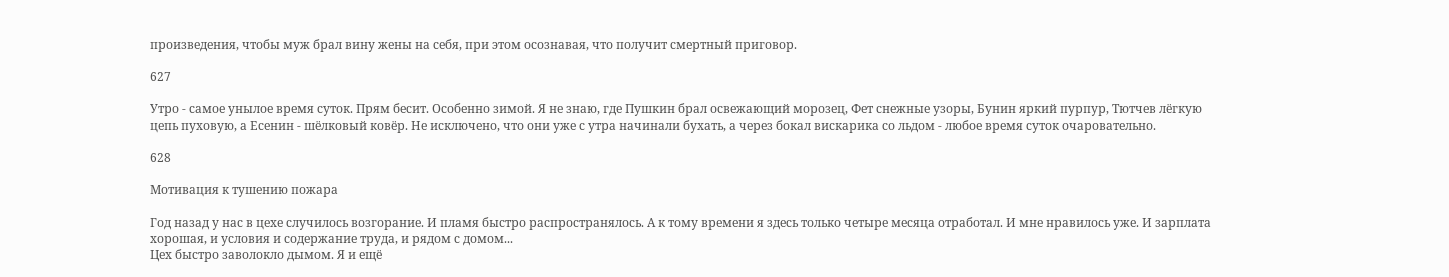произведения, чтобы муж брал вину жены на себя, при этом осознавая, что получит смертный приговор.

627

Утро - самое унылое время суток. Прям бесит. Особенно зимой. Я не знаю, где Пушкин брал освежающий морозец, Фет снежные узоры, Бунин яркий пурпур, Тютчев лёгкую цепь пуховую, а Есенин - шёлковый ковёр. Не исключено, что они уже с утра начинали бухать, а через бокал вискарика со льдом - любое время суток очаровательно.

628

Мотивация к тушению пожара

Год назад у нас в цехе случилось возгорание. И пламя быстро распространялось. А к тому времени я здесь только четыре месяца отработал. И мне нравилось уже. И зарплата хорошая, и условия и содержание труда, и рядом с домом...
Цех быстро заволокло дымом. Я и ещё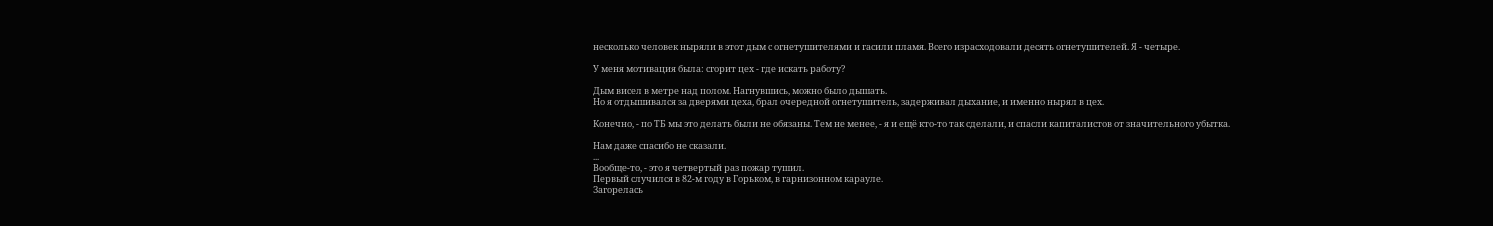несколько человек ныряли в этот дым с огнетушителями и гасили пламя. Всего израсходовали десять огнетушителей. Я - четыре.

У меня мотивация была: сгорит цех - где искать работу?

Дым висел в метре над полом. Нагнувшись, можно было дышать.
Но я отдышивался за дверями цеха, брал очередной огнетушитель, задерживал дыхание, и именно нырял в цех.

Конечно, - по ТБ мы это делать были не обязаны. Тем не менее, - я и ещё кто-то так сделали, и спасли капиталистов от значительного убытка.

Нам даже спасибо не сказали.
...
Вообще-то, - это я четвертый раз пожар тушил.
Первый случился в 82-м году в Горьком, в гарнизонном карауле.
Загорелась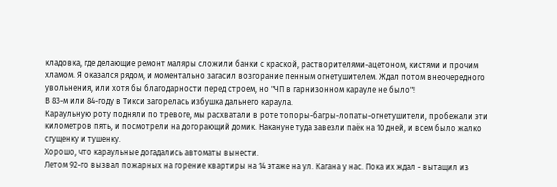кладовка, где делающие ремонт маляры сложили банки с краской, растворителями-ацетоном, кистями и прочим хламом. Я оказался рядом, и моментально загасил возгорание пенным огнетушителем. Ждал потом внеочередного увольнения, или хотя бы благодарности перед строем, но "ЧП в гарнизонном карауле не было"!
В 83-м или 84-году в Тикси загорелась избушка дальнего караула.
Караульную роту подняли по тревоге, мы расхватали в роте топоры-багры-лопаты-огнетушители, пробежали эти километров пять, и посмотрели на догорающий домик. Накануне туда завезли паёк на 10 дней, и всем было жалко сгущенку и тушенку.
Хорошо, что караульные догадались автоматы вынести.
Летом 92-го вызвал пожарных на горение квартиры на 14 этаже на ул. Кагана у нас. Пока их ждал - вытащил из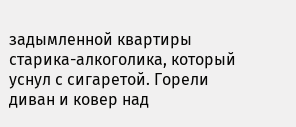задымленной квартиры старика-алкоголика, который уснул с сигаретой. Горели диван и ковер над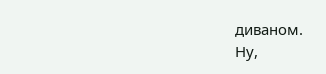диваном.
Ну,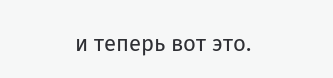и теперь вот это.